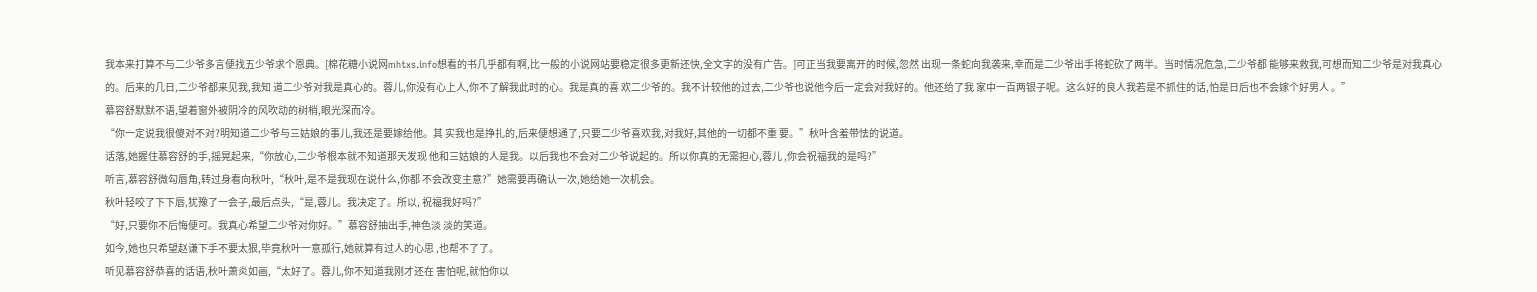我本来打算不与二少爷多言便找五少爷求个恩典。[棉花糖小说网mhtxs.info想看的书几乎都有啊,比一般的小说网站要稳定很多更新还快,全文字的没有广告。]可正当我要离开的时候,忽然 出现一条蛇向我袭来,幸而是二少爷出手将蛇砍了两半。当时情况危急,二少爷都 能够来救我,可想而知二少爷是对我真心的。后来的几日,二少爷都来见我,我知 道二少爷对我是真心的。蓉儿,你没有心上人,你不了解我此时的心。我是真的喜 欢二少爷的。我不计较他的过去,二少爷也说他今后一定会对我好的。他还给了我 家中一百两银子呢。这么好的良人我若是不抓住的话,怕是日后也不会嫁个好男人 。”
慕容舒默默不语,望着窗外被阴冷的风吹动的树梢,眼光深而冷。
“你一定说我很傻对不对?明知道二少爷与三姑娘的事儿,我还是要嫁给他。其 实我也是挣扎的,后来便想通了,只要二少爷喜欢我,对我好,其他的一切都不重 要。”秋叶含羞带怯的说道。
话落,她握住慕容舒的手,摇晃起来,“你放心,二少爷根本就不知道那天发现 他和三姑娘的人是我。以后我也不会对二少爷说起的。所以你真的无需担心,蓉儿 ,你会祝福我的是吗?”
听言,慕容舒微勾唇角,转过身看向秋叶,“秋叶,是不是我现在说什么,你都 不会改变主意?”她需要再确认一次,她给她一次机会。
秋叶轻咬了下下唇,犹豫了一会子,最后点头,“是,蓉儿。我决定了。所以, 祝福我好吗?”
“好,只要你不后悔便可。我真心希望二少爷对你好。”慕容舒抽出手,神色淡 淡的笑道。
如今,她也只希望赵谦下手不要太狠,毕竟秋叶一意孤行,她就算有过人的心思 ,也帮不了了。
听见慕容舒恭喜的话语,秋叶萧炎如画,“太好了。蓉儿,你不知道我刚才还在 害怕呢,就怕你以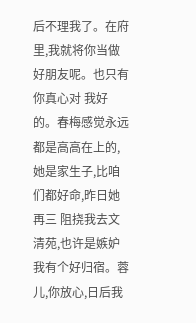后不理我了。在府里,我就将你当做好朋友呢。也只有你真心对 我好的。春梅感觉永远都是高高在上的,她是家生子,比咱们都好命,昨日她再三 阻挠我去文清苑,也许是嫉妒我有个好归宿。蓉儿,你放心,日后我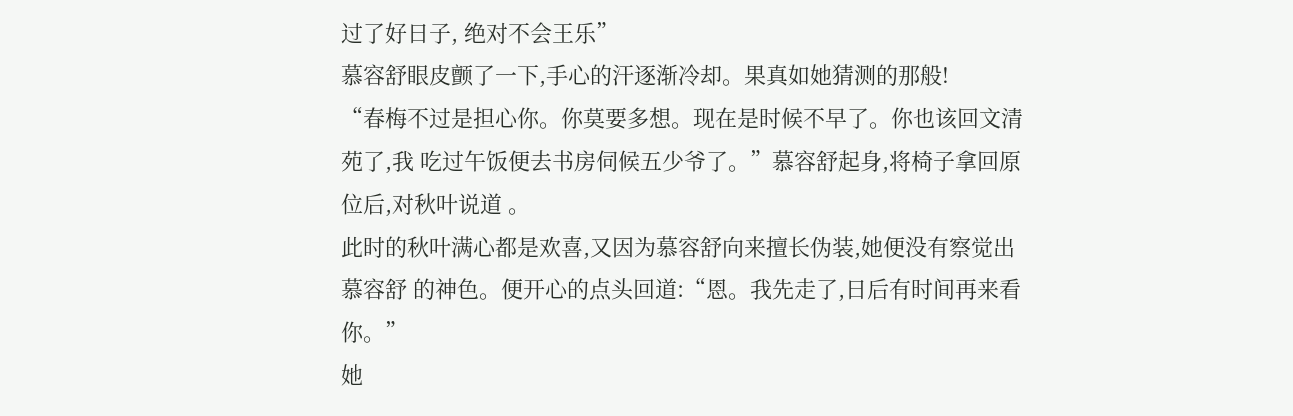过了好日子, 绝对不会王乐”
慕容舒眼皮颤了一下,手心的汗逐渐冷却。果真如她猜测的那般!
“春梅不过是担心你。你莫要多想。现在是时候不早了。你也该回文清苑了,我 吃过午饭便去书房伺候五少爷了。”慕容舒起身,将椅子拿回原位后,对秋叶说道 。
此时的秋叶满心都是欢喜,又因为慕容舒向来擅长伪装,她便没有察觉出慕容舒 的神色。便开心的点头回道:“恩。我先走了,日后有时间再来看你。”
她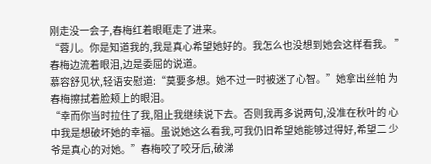刚走没一会子,春梅红着眼眶走了进来。
“蓉儿。你是知道我的,我是真心希望她好的。我怎么也没想到她会这样看我。 ”春梅边流着眼泪,边是委屈的说道。
慕容舒见状,轻语安慰道:“莫要多想。她不过一时被迷了心智。”她拿出丝帕 为春梅擦拭着脸颊上的眼泪。
“幸而你当时拉住了我,阻止我继续说下去。否则我再多说两句,没准在秋叶的 心中我是想破坏她的幸福。虽说她这么看我,可我仍旧希望她能够过得好,希望二 少爷是真心的对她。”春梅咬了咬牙后,破涕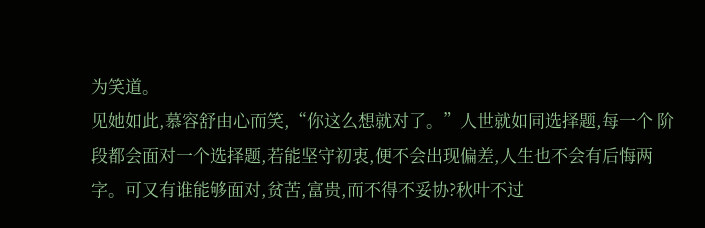为笑道。
见她如此,慕容舒由心而笑,“你这么想就对了。”人世就如同选择题,每一个 阶段都会面对一个选择题,若能坚守初衷,便不会出现偏差,人生也不会有后悔两 字。可又有谁能够面对,贫苦,富贵,而不得不妥协?秋叶不过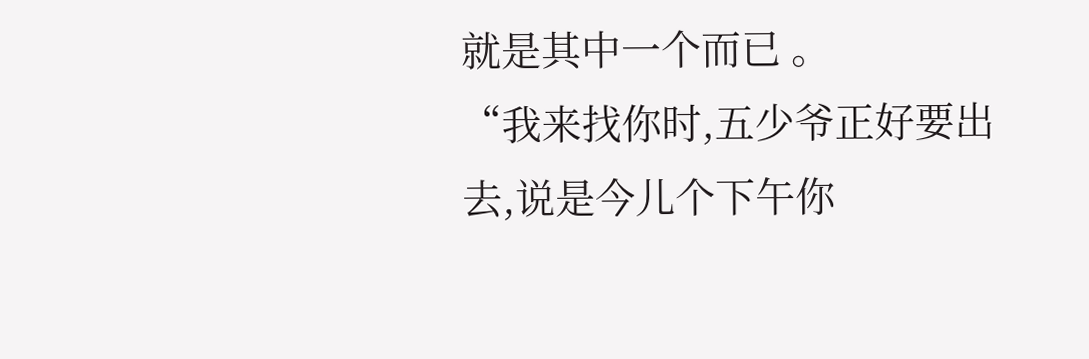就是其中一个而已 。
“我来找你时,五少爷正好要出去,说是今儿个下午你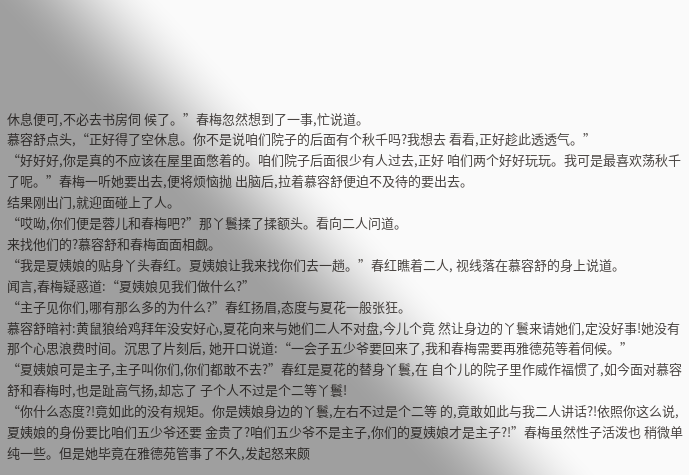休息便可,不必去书房伺 候了。”春梅忽然想到了一事,忙说道。
慕容舒点头,“正好得了空休息。你不是说咱们院子的后面有个秋千吗?我想去 看看,正好趁此透透气。”
“好好好,你是真的不应该在屋里面憋着的。咱们院子后面很少有人过去,正好 咱们两个好好玩玩。我可是最喜欢荡秋千了呢。”春梅一听她要出去,便将烦恼抛 出脑后,拉着慕容舒便迫不及待的要出去。
结果刚出门,就迎面碰上了人。
“哎呦,你们便是蓉儿和春梅吧?”那丫鬟揉了揉额头。看向二人问道。
来找他们的?慕容舒和春梅面面相觑。
“我是夏姨娘的贴身丫头春红。夏姨娘让我来找你们去一趟。”春红瞧着二人, 视线落在慕容舒的身上说道。
闻言,春梅疑惑道:“夏姨娘见我们做什么?”
“主子见你们,哪有那么多的为什么?”春红扬眉,态度与夏花一般张狂。
慕容舒暗衬:黄鼠狼给鸡拜年没安好心,夏花向来与她们二人不对盘,今儿个竟 然让身边的丫鬟来请她们,定没好事!她没有那个心思浪费时间。沉思了片刻后, 她开口说道:“一会子五少爷要回来了,我和春梅需要再雅德苑等着伺候。”
“夏姨娘可是主子,主子叫你们,你们都敢不去?”春红是夏花的替身丫鬟,在 自个儿的院子里作威作福惯了,如今面对慕容舒和春梅时,也是趾高气扬,却忘了 子个人不过是个二等丫鬟!
“你什么态度?!竟如此的没有规矩。你是姨娘身边的丫鬟,左右不过是个二等 的,竟敢如此与我二人讲话?!依照你这么说,夏姨娘的身份要比咱们五少爷还要 金贵了?咱们五少爷不是主子,你们的夏姨娘才是主子?!”春梅虽然性子活泼也 稍微单纯一些。但是她毕竟在雅德苑管事了不久,发起怒来颇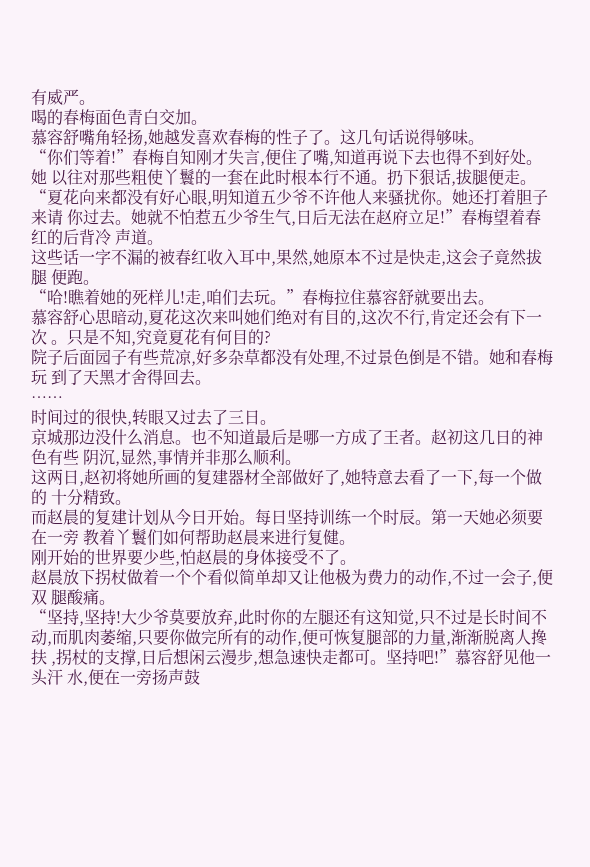有威严。
喝的春梅面色青白交加。
慕容舒嘴角轻扬,她越发喜欢春梅的性子了。这几句话说得够味。
“你们等着!”春梅自知刚才失言,便住了嘴,知道再说下去也得不到好处。她 以往对那些粗使丫鬟的一套在此时根本行不通。扔下狠话,拔腿便走。
“夏花向来都没有好心眼,明知道五少爷不许他人来骚扰你。她还打着胆子来请 你过去。她就不怕惹五少爷生气,日后无法在赵府立足!”春梅望着春红的后背冷 声道。
这些话一字不漏的被春红收入耳中,果然,她原本不过是快走,这会子竟然拔腿 便跑。
“哈!瞧着她的死样儿!走,咱们去玩。”春梅拉住慕容舒就要出去。
慕容舒心思暗动,夏花这次来叫她们绝对有目的,这次不行,肯定还会有下一次 。只是不知,究竟夏花有何目的?
院子后面园子有些荒凉,好多杂草都没有处理,不过景色倒是不错。她和春梅玩 到了天黑才舍得回去。
……
时间过的很快,转眼又过去了三日。
京城那边没什么消息。也不知道最后是哪一方成了王者。赵初这几日的神色有些 阴沉,显然,事情并非那么顺利。
这两日,赵初将她所画的复建器材全部做好了,她特意去看了一下,每一个做的 十分精致。
而赵晨的复建计划从今日开始。每日坚持训练一个时辰。第一天她必须要在一旁 教着丫鬟们如何帮助赵晨来进行复健。
刚开始的世界要少些,怕赵晨的身体接受不了。
赵晨放下拐杖做着一个个看似简单却又让他极为费力的动作,不过一会子,便双 腿酸痛。
“坚持,坚持!大少爷莫要放弃,此时你的左腿还有这知觉,只不过是长时间不 动,而肌肉萎缩,只要你做完所有的动作,便可恢复腿部的力量,渐渐脱离人搀扶 ,拐杖的支撑,日后想闲云漫步,想急速快走都可。坚持吧!”慕容舒见他一头汗 水,便在一旁扬声鼓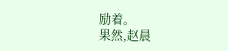励着。
果然,赵晨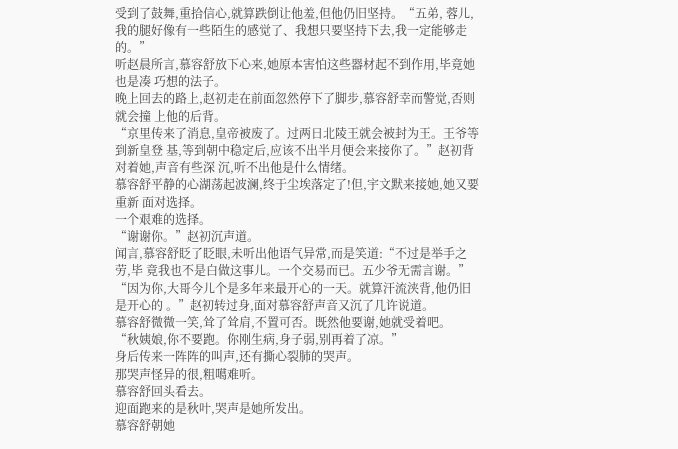受到了鼓舞,重拾信心,就算跌倒让他羞,但他仍旧坚持。“五弟, 蓉儿,我的腿好像有一些陌生的感觉了、我想只要坚持下去,我一定能够走的。”
听赵晨所言,慕容舒放下心来,她原本害怕这些器材起不到作用,毕竟她也是凑 巧想的法子。
晚上回去的路上,赵初走在前面忽然停下了脚步,慕容舒幸而警觉,否则就会撞 上他的后背。
“京里传来了消息,皇帝被废了。过两日北陵王就会被封为王。王爷等到新皇登 基,等到朝中稳定后,应该不出半月便会来接你了。”赵初背对着她,声音有些深 沉,听不出他是什么情绪。
慕容舒平静的心湖荡起波澜,终于尘埃落定了!但,宇文默来接她,她又要重新 面对选择。
一个艰难的选择。
“谢谢你。”赵初沉声道。
闻言,慕容舒眨了眨眼,未听出他语气异常,而是笑道:“不过是举手之劳,毕 竟我也不是白做这事儿。一个交易而已。五少爷无需言谢。”
“因为你,大哥今儿个是多年来最开心的一天。就算汗流浃背,他仍旧是开心的 。”赵初转过身,面对慕容舒声音又沉了几许说道。
慕容舒微微一笑,耸了耸肩,不置可否。既然他要谢,她就受着吧。
“秋姨娘,你不要跑。你刚生病,身子弱,别再着了凉。”
身后传来一阵阵的叫声,还有撕心裂肺的哭声。
那哭声怪异的很,粗噶难听。
慕容舒回头看去。
迎面跑来的是秋叶,哭声是她所发出。
慕容舒朝她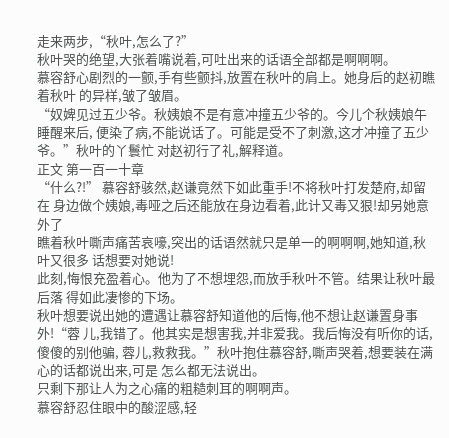走来两步,“秋叶,怎么了?”
秋叶哭的绝望,大张着嘴说着,可吐出来的话语全部都是啊啊啊。
慕容舒心剧烈的一颤,手有些颤抖,放置在秋叶的肩上。她身后的赵初瞧着秋叶 的异样,皱了皱眉。
“奴婢见过五少爷。秋姨娘不是有意冲撞五少爷的。今儿个秋姨娘午睡醒来后, 便染了病,不能说话了。可能是受不了刺激,这才冲撞了五少爷。”秋叶的丫鬟忙 对赵初行了礼,解释道。
正文 第一百一十章
“什么?!” 慕容舒骇然,赵谦竟然下如此重手!不将秋叶打发楚府,却留在 身边做个姨娘,毒哑之后还能放在身边看着,此计又毒又狠!却另她意外了
瞧着秋叶嘶声痛苦哀嚎,突出的话语然就只是单一的啊啊啊,她知道,秋叶又很多 话想要对她说!
此刻,悔恨充盈着心。他为了不想埋怨,而放手秋叶不管。结果让秋叶最后落 得如此凄惨的下场。
秋叶想要说出她的遭遇让慕容舒知道他的后悔,他不想让赵谦置身事外!“蓉 儿,我错了。他其实是想害我,并非爱我。我后悔没有听你的话,傻傻的别他骗, 蓉儿,救救我。”秋叶抱住慕容舒,嘶声哭着,想要装在满心的话都说出来,可是 怎么都无法说出。
只剩下那让人为之心痛的粗糙刺耳的啊啊声。
慕容舒忍住眼中的酸涩感,轻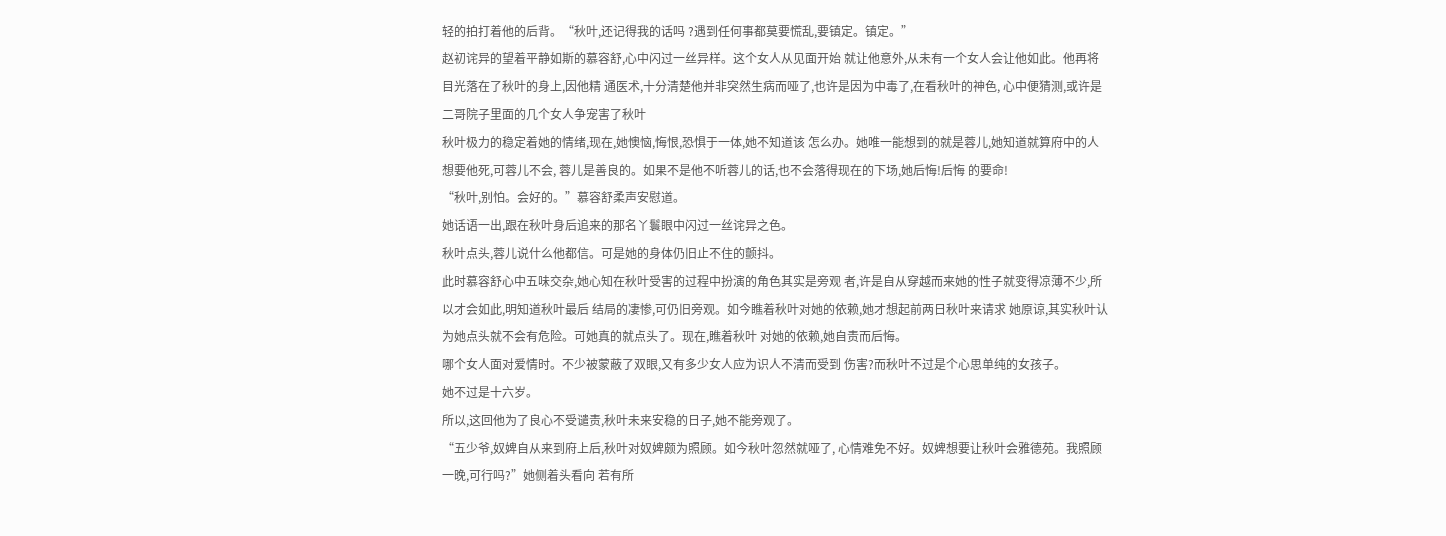轻的拍打着他的后背。“秋叶,还记得我的话吗 ?遇到任何事都莫要慌乱,要镇定。镇定。”
赵初诧异的望着平静如斯的慕容舒,心中闪过一丝异样。这个女人从见面开始 就让他意外,从未有一个女人会让他如此。他再将目光落在了秋叶的身上,因他精 通医术,十分清楚他并非突然生病而哑了,也许是因为中毒了,在看秋叶的神色, 心中便猜测,或许是二哥院子里面的几个女人争宠害了秋叶
秋叶极力的稳定着她的情绪,现在,她懊恼,悔恨,恐惧于一体,她不知道该 怎么办。她唯一能想到的就是蓉儿,她知道就算府中的人想要他死,可蓉儿不会, 蓉儿是善良的。如果不是他不听蓉儿的话,也不会落得现在的下场,她后悔!后悔 的要命!
“秋叶,别怕。会好的。”慕容舒柔声安慰道。
她话语一出,跟在秋叶身后追来的那名丫鬟眼中闪过一丝诧异之色。
秋叶点头,蓉儿说什么他都信。可是她的身体仍旧止不住的颤抖。
此时慕容舒心中五味交杂,她心知在秋叶受害的过程中扮演的角色其实是旁观 者,许是自从穿越而来她的性子就变得凉薄不少,所以才会如此,明知道秋叶最后 结局的凄惨,可仍旧旁观。如今瞧着秋叶对她的依赖,她才想起前两日秋叶来请求 她原谅,其实秋叶认为她点头就不会有危险。可她真的就点头了。现在,瞧着秋叶 对她的依赖,她自责而后悔。
哪个女人面对爱情时。不少被蒙蔽了双眼,又有多少女人应为识人不清而受到 伤害?而秋叶不过是个心思单纯的女孩子。
她不过是十六岁。
所以,这回他为了良心不受谴责,秋叶未来安稳的日子,她不能旁观了。
“五少爷,奴婢自从来到府上后,秋叶对奴婢颇为照顾。如今秋叶忽然就哑了, 心情难免不好。奴婢想要让秋叶会雅德苑。我照顾一晚,可行吗?”她侧着头看向 若有所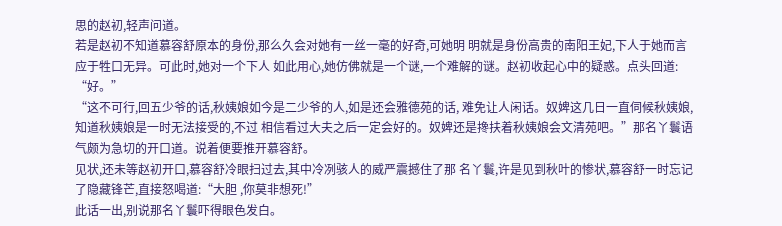思的赵初,轻声问道。
若是赵初不知道慕容舒原本的身份,那么久会对她有一丝一毫的好奇,可她明 明就是身份高贵的南阳王妃,下人于她而言应于牲口无异。可此时,她对一个下人 如此用心,她仿佛就是一个谜,一个难解的谜。赵初收起心中的疑惑。点头回道: “好。”
“这不可行,回五少爷的话,秋姨娘如今是二少爷的人,如是还会雅德苑的话, 难免让人闲话。奴婢这几日一直伺候秋姨娘,知道秋姨娘是一时无法接受的,不过 相信看过大夫之后一定会好的。奴婢还是搀扶着秋姨娘会文清苑吧。”那名丫鬟语 气颇为急切的开口道。说着便要推开慕容舒。
见状,还未等赵初开口,慕容舒冷眼扫过去,其中冷冽骇人的威严震撼住了那 名丫鬟,许是见到秋叶的惨状,慕容舒一时忘记了隐藏锋芒,直接怒喝道:“大胆 ,你莫非想死!”
此话一出,别说那名丫鬟吓得眼色发白。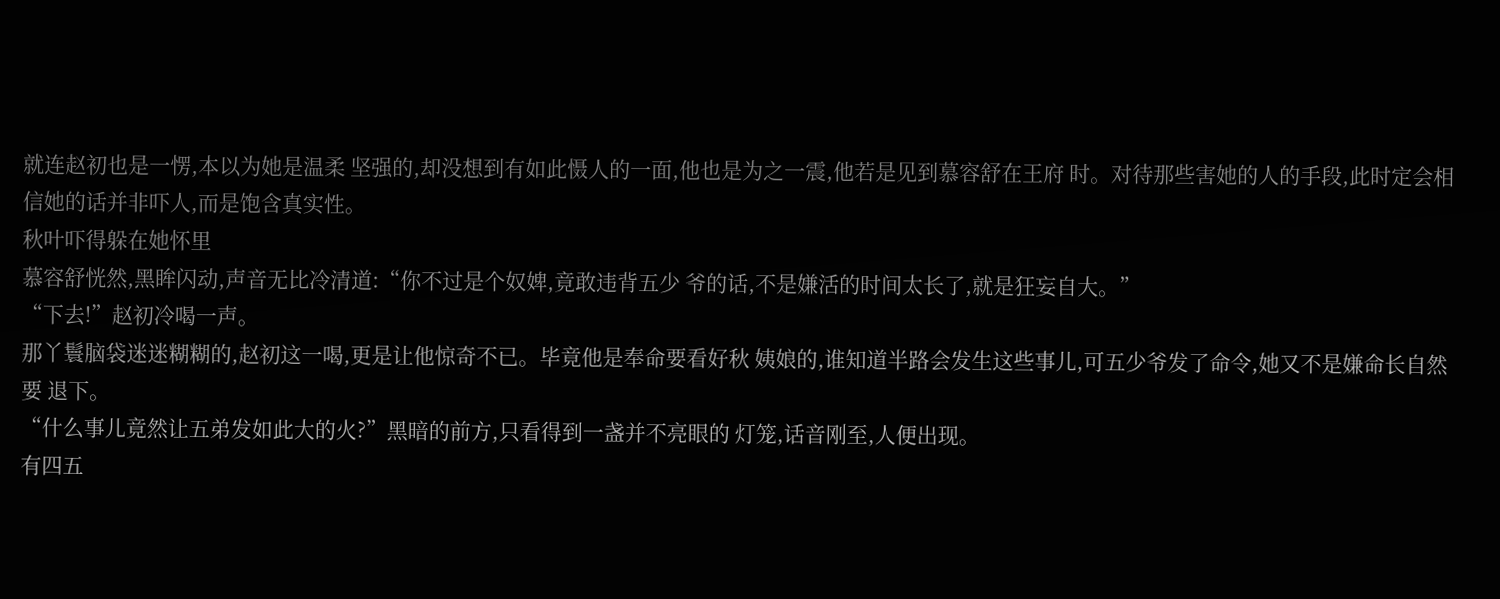就连赵初也是一愣,本以为她是温柔 坚强的,却没想到有如此慑人的一面,他也是为之一震,他若是见到慕容舒在王府 时。对待那些害她的人的手段,此时定会相信她的话并非吓人,而是饱含真实性。
秋叶吓得躲在她怀里
慕容舒恍然,黑眸闪动,声音无比冷清道:“你不过是个奴婢,竟敢违背五少 爷的话,不是嫌活的时间太长了,就是狂妄自大。”
“下去!”赵初冷喝一声。
那丫鬟脑袋迷迷糊糊的,赵初这一喝,更是让他惊奇不已。毕竟他是奉命要看好秋 姨娘的,谁知道半路会发生这些事儿,可五少爷发了命令,她又不是嫌命长自然要 退下。
“什么事儿竟然让五弟发如此大的火?”黑暗的前方,只看得到一盏并不亮眼的 灯笼,话音刚至,人便出现。
有四五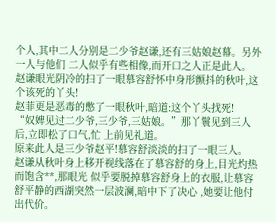个人,其中二人分别是二少爷赵谦,还有三姑娘赵幕。另外一人与他们 二人似乎有些相像,而开口之人正是此人。
赵谦眼光阴冷的扫了一眼慕容舒怀中身形颤抖的秋叶,这个该死的丫头!
赵菲更是恶毒的憋了一眼秋叶,暗道:这个丫头找死!
“奴婢见过二少爷,三少爷,三姑娘。”那丫鬟见到三人后,立即松了口气,忙 上前见礼道。
原来此人是三少爷赵平!慕容舒淡淡的扫了一眼三人。
赵谦从秋叶身上移开视线落在了慕容舒的身上,目光灼热而饱含**,那眼光 似乎要脱掉慕容舒身上的衣服,让慕容舒平静的西湖突然一层波澜,暗中下了决心 ,她要让他付出代价。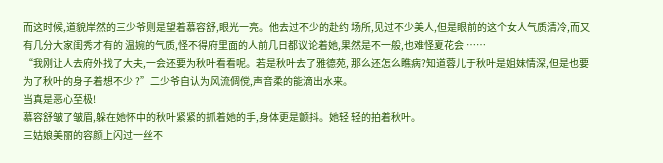而这时候,道貌岸然的三少爷则是望着慕容舒,眼光一亮。他去过不少的赴约 场所,见过不少美人,但是眼前的这个女人气质清冷,而又有几分大家闺秀才有的 温婉的气质,怪不得府里面的人前几日都议论着她,果然是不一般,也难怪夏花会 ……
“我刚让人去府外找了大夫,一会还要为秋叶看看呢。若是秋叶去了雅德苑, 那么还怎么瞧病?知道蓉儿于秋叶是姐妹情深,但是也要为了秋叶的身子着想不少 ?”二少爷自认为风流倜傥,声音柔的能滴出水来。
当真是恶心至极!
慕容舒皱了皱眉,躲在她怀中的秋叶紧紧的抓着她的手,身体更是颤抖。她轻 轻的拍着秋叶。
三姑娘美丽的容颜上闪过一丝不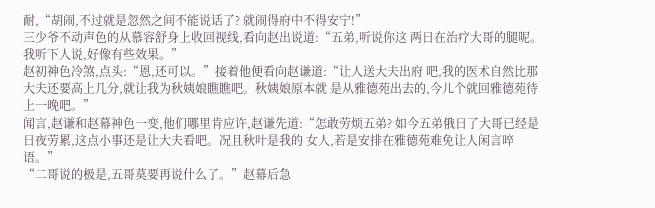耐,“胡闹,不过就是忽然之间不能说话了? 就闹得府中不得安宁!”
三少爷不动声色的从慕容舒身上收回视线,看向赵出说道:“五弟,听说你这 两日在治疗大哥的腿呢。我听下人说,好像有些效果。”
赵初神色冷煞,点头:“恩,还可以。”接着他便看向赵谦道:“让人送大夫出府 吧,我的医术自然比那大夫还要高上几分,就让我为秋姨娘瞧瞧吧。秋姨娘原本就 是从雅德苑出去的,今儿个就回雅德苑待上一晚吧。”
闻言,赵谦和赵幕神色一变,他们哪里肯应许,赵谦先道:“怎敢劳烦五弟? 如今五弟俄日了大哥已经是日夜劳累,这点小事还是让大夫看吧。况且秋叶是我的 女人,若是安排在雅德苑难免让人闲言啐语。”
“二哥说的极是,五哥莫要再说什么了。”赵幕后急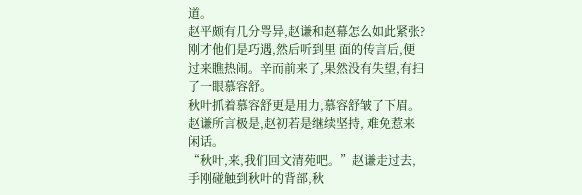道。
赵平颇有几分咢异,赵谦和赵幕怎么如此紧张?刚才他们是巧遇,然后听到里 面的传言后,便过来瞧热闹。辛而前来了,果然没有失望,有扫了一眼慕容舒。
秋叶抓着慕容舒更是用力,慕容舒皱了下眉。赵谦所言极是,赵初若是继续坚持, 难免惹来闲话。
“秋叶,来,我们回文清苑吧。”赵谦走过去,手刚碰触到秋叶的背部,秋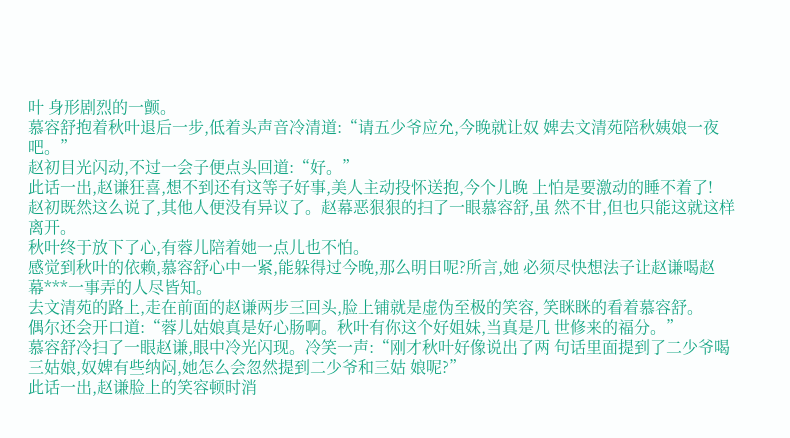叶 身形剧烈的一颤。
慕容舒抱着秋叶退后一步,低着头声音冷清道:“请五少爷应允,今晚就让奴 婢去文清苑陪秋姨娘一夜吧。”
赵初目光闪动,不过一会子便点头回道:“好。”
此话一出,赵谦狂喜,想不到还有这等子好事,美人主动投怀送抱,今个儿晚 上怕是要激动的睡不着了!
赵初既然这么说了,其他人便没有异议了。赵幕恶狠狠的扫了一眼慕容舒,虽 然不甘,但也只能这就这样离开。
秋叶终于放下了心,有蓉儿陪着她一点儿也不怕。
感觉到秋叶的依赖,慕容舒心中一紧,能躲得过今晚,那么明日呢?所言,她 必须尽快想法子让赵谦喝赵幕***一事弄的人尽皆知。
去文清苑的路上,走在前面的赵谦两步三回头,脸上铺就是虚伪至极的笑容, 笑眯眯的看着慕容舒。
偶尔还会开口道:“蓉儿姑娘真是好心肠啊。秋叶有你这个好姐妹,当真是几 世修来的福分。”
慕容舒冷扫了一眼赵谦,眼中冷光闪现。冷笑一声:“刚才秋叶好像说出了两 句话里面提到了二少爷喝三姑娘,奴婢有些纳闷,她怎么会忽然提到二少爷和三姑 娘呢?”
此话一出,赵谦脸上的笑容顿时消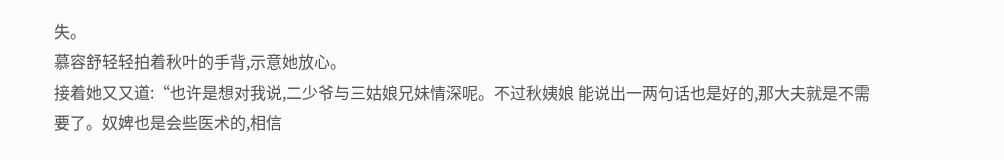失。
慕容舒轻轻拍着秋叶的手背,示意她放心。
接着她又又道:“也许是想对我说,二少爷与三姑娘兄妹情深呢。不过秋姨娘 能说出一两句话也是好的,那大夫就是不需要了。奴婢也是会些医术的,相信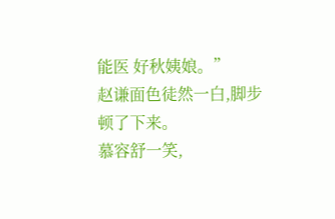能医 好秋姨娘。”
赵谦面色徒然一白,脚步顿了下来。
慕容舒一笑,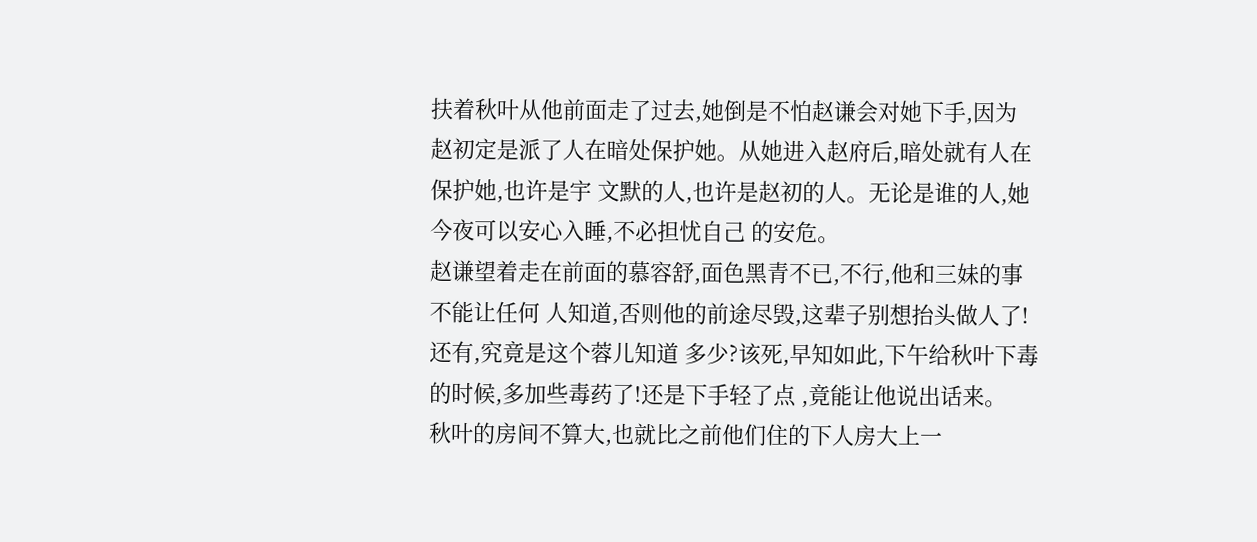扶着秋叶从他前面走了过去,她倒是不怕赵谦会对她下手,因为 赵初定是派了人在暗处保护她。从她进入赵府后,暗处就有人在保护她,也许是宇 文默的人,也许是赵初的人。无论是谁的人,她今夜可以安心入睡,不必担忧自己 的安危。
赵谦望着走在前面的慕容舒,面色黑青不已,不行,他和三妹的事不能让任何 人知道,否则他的前途尽毁,这辈子别想抬头做人了!还有,究竟是这个蓉儿知道 多少?该死,早知如此,下午给秋叶下毒的时候,多加些毒药了!还是下手轻了点 ,竟能让他说出话来。
秋叶的房间不算大,也就比之前他们住的下人房大上一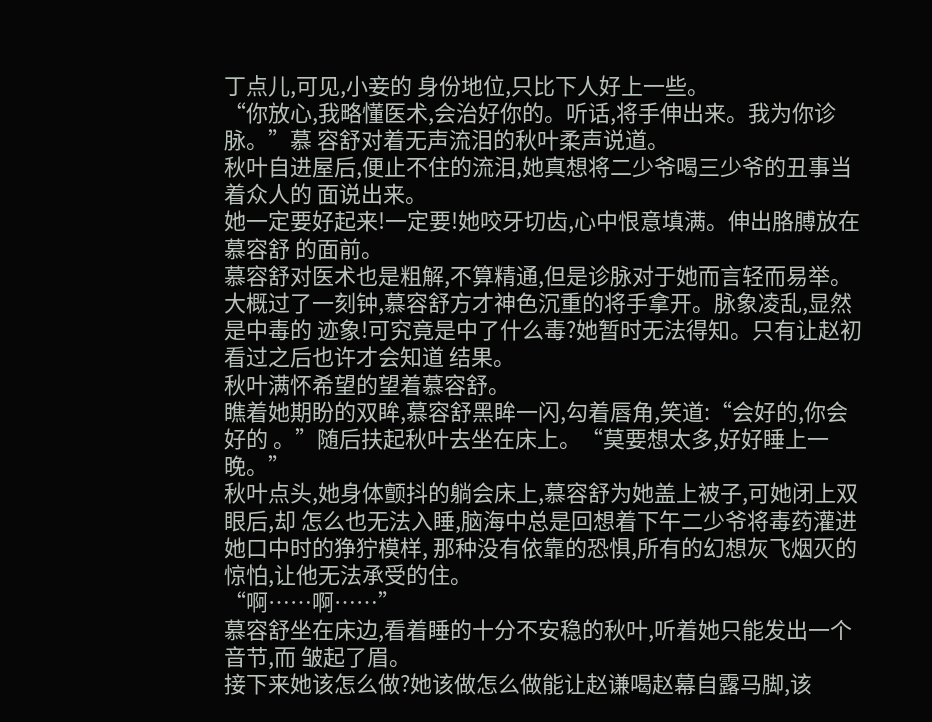丁点儿,可见,小妾的 身份地位,只比下人好上一些。
“你放心,我略懂医术,会治好你的。听话,将手伸出来。我为你诊脉。”慕 容舒对着无声流泪的秋叶柔声说道。
秋叶自进屋后,便止不住的流泪,她真想将二少爷喝三少爷的丑事当着众人的 面说出来。
她一定要好起来!一定要!她咬牙切齿,心中恨意填满。伸出胳膊放在慕容舒 的面前。
慕容舒对医术也是粗解,不算精通,但是诊脉对于她而言轻而易举。
大概过了一刻钟,慕容舒方才神色沉重的将手拿开。脉象凌乱,显然是中毒的 迹象!可究竟是中了什么毒?她暂时无法得知。只有让赵初看过之后也许才会知道 结果。
秋叶满怀希望的望着慕容舒。
瞧着她期盼的双眸,慕容舒黑眸一闪,勾着唇角,笑道:“会好的,你会好的 。”随后扶起秋叶去坐在床上。“莫要想太多,好好睡上一晚。”
秋叶点头,她身体颤抖的躺会床上,慕容舒为她盖上被子,可她闭上双眼后,却 怎么也无法入睡,脑海中总是回想着下午二少爷将毒药灌进她口中时的狰狞模样, 那种没有依靠的恐惧,所有的幻想灰飞烟灭的惊怕,让他无法承受的住。
“啊……啊……”
慕容舒坐在床边,看着睡的十分不安稳的秋叶,听着她只能发出一个音节,而 皱起了眉。
接下来她该怎么做?她该做怎么做能让赵谦喝赵幕自露马脚,该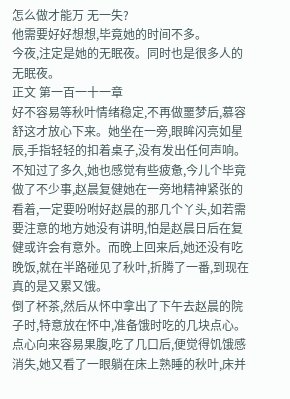怎么做才能万 无一失?
他需要好好想想,毕竟她的时间不多。
今夜,注定是她的无眠夜。同时也是很多人的无眠夜。
正文 第一百一十一章
好不容易等秋叶情绪稳定,不再做噩梦后,慕容舒这才放心下来。她坐在一旁,眼眸闪亮如星辰,手指轻轻的扣着桌子,没有发出任何声响。
不知过了多久,她也感觉有些疲惫,今儿个毕竟做了不少事,赵晨复健她在一旁地精神紧张的看着,一定要吩咐好赵晨的那几个丫头,如若需要注意的地方她没有讲明,怕是赵晨日后在复健或许会有意外。而晚上回来后,她还没有吃晚饭,就在半路碰见了秋叶,折腾了一番,到现在真的是又累又饿。
倒了杯茶,然后从怀中拿出了下午去赵晨的院子时,特意放在怀中,准备饿时吃的几块点心。
点心向来容易果腹,吃了几口后,便觉得饥饿感消失,她又看了一眼躺在床上熟睡的秋叶,床并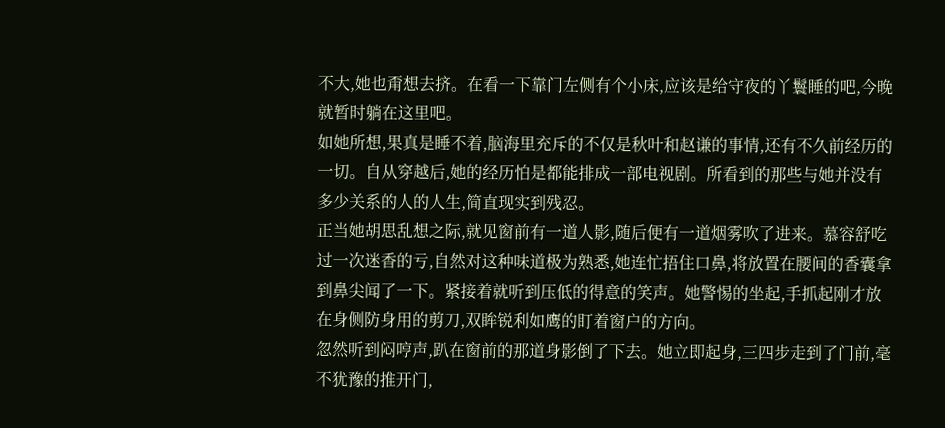不大,她也甭想去挤。在看一下靠门左侧有个小床,应该是给守夜的丫鬟睡的吧,今晚就暂时躺在这里吧。
如她所想,果真是睡不着,脑海里充斥的不仅是秋叶和赵谦的事情,还有不久前经历的一切。自从穿越后,她的经历怕是都能排成一部电视剧。所看到的那些与她并没有多少关系的人的人生,简直现实到残忍。
正当她胡思乱想之际,就见窗前有一道人影,随后便有一道烟雾吹了进来。慕容舒吃过一次迷香的亏,自然对这种味道极为熟悉,她连忙捂住口鼻,将放置在腰间的香囊拿到鼻尖闻了一下。紧接着就听到压低的得意的笑声。她警惕的坐起,手抓起刚才放在身侧防身用的剪刀,双眸锐利如鹰的盯着窗户的方向。
忽然听到闷哼声,趴在窗前的那道身影倒了下去。她立即起身,三四步走到了门前,毫不犹豫的推开门,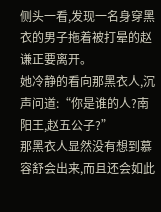侧头一看,发现一名身穿黑衣的男子拖着被打晕的赵谦正要离开。
她冷静的看向那黑衣人,沉声问道:“你是谁的人?南阳王,赵五公子?”
那黑衣人显然没有想到慕容舒会出来,而且还会如此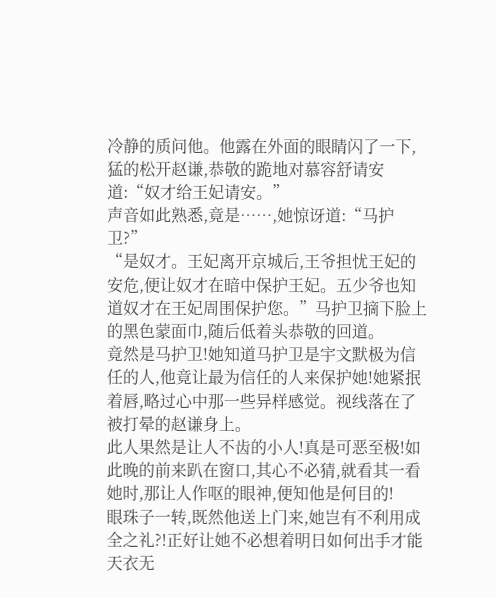冷静的质问他。他露在外面的眼睛闪了一下,猛的松开赵谦,恭敬的跪地对慕容舒请安道:“奴才给王妃请安。”
声音如此熟悉,竟是……,她惊讶道:“马护卫?”
“是奴才。王妃离开京城后,王爷担忧王妃的安危,便让奴才在暗中保护王妃。五少爷也知道奴才在王妃周围保护您。”马护卫摘下脸上的黑色蒙面巾,随后低着头恭敬的回道。
竟然是马护卫!她知道马护卫是宇文默极为信任的人,他竟让最为信任的人来保护她!她紧抿着唇,略过心中那一些异样感觉。视线落在了被打晕的赵谦身上。
此人果然是让人不齿的小人!真是可恶至极!如此晚的前来趴在窗口,其心不必猜,就看其一看她时,那让人作呕的眼神,便知他是何目的!
眼珠子一转,既然他送上门来,她岂有不利用成全之礼?!正好让她不必想着明日如何出手才能天衣无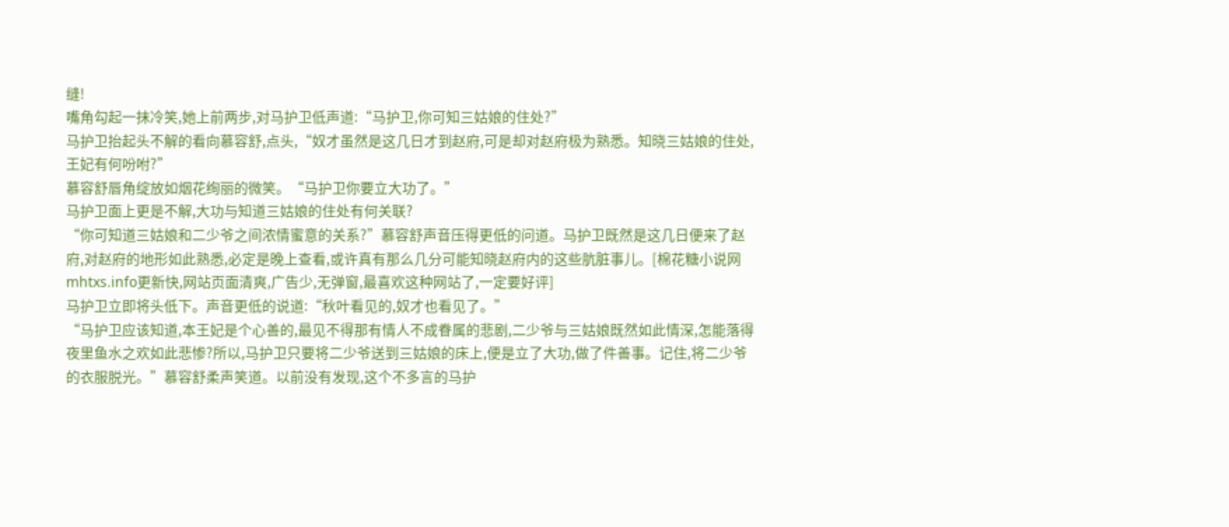缝!
嘴角勾起一抹冷笑,她上前两步,对马护卫低声道:“马护卫,你可知三姑娘的住处?”
马护卫抬起头不解的看向慕容舒,点头,“奴才虽然是这几日才到赵府,可是却对赵府极为熟悉。知晓三姑娘的住处,王妃有何吩咐?”
慕容舒唇角绽放如烟花绚丽的微笑。“马护卫你要立大功了。”
马护卫面上更是不解,大功与知道三姑娘的住处有何关联?
“你可知道三姑娘和二少爷之间浓情蜜意的关系?”慕容舒声音压得更低的问道。马护卫既然是这几日便来了赵府,对赵府的地形如此熟悉,必定是晚上查看,或许真有那么几分可能知晓赵府内的这些肮脏事儿。[棉花糖小说网mhtxs.info更新快,网站页面清爽,广告少,无弹窗,最喜欢这种网站了,一定要好评]
马护卫立即将头低下。声音更低的说道:“秋叶看见的,奴才也看见了。”
“马护卫应该知道,本王妃是个心善的,最见不得那有情人不成眷属的悲剧,二少爷与三姑娘既然如此情深,怎能落得夜里鱼水之欢如此悲惨?所以,马护卫只要将二少爷送到三姑娘的床上,便是立了大功,做了件善事。记住,将二少爷的衣服脱光。”慕容舒柔声笑道。以前没有发现,这个不多言的马护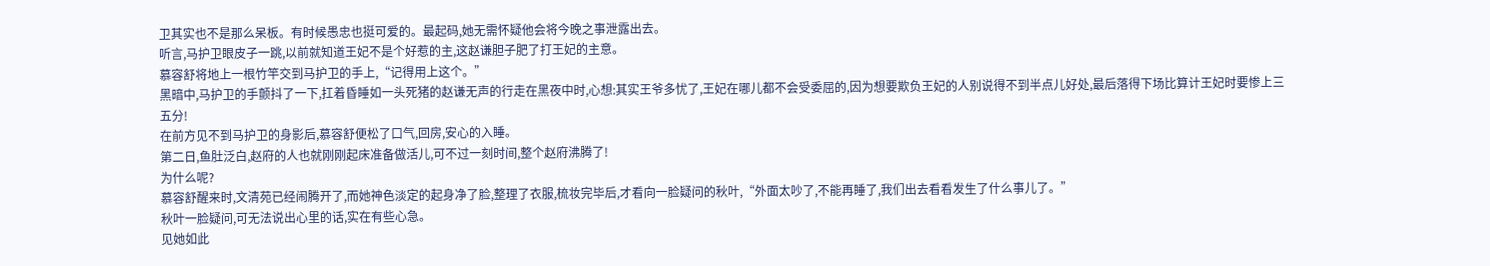卫其实也不是那么呆板。有时候愚忠也挺可爱的。最起码,她无需怀疑他会将今晚之事泄露出去。
听言,马护卫眼皮子一跳,以前就知道王妃不是个好惹的主,这赵谦胆子肥了打王妃的主意。
慕容舒将地上一根竹竿交到马护卫的手上,“记得用上这个。”
黑暗中,马护卫的手颤抖了一下,扛着昏睡如一头死猪的赵谦无声的行走在黑夜中时,心想:其实王爷多忧了,王妃在哪儿都不会受委屈的,因为想要欺负王妃的人别说得不到半点儿好处,最后落得下场比算计王妃时要惨上三五分!
在前方见不到马护卫的身影后,慕容舒便松了口气,回房,安心的入睡。
第二日,鱼肚泛白,赵府的人也就刚刚起床准备做活儿,可不过一刻时间,整个赵府沸腾了!
为什么呢?
慕容舒醒来时,文清苑已经闹腾开了,而她神色淡定的起身净了脸,整理了衣服,梳妆完毕后,才看向一脸疑问的秋叶,“外面太吵了,不能再睡了,我们出去看看发生了什么事儿了。”
秋叶一脸疑问,可无法说出心里的话,实在有些心急。
见她如此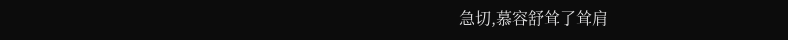急切,慕容舒耸了耸肩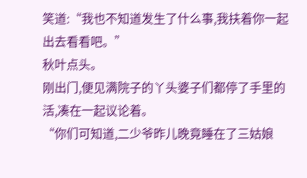笑道:“我也不知道发生了什么事,我扶着你一起出去看看吧。”
秋叶点头。
刚出门,便见满院子的丫头婆子们都停了手里的活,凑在一起议论着。
“你们可知道,二少爷昨儿晚竟睡在了三姑娘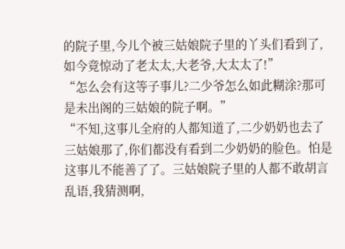的院子里,今儿个被三姑娘院子里的丫头们看到了,如今竟惊动了老太太,大老爷,大太太了!”
“怎么会有这等子事儿?二少爷怎么如此糊涂?那可是未出阁的三姑娘的院子啊。”
“不知,这事儿全府的人都知道了,二少奶奶也去了三姑娘那了,你们都没有看到二少奶奶的脸色。怕是这事儿不能善了了。三姑娘院子里的人都不敢胡言乱语,我猜测啊,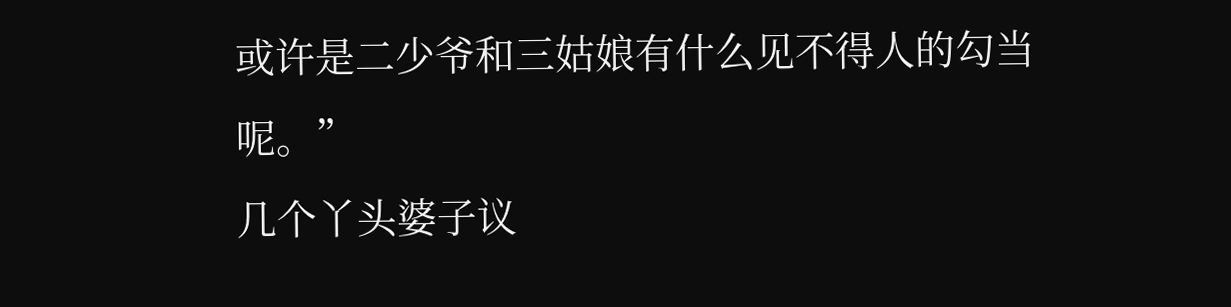或许是二少爷和三姑娘有什么见不得人的勾当呢。”
几个丫头婆子议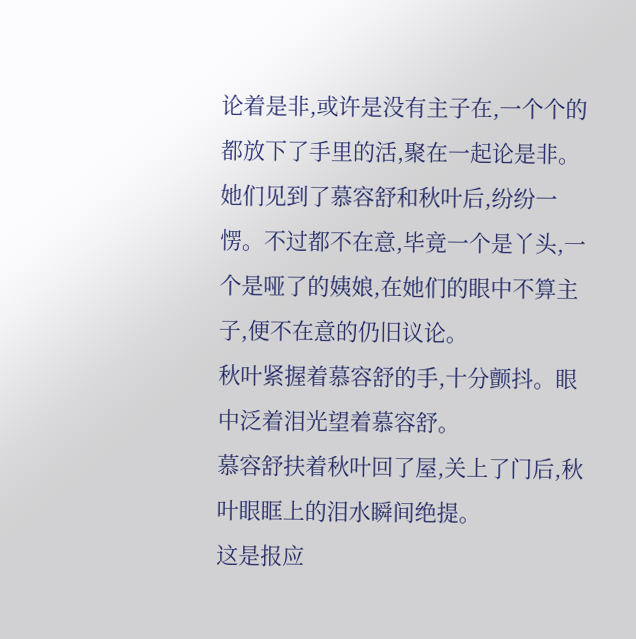论着是非,或许是没有主子在,一个个的都放下了手里的活,聚在一起论是非。
她们见到了慕容舒和秋叶后,纷纷一愣。不过都不在意,毕竟一个是丫头,一个是哑了的姨娘,在她们的眼中不算主子,便不在意的仍旧议论。
秋叶紧握着慕容舒的手,十分颤抖。眼中泛着泪光望着慕容舒。
慕容舒扶着秋叶回了屋,关上了门后,秋叶眼眶上的泪水瞬间绝提。
这是报应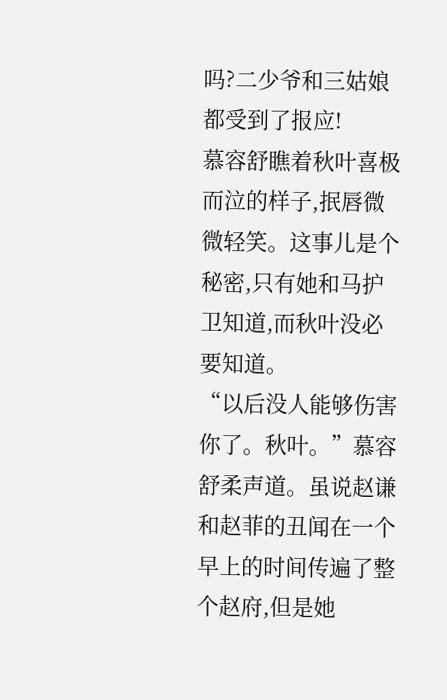吗?二少爷和三姑娘都受到了报应!
慕容舒瞧着秋叶喜极而泣的样子,抿唇微微轻笑。这事儿是个秘密,只有她和马护卫知道,而秋叶没必要知道。
“以后没人能够伤害你了。秋叶。”慕容舒柔声道。虽说赵谦和赵菲的丑闻在一个早上的时间传遍了整个赵府,但是她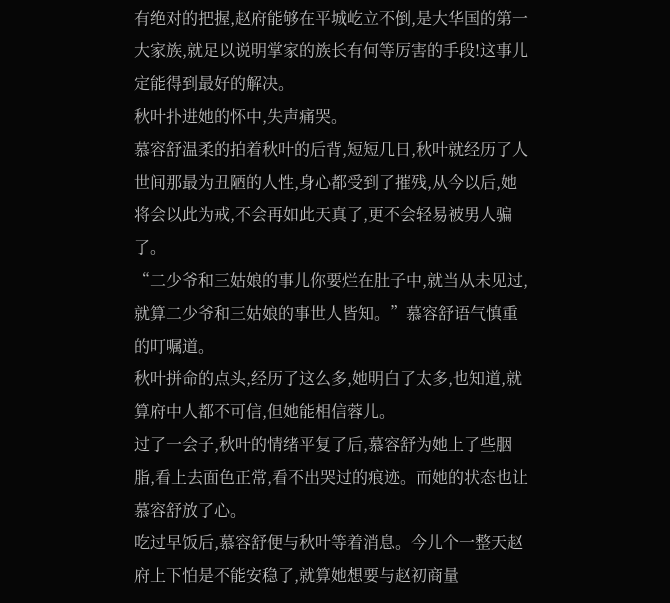有绝对的把握,赵府能够在平城屹立不倒,是大华国的第一大家族,就足以说明掌家的族长有何等厉害的手段!这事儿定能得到最好的解决。
秋叶扑进她的怀中,失声痛哭。
慕容舒温柔的拍着秋叶的后背,短短几日,秋叶就经历了人世间那最为丑陋的人性,身心都受到了摧残,从今以后,她将会以此为戒,不会再如此天真了,更不会轻易被男人骗了。
“二少爷和三姑娘的事儿你要烂在肚子中,就当从未见过,就算二少爷和三姑娘的事世人皆知。”慕容舒语气慎重的叮嘱道。
秋叶拼命的点头,经历了这么多,她明白了太多,也知道,就算府中人都不可信,但她能相信蓉儿。
过了一会子,秋叶的情绪平复了后,慕容舒为她上了些胭脂,看上去面色正常,看不出哭过的痕迹。而她的状态也让慕容舒放了心。
吃过早饭后,慕容舒便与秋叶等着消息。今儿个一整天赵府上下怕是不能安稳了,就算她想要与赵初商量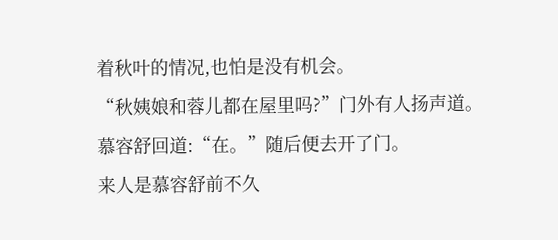着秋叶的情况,也怕是没有机会。
“秋姨娘和蓉儿都在屋里吗?”门外有人扬声道。
慕容舒回道:“在。”随后便去开了门。
来人是慕容舒前不久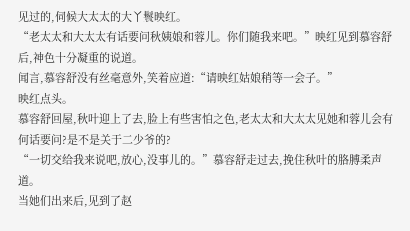见过的,伺候大太太的大丫鬟映红。
“老太太和大太太有话要问秋姨娘和蓉儿。你们随我来吧。”映红见到慕容舒后,神色十分凝重的说道。
闻言,慕容舒没有丝毫意外,笑着应道:“请映红姑娘稍等一会子。”
映红点头。
慕容舒回屋,秋叶迎上了去,脸上有些害怕之色,老太太和大太太见她和蓉儿会有何话要问?是不是关于二少爷的?
“一切交给我来说吧,放心,没事儿的。”慕容舒走过去,挽住秋叶的胳膊柔声道。
当她们出来后,见到了赵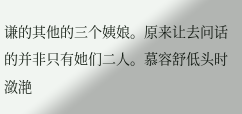谦的其他的三个姨娘。原来让去问话的并非只有她们二人。慕容舒低头时潋滟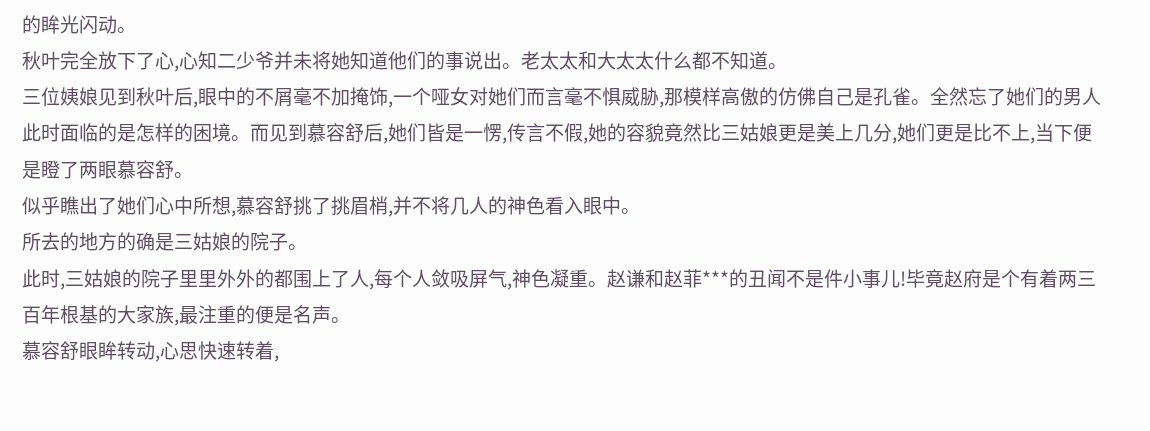的眸光闪动。
秋叶完全放下了心,心知二少爷并未将她知道他们的事说出。老太太和大太太什么都不知道。
三位姨娘见到秋叶后,眼中的不屑毫不加掩饰,一个哑女对她们而言毫不惧威胁,那模样高傲的仿佛自己是孔雀。全然忘了她们的男人此时面临的是怎样的困境。而见到慕容舒后,她们皆是一愣,传言不假,她的容貌竟然比三姑娘更是美上几分,她们更是比不上,当下便是瞪了两眼慕容舒。
似乎瞧出了她们心中所想,慕容舒挑了挑眉梢,并不将几人的神色看入眼中。
所去的地方的确是三姑娘的院子。
此时,三姑娘的院子里里外外的都围上了人,每个人敛吸屏气,神色凝重。赵谦和赵菲***的丑闻不是件小事儿!毕竟赵府是个有着两三百年根基的大家族,最注重的便是名声。
慕容舒眼眸转动,心思快速转着,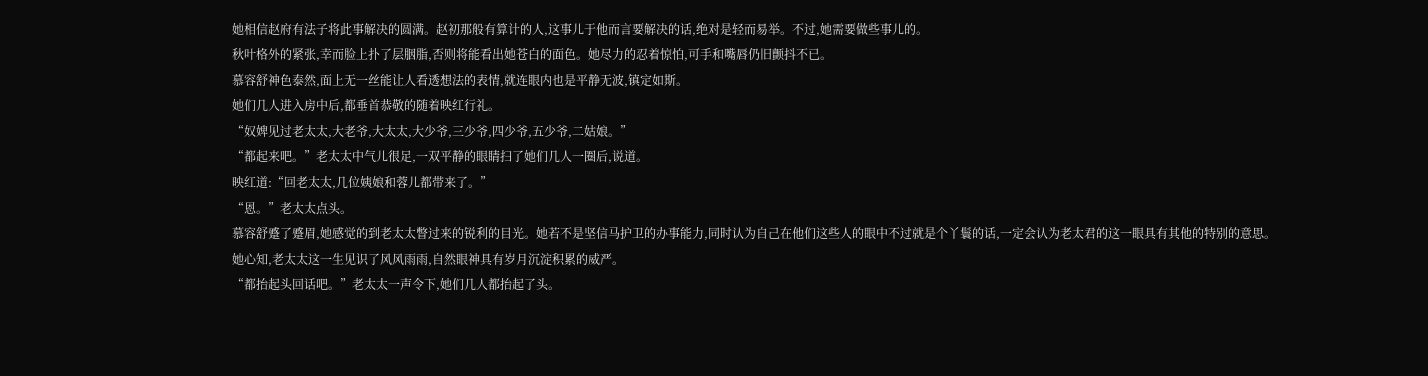她相信赵府有法子将此事解决的圆满。赵初那般有算计的人,这事儿于他而言要解决的话,绝对是轻而易举。不过,她需要做些事儿的。
秋叶格外的紧张,幸而脸上扑了层胭脂,否则将能看出她苍白的面色。她尽力的忍着惊怕,可手和嘴唇仍旧颤抖不已。
慕容舒神色泰然,面上无一丝能让人看透想法的表情,就连眼内也是平静无波,镇定如斯。
她们几人进入房中后,都垂首恭敬的随着映红行礼。
“奴婢见过老太太,大老爷,大太太,大少爷,三少爷,四少爷,五少爷,二姑娘。”
“都起来吧。”老太太中气儿很足,一双平静的眼睛扫了她们几人一圈后,说道。
映红道:“回老太太,几位姨娘和蓉儿都带来了。”
“恩。”老太太点头。
慕容舒蹙了蹙眉,她感觉的到老太太瞥过来的锐利的目光。她若不是坚信马护卫的办事能力,同时认为自己在他们这些人的眼中不过就是个丫鬟的话,一定会认为老太君的这一眼具有其他的特别的意思。
她心知,老太太这一生见识了风风雨雨,自然眼神具有岁月沉淀积累的威严。
“都抬起头回话吧。”老太太一声令下,她们几人都抬起了头。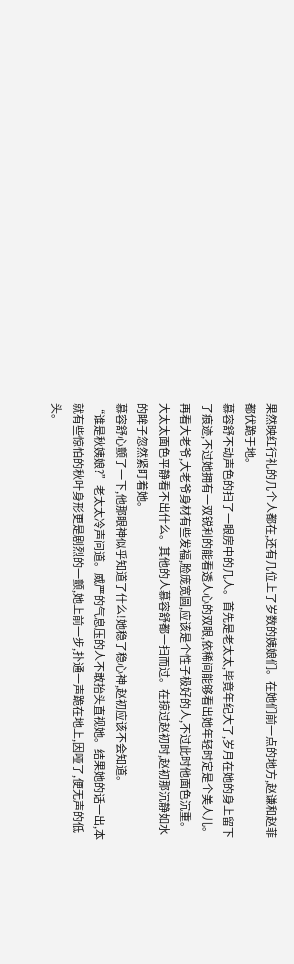果然映红行礼的几个人都在,还有几位上了岁数的姨娘们。在她们前一点的地方,赵谦和赵菲都伏跪于地。
慕容舒不动声色的扫了一眼房中的几人。首先是老太太,毕竟年纪大了,岁月在她的身上留下了痕迹,不过她拥有一双锐利的能看透人心的双眼,依稀间能够看出她年轻时定是个美人儿。再看大老爷,大老爷身材有些发福,脸庞宽圆,应该是个性子极好的人,不过此时他面色沉重。大太太面色平静看不出什么。其他的人慕容舒都一扫而过。在掠过赵初时,赵初那沉静如水的眸子忽然紧盯着她。
慕容舒心颤了一下,他那眼神似乎知道了什么!她稳了稳心神,赵初应该不会知道。
“谁是秋姨娘?”老太太冷声问道。威严的气息压的人不敢抬头直视她。结果她的话一出,本就有些惊怕的秋叶身形更是剧烈的一颤,她上前一步,扑通一声跪在地上,因哑了,便无声的低头。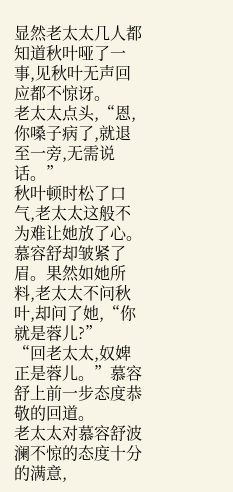显然老太太几人都知道秋叶哑了一事,见秋叶无声回应都不惊讶。
老太太点头,“恩,你嗓子病了,就退至一旁,无需说话。”
秋叶顿时松了口气,老太太这般不为难让她放了心。
慕容舒却皱紧了眉。果然如她所料,老太太不问秋叶,却问了她,“你就是蓉儿?”
“回老太太,奴婢正是蓉儿。”慕容舒上前一步态度恭敬的回道。
老太太对慕容舒波澜不惊的态度十分的满意,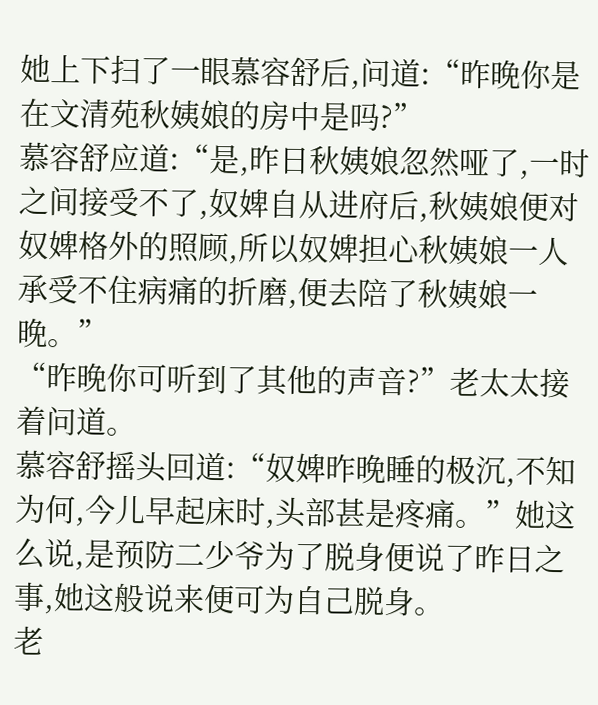她上下扫了一眼慕容舒后,问道:“昨晚你是在文清苑秋姨娘的房中是吗?”
慕容舒应道:“是,昨日秋姨娘忽然哑了,一时之间接受不了,奴婢自从进府后,秋姨娘便对奴婢格外的照顾,所以奴婢担心秋姨娘一人承受不住病痛的折磨,便去陪了秋姨娘一晚。”
“昨晚你可听到了其他的声音?”老太太接着问道。
慕容舒摇头回道:“奴婢昨晚睡的极沉,不知为何,今儿早起床时,头部甚是疼痛。”她这么说,是预防二少爷为了脱身便说了昨日之事,她这般说来便可为自己脱身。
老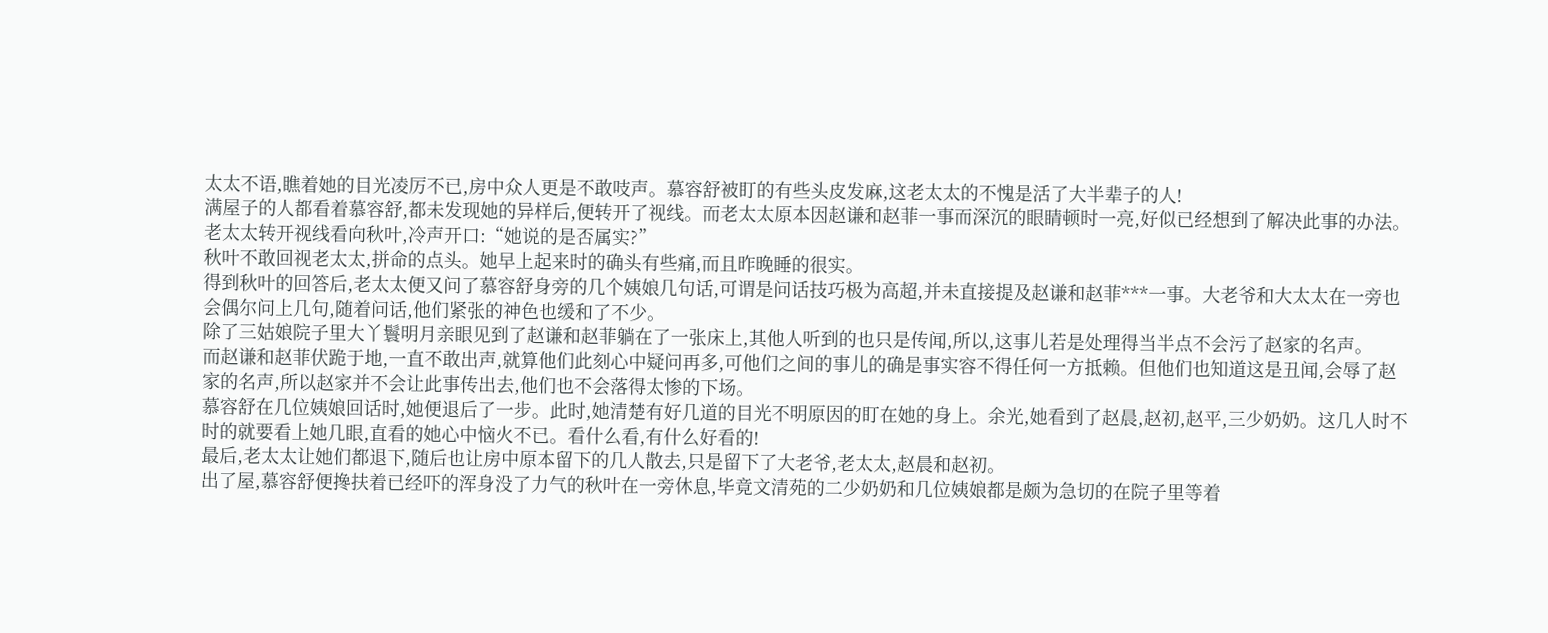太太不语,瞧着她的目光凌厉不已,房中众人更是不敢吱声。慕容舒被盯的有些头皮发麻,这老太太的不愧是活了大半辈子的人!
满屋子的人都看着慕容舒,都未发现她的异样后,便转开了视线。而老太太原本因赵谦和赵菲一事而深沉的眼睛顿时一亮,好似已经想到了解决此事的办法。
老太太转开视线看向秋叶,冷声开口:“她说的是否属实?”
秋叶不敢回视老太太,拼命的点头。她早上起来时的确头有些痛,而且昨晚睡的很实。
得到秋叶的回答后,老太太便又问了慕容舒身旁的几个姨娘几句话,可谓是问话技巧极为高超,并未直接提及赵谦和赵菲***一事。大老爷和大太太在一旁也会偶尔问上几句,随着问话,他们紧张的神色也缓和了不少。
除了三姑娘院子里大丫鬟明月亲眼见到了赵谦和赵菲躺在了一张床上,其他人听到的也只是传闻,所以,这事儿若是处理得当半点不会污了赵家的名声。
而赵谦和赵菲伏跪于地,一直不敢出声,就算他们此刻心中疑问再多,可他们之间的事儿的确是事实容不得任何一方抵赖。但他们也知道这是丑闻,会辱了赵家的名声,所以赵家并不会让此事传出去,他们也不会落得太惨的下场。
慕容舒在几位姨娘回话时,她便退后了一步。此时,她清楚有好几道的目光不明原因的盯在她的身上。余光,她看到了赵晨,赵初,赵平,三少奶奶。这几人时不时的就要看上她几眼,直看的她心中恼火不已。看什么看,有什么好看的!
最后,老太太让她们都退下,随后也让房中原本留下的几人散去,只是留下了大老爷,老太太,赵晨和赵初。
出了屋,慕容舒便搀扶着已经吓的浑身没了力气的秋叶在一旁休息,毕竟文清苑的二少奶奶和几位姨娘都是颇为急切的在院子里等着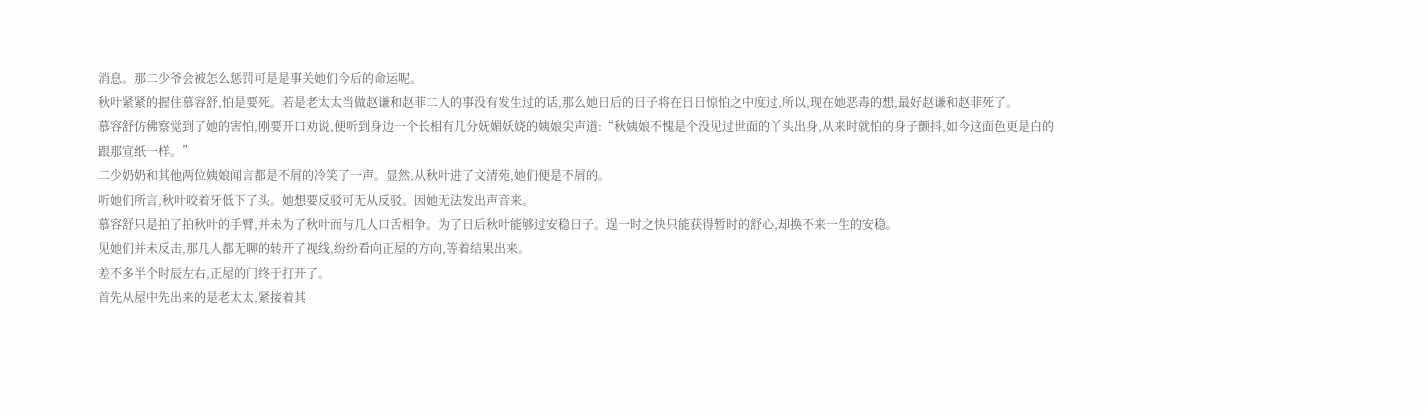消息。那二少爷会被怎么惩罚可是是事关她们今后的命运呢。
秋叶紧紧的握住慕容舒,怕是要死。若是老太太当做赵谦和赵菲二人的事没有发生过的话,那么她日后的日子将在日日惊怕之中度过,所以,现在她恶毒的想,最好赵谦和赵菲死了。
慕容舒仿佛察觉到了她的害怕,刚要开口劝说,便听到身边一个长相有几分妩媚妖娆的姨娘尖声道:“秋姨娘不愧是个没见过世面的丫头出身,从来时就怕的身子颤抖,如今这面色更是白的跟那宣纸一样。”
二少奶奶和其他两位姨娘闻言都是不屑的冷笑了一声。显然,从秋叶进了文清苑,她们便是不屑的。
听她们所言,秋叶咬着牙低下了头。她想要反驳可无从反驳。因她无法发出声音来。
慕容舒只是拍了拍秋叶的手臂,并未为了秋叶而与几人口舌相争。为了日后秋叶能够过安稳日子。逞一时之快只能获得暂时的舒心,却换不来一生的安稳。
见她们并未反击,那几人都无聊的转开了视线,纷纷看向正屋的方向,等着结果出来。
差不多半个时辰左右,正屋的门终于打开了。
首先从屋中先出来的是老太太,紧接着其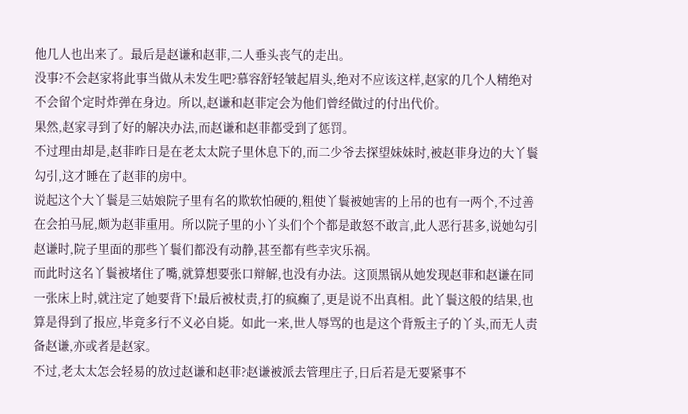他几人也出来了。最后是赵谦和赵菲,二人垂头丧气的走出。
没事?不会赵家将此事当做从未发生吧?慕容舒轻皱起眉头,绝对不应该这样,赵家的几个人精绝对不会留个定时炸弹在身边。所以,赵谦和赵菲定会为他们曾经做过的付出代价。
果然,赵家寻到了好的解决办法,而赵谦和赵菲都受到了惩罚。
不过理由却是,赵菲昨日是在老太太院子里休息下的,而二少爷去探望妹妹时,被赵菲身边的大丫鬟勾引,这才睡在了赵菲的房中。
说起这个大丫鬟是三姑娘院子里有名的欺软怕硬的,粗使丫鬟被她害的上吊的也有一两个,不过善在会拍马屁,颇为赵菲重用。所以院子里的小丫头们个个都是敢怒不敢言,此人恶行甚多,说她勾引赵谦时,院子里面的那些丫鬟们都没有动静,甚至都有些幸灾乐祸。
而此时这名丫鬟被堵住了嘴,就算想要张口辩解,也没有办法。这顶黑锅从她发现赵菲和赵谦在同一张床上时,就注定了她要背下!最后被杖责,打的疯癫了,更是说不出真相。此丫鬟这般的结果,也算是得到了报应,毕竟多行不义必自毙。如此一来,世人辱骂的也是这个背叛主子的丫头,而无人责备赵谦,亦或者是赵家。
不过,老太太怎会轻易的放过赵谦和赵菲?赵谦被派去管理庄子,日后若是无要紧事不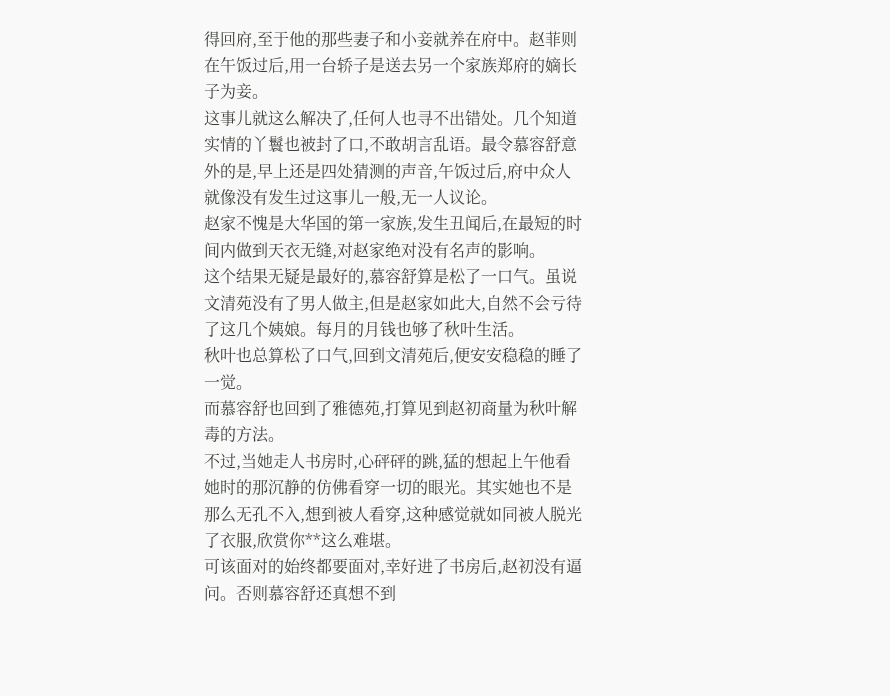得回府,至于他的那些妻子和小妾就养在府中。赵菲则在午饭过后,用一台轿子是送去另一个家族郑府的嫡长子为妾。
这事儿就这么解决了,任何人也寻不出错处。几个知道实情的丫鬟也被封了口,不敢胡言乱语。最令慕容舒意外的是,早上还是四处猜测的声音,午饭过后,府中众人就像没有发生过这事儿一般,无一人议论。
赵家不愧是大华国的第一家族,发生丑闻后,在最短的时间内做到天衣无缝,对赵家绝对没有名声的影响。
这个结果无疑是最好的,慕容舒算是松了一口气。虽说文清苑没有了男人做主,但是赵家如此大,自然不会亏待了这几个姨娘。每月的月钱也够了秋叶生活。
秋叶也总算松了口气,回到文清苑后,便安安稳稳的睡了一觉。
而慕容舒也回到了雅德苑,打算见到赵初商量为秋叶解毒的方法。
不过,当她走人书房时,心砰砰的跳,猛的想起上午他看她时的那沉静的仿佛看穿一切的眼光。其实她也不是那么无孔不入,想到被人看穿,这种感觉就如同被人脱光了衣服,欣赏你**这么难堪。
可该面对的始终都要面对,幸好进了书房后,赵初没有逼问。否则慕容舒还真想不到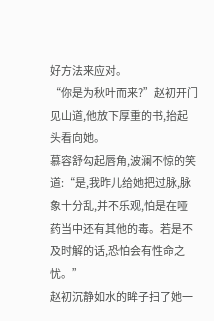好方法来应对。
“你是为秋叶而来?”赵初开门见山道,他放下厚重的书,抬起头看向她。
慕容舒勾起唇角,波澜不惊的笑道:“是,我昨儿给她把过脉,脉象十分乱,并不乐观,怕是在哑药当中还有其他的毒。若是不及时解的话,恐怕会有性命之忧。”
赵初沉静如水的眸子扫了她一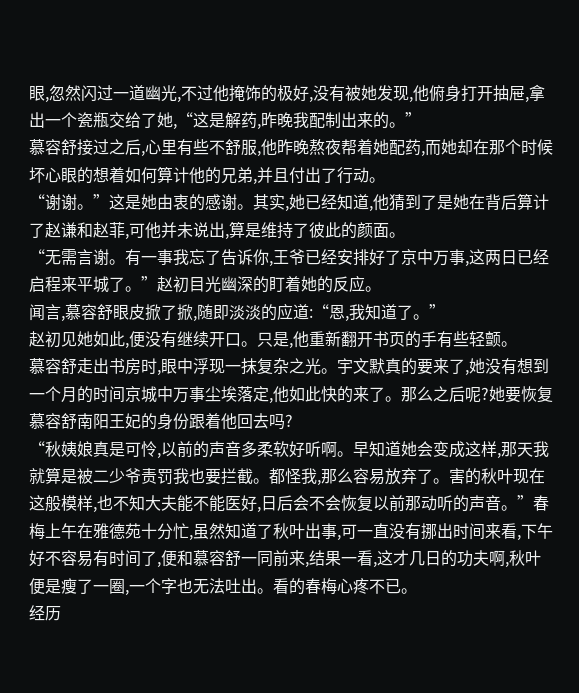眼,忽然闪过一道幽光,不过他掩饰的极好,没有被她发现,他俯身打开抽屉,拿出一个瓷瓶交给了她,“这是解药,昨晚我配制出来的。”
慕容舒接过之后,心里有些不舒服,他昨晚熬夜帮着她配药,而她却在那个时候坏心眼的想着如何算计他的兄弟,并且付出了行动。
“谢谢。”这是她由衷的感谢。其实,她已经知道,他猜到了是她在背后算计了赵谦和赵菲,可他并未说出,算是维持了彼此的颜面。
“无需言谢。有一事我忘了告诉你,王爷已经安排好了京中万事,这两日已经启程来平城了。”赵初目光幽深的盯着她的反应。
闻言,慕容舒眼皮掀了掀,随即淡淡的应道:“恩,我知道了。”
赵初见她如此,便没有继续开口。只是,他重新翻开书页的手有些轻颤。
慕容舒走出书房时,眼中浮现一抹复杂之光。宇文默真的要来了,她没有想到一个月的时间京城中万事尘埃落定,他如此快的来了。那么之后呢?她要恢复慕容舒南阳王妃的身份跟着他回去吗?
“秋姨娘真是可怜,以前的声音多柔软好听啊。早知道她会变成这样,那天我就算是被二少爷责罚我也要拦截。都怪我,那么容易放弃了。害的秋叶现在这般模样,也不知大夫能不能医好,日后会不会恢复以前那动听的声音。”春梅上午在雅德苑十分忙,虽然知道了秋叶出事,可一直没有挪出时间来看,下午好不容易有时间了,便和慕容舒一同前来,结果一看,这才几日的功夫啊,秋叶便是瘦了一圈,一个字也无法吐出。看的春梅心疼不已。
经历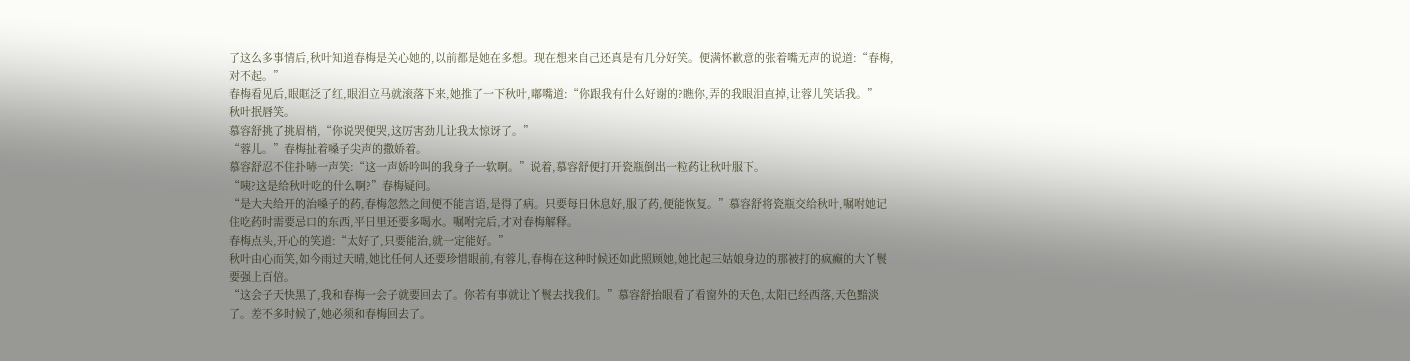了这么多事情后,秋叶知道春梅是关心她的,以前都是她在多想。现在想来自己还真是有几分好笑。便满怀歉意的张着嘴无声的说道:“春梅,对不起。”
春梅看见后,眼眶泛了红,眼泪立马就滚落下来,她推了一下秋叶,嘟嘴道:“你跟我有什么好谢的?瞧你,弄的我眼泪直掉,让蓉儿笑话我。”
秋叶抿唇笑。
慕容舒挑了挑眉梢,“你说哭便哭,这厉害劲儿让我太惊讶了。”
“蓉儿。”春梅扯着嗓子尖声的撒娇着。
慕容舒忍不住扑哧一声笑:“这一声娇吟叫的我身子一软啊。”说着,慕容舒便打开瓷瓶倒出一粒药让秋叶服下。
“咦?这是给秋叶吃的什么啊?”春梅疑问。
“是大夫给开的治嗓子的药,春梅忽然之间便不能言语,是得了病。只要每日休息好,服了药,便能恢复。”慕容舒将瓷瓶交给秋叶,嘱咐她记住吃药时需要忌口的东西,平日里还要多喝水。嘱咐完后,才对春梅解释。
春梅点头,开心的笑道:“太好了,只要能治,就一定能好。”
秋叶由心而笑,如今雨过天晴,她比任何人还要珍惜眼前,有蓉儿,春梅在这种时候还如此照顾她,她比起三姑娘身边的那被打的疯癫的大丫鬟要强上百倍。
“这会子天快黑了,我和春梅一会子就要回去了。你若有事就让丫鬟去找我们。”慕容舒抬眼看了看窗外的天色,太阳已经西落,天色黯淡了。差不多时候了,她必须和春梅回去了。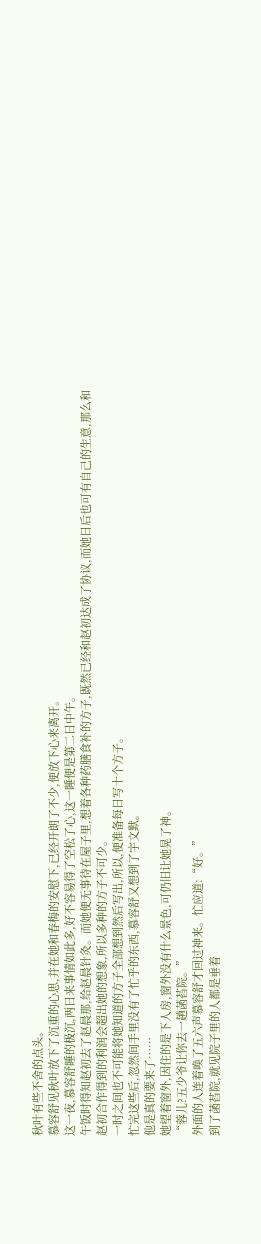秋叶有些不舍的点头。
慕容舒见秋叶放下了沉重的心思,并在她和春梅的安慰下,已经开朗了不少,便放下心来离开。
这一夜,慕容舒睡的极沉,两日来事情如此多,好不容易得了空松了心,这一睡便是第二日中午。
午饭时得知赵初去了赵晨那,给赵晨针灸。而她便无事待在屋子里,想着各种药膳食补的方子,既然已经和赵初达成了协议,而她日后也可有自己的生意,那么和赵初合作得到的利润会超出她的想象,所以多种的方子不可少。
一时之间也不可能将她知道的方子全部想到然后写出,所以,便准备每日写十个方子。
忙完这些后,忽然间手里没有了忙乎的东西,慕容舒又想到了宇文默。
他是真的要来了……
她望着窗外,因住的是下人房,窗外没有什么景色,可仍旧让她晃了神。
“蓉儿?五少爷让你去一趟菡萏院。”
外面的人连着唤了五六声慕容舒才回过神来。忙应道:“好。”
到了菡萏院,就见院子里的人都是垂着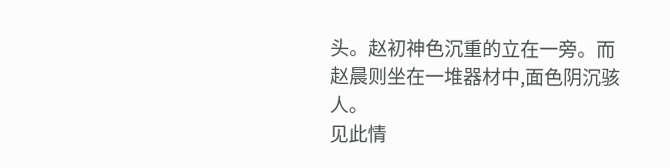头。赵初神色沉重的立在一旁。而赵晨则坐在一堆器材中,面色阴沉骇人。
见此情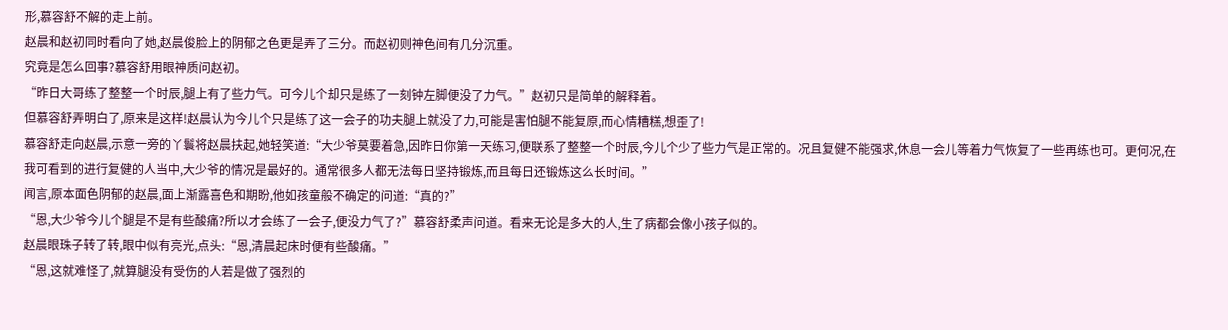形,慕容舒不解的走上前。
赵晨和赵初同时看向了她,赵晨俊脸上的阴郁之色更是弄了三分。而赵初则神色间有几分沉重。
究竟是怎么回事?慕容舒用眼神质问赵初。
“昨日大哥练了整整一个时辰,腿上有了些力气。可今儿个却只是练了一刻钟左脚便没了力气。”赵初只是简单的解释着。
但慕容舒弄明白了,原来是这样!赵晨认为今儿个只是练了这一会子的功夫腿上就没了力,可能是害怕腿不能复原,而心情糟糕,想歪了!
慕容舒走向赵晨,示意一旁的丫鬟将赵晨扶起,她轻笑道:“大少爷莫要着急,因昨日你第一天练习,便联系了整整一个时辰,今儿个少了些力气是正常的。况且复健不能强求,休息一会儿等着力气恢复了一些再练也可。更何况,在我可看到的进行复健的人当中,大少爷的情况是最好的。通常很多人都无法每日坚持锻炼,而且每日还锻炼这么长时间。”
闻言,原本面色阴郁的赵晨,面上渐露喜色和期盼,他如孩童般不确定的问道:“真的?”
“恩,大少爷今儿个腿是不是有些酸痛?所以才会练了一会子,便没力气了?”慕容舒柔声问道。看来无论是多大的人,生了病都会像小孩子似的。
赵晨眼珠子转了转,眼中似有亮光,点头:“恩,清晨起床时便有些酸痛。”
“恩,这就难怪了,就算腿没有受伤的人若是做了强烈的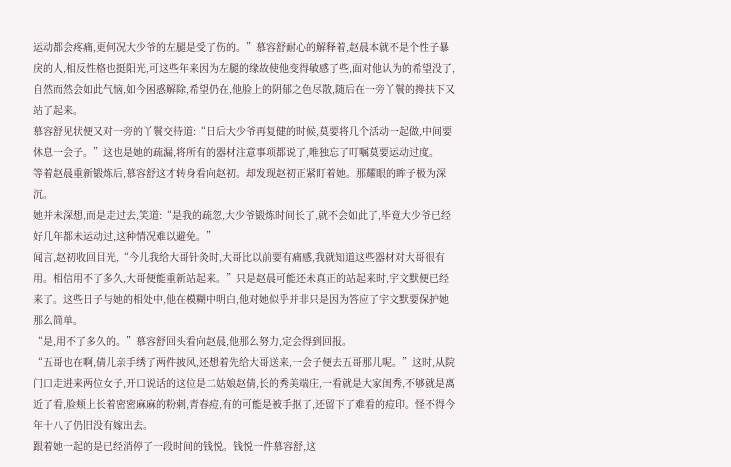运动都会疼痛,更何况大少爷的左腿是受了伤的。”慕容舒耐心的解释着,赵晨本就不是个性子暴戾的人,相反性格也挺阳光,可这些年来因为左腿的缘故使他变得敏感了些,面对他认为的希望没了,自然而然会如此气恼,如今困惑解除,希望仍在,他脸上的阴郁之色尽散,随后在一旁丫鬟的搀扶下又站了起来。
慕容舒见状便又对一旁的丫鬟交待道:“日后大少爷再复健的时候,莫要将几个活动一起做,中间要休息一会子。”这也是她的疏漏,将所有的器材注意事项都说了,唯独忘了叮嘱莫要运动过度。
等着赵晨重新锻炼后,慕容舒这才转身看向赵初。却发现赵初正紧盯着她。那耀眼的眸子极为深沉。
她并未深想,而是走过去,笑道:“是我的疏忽,大少爷锻炼时间长了,就不会如此了,毕竟大少爷已经好几年都未运动过,这种情况难以避免。”
闻言,赵初收回目光,“今儿我给大哥针灸时,大哥比以前要有痛感,我就知道这些器材对大哥很有用。相信用不了多久,大哥便能重新站起来。”只是赵晨可能还未真正的站起来时,宇文默便已经来了。这些日子与她的相处中,他在模糊中明白,他对她似乎并非只是因为答应了宇文默要保护她那么简单。
“是,用不了多久的。”慕容舒回头看向赵晨,他那么努力,定会得到回报。
“五哥也在啊,倩儿亲手绣了两件披风,还想着先给大哥送来,一会子便去五哥那儿呢。”这时,从院门口走进来两位女子,开口说话的这位是二姑娘赵倩,长的秀美端庄,一看就是大家闺秀,不够就是离近了看,脸颊上长着密密麻麻的粉刺,青春痘,有的可能是被手抠了,还留下了难看的痘印。怪不得今年十八了仍旧没有嫁出去。
跟着她一起的是已经消停了一段时间的钱悦。钱悦一件慕容舒,这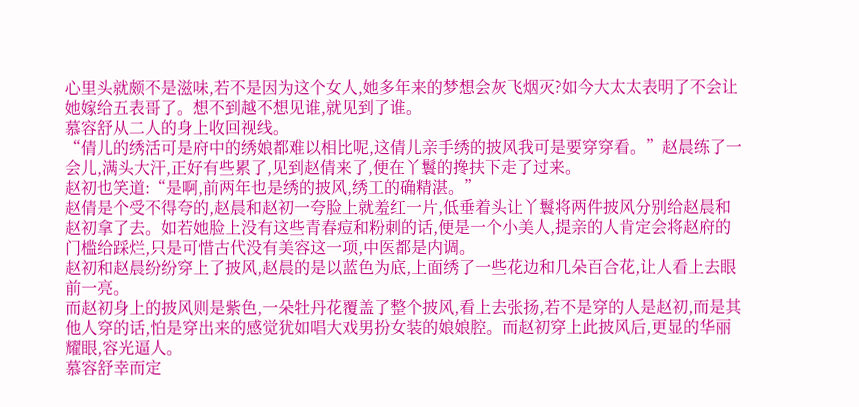心里头就颇不是滋味,若不是因为这个女人,她多年来的梦想会灰飞烟灭?如今大太太表明了不会让她嫁给五表哥了。想不到越不想见谁,就见到了谁。
慕容舒从二人的身上收回视线。
“倩儿的绣活可是府中的绣娘都难以相比呢,这倩儿亲手绣的披风我可是要穿穿看。”赵晨练了一会儿,满头大汗,正好有些累了,见到赵倩来了,便在丫鬟的搀扶下走了过来。
赵初也笑道:“是啊,前两年也是绣的披风,绣工的确精湛。”
赵倩是个受不得夸的,赵晨和赵初一夸脸上就羞红一片,低垂着头让丫鬟将两件披风分别给赵晨和赵初拿了去。如若她脸上没有这些青春痘和粉刺的话,便是一个小美人,提亲的人肯定会将赵府的门槛给踩烂,只是可惜古代没有美容这一项,中医都是内调。
赵初和赵晨纷纷穿上了披风,赵晨的是以蓝色为底,上面绣了一些花边和几朵百合花,让人看上去眼前一亮。
而赵初身上的披风则是紫色,一朵牡丹花覆盖了整个披风,看上去张扬,若不是穿的人是赵初,而是其他人穿的话,怕是穿出来的感觉犹如唱大戏男扮女装的娘娘腔。而赵初穿上此披风后,更显的华丽耀眼,容光逼人。
慕容舒幸而定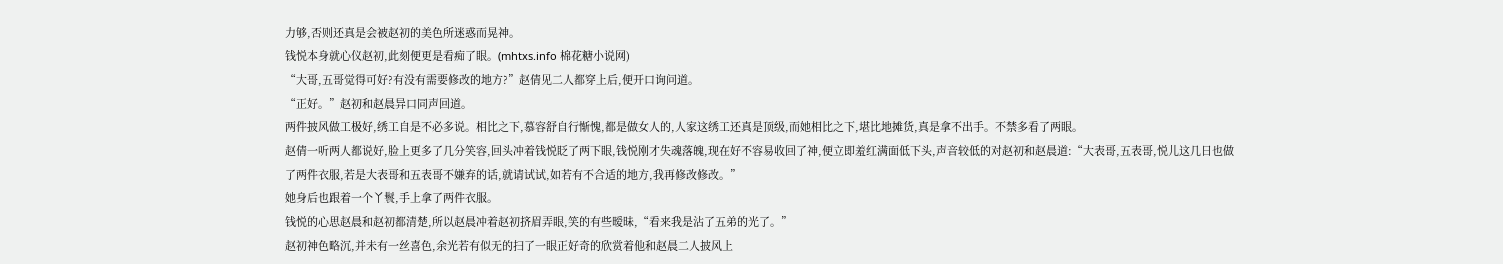力够,否则还真是会被赵初的美色所迷惑而晃神。
钱悦本身就心仪赵初,此刻便更是看痴了眼。(mhtxs.info 棉花糖小说网)
“大哥,五哥觉得可好?有没有需要修改的地方?”赵倩见二人都穿上后,便开口询问道。
“正好。”赵初和赵晨异口同声回道。
两件披风做工极好,绣工自是不必多说。相比之下,慕容舒自行惭愧,都是做女人的,人家这绣工还真是顶级,而她相比之下,堪比地摊货,真是拿不出手。不禁多看了两眼。
赵倩一听两人都说好,脸上更多了几分笑容,回头冲着钱悦眨了两下眼,钱悦刚才失魂落魄,现在好不容易收回了神,便立即羞红满面低下头,声音较低的对赵初和赵晨道:“大表哥,五表哥,悦儿这几日也做了两件衣服,若是大表哥和五表哥不嫌弃的话,就请试试,如若有不合适的地方,我再修改修改。”
她身后也跟着一个丫鬟,手上拿了两件衣服。
钱悦的心思赵晨和赵初都清楚,所以赵晨冲着赵初挤眉弄眼,笑的有些暧昧,“看来我是沾了五弟的光了。”
赵初神色略沉,并未有一丝喜色,余光若有似无的扫了一眼正好奇的欣赏着他和赵晨二人披风上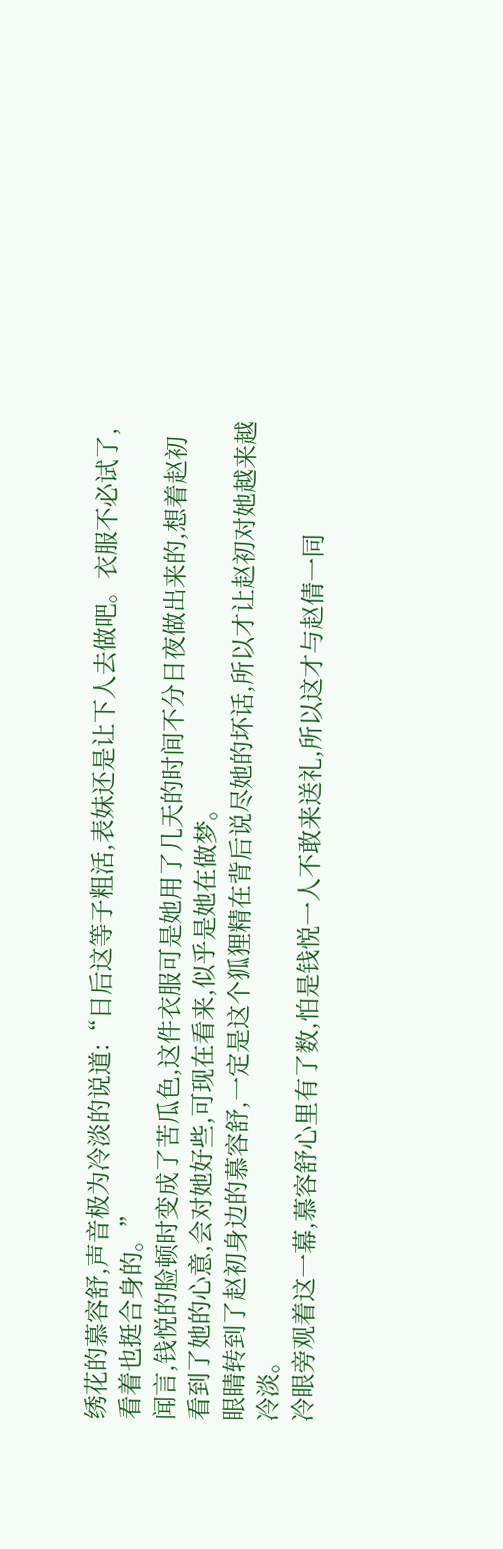绣花的慕容舒,声音极为冷淡的说道:“日后这等子粗活,表妹还是让下人去做吧。衣服不必试了,看着也挺合身的。”
闻言,钱悦的脸顿时变成了苦瓜色,这件衣服可是她用了几天的时间不分日夜做出来的,想着赵初看到了她的心意,会对她好些,可现在看来,似乎是她在做梦。
眼睛转到了赵初身边的慕容舒,一定是这个狐狸精在背后说尽她的坏话,所以才让赵初对她越来越冷淡。
冷眼旁观着这一幕,慕容舒心里有了数,怕是钱悦一人不敢来送礼,所以这才与赵倩一同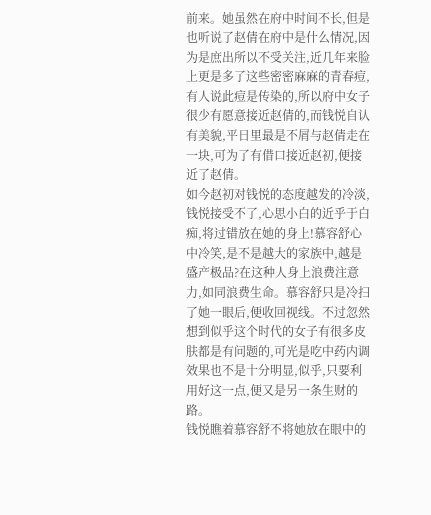前来。她虽然在府中时间不长,但是也听说了赵倩在府中是什么情况,因为是庶出所以不受关注,近几年来脸上更是多了这些密密麻麻的青春痘,有人说此痘是传染的,所以府中女子很少有愿意接近赵倩的,而钱悦自认有美貌,平日里最是不屑与赵倩走在一块,可为了有借口接近赵初,便接近了赵倩。
如今赵初对钱悦的态度越发的冷淡,钱悦接受不了,心思小白的近乎于白痴,将过错放在她的身上!慕容舒心中冷笑,是不是越大的家族中,越是盛产极品?在这种人身上浪费注意力,如同浪费生命。慕容舒只是冷扫了她一眼后,便收回视线。不过忽然想到似乎这个时代的女子有很多皮肤都是有问题的,可光是吃中药内调效果也不是十分明显,似乎,只要利用好这一点,便又是另一条生财的路。
钱悦瞧着慕容舒不将她放在眼中的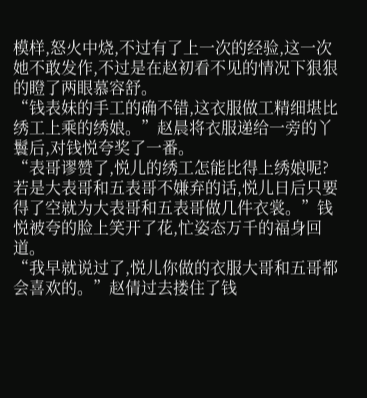模样,怒火中烧,不过有了上一次的经验,这一次她不敢发作,不过是在赵初看不见的情况下狠狠的瞪了两眼慕容舒。
“钱表妹的手工的确不错,这衣服做工精细堪比绣工上乘的绣娘。”赵晨将衣服递给一旁的丫鬟后,对钱悦夸奖了一番。
“表哥谬赞了,悦儿的绣工怎能比得上绣娘呢?若是大表哥和五表哥不嫌弃的话,悦儿日后只要得了空就为大表哥和五表哥做几件衣裳。”钱悦被夸的脸上笑开了花,忙姿态万千的福身回道。
“我早就说过了,悦儿你做的衣服大哥和五哥都会喜欢的。”赵倩过去搂住了钱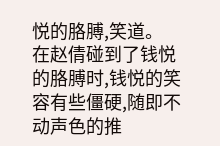悦的胳膊,笑道。
在赵倩碰到了钱悦的胳膊时,钱悦的笑容有些僵硬,随即不动声色的推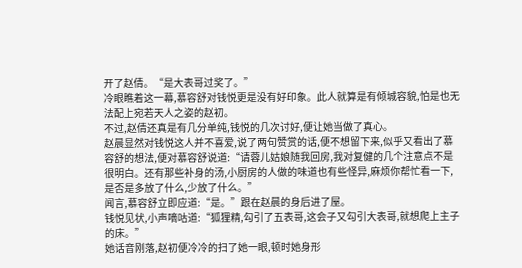开了赵倩。“是大表哥过奖了。”
冷眼瞧着这一幕,慕容舒对钱悦更是没有好印象。此人就算是有倾城容貌,怕是也无法配上宛若天人之姿的赵初。
不过,赵倩还真是有几分单纯,钱悦的几次讨好,便让她当做了真心。
赵晨显然对钱悦这人并不喜爱,说了两句赞赏的话,便不想留下来,似乎又看出了慕容舒的想法,便对慕容舒说道:“请蓉儿姑娘随我回房,我对复健的几个注意点不是很明白。还有那些补身的汤,小厨房的人做的味道也有些怪异,麻烦你帮忙看一下,是否是多放了什么,少放了什么。”
闻言,慕容舒立即应道:“是。”跟在赵晨的身后进了屋。
钱悦见状,小声嘀咕道:“狐狸精,勾引了五表哥,这会子又勾引大表哥,就想爬上主子的床。”
她话音刚落,赵初便冷冷的扫了她一眼,顿时她身形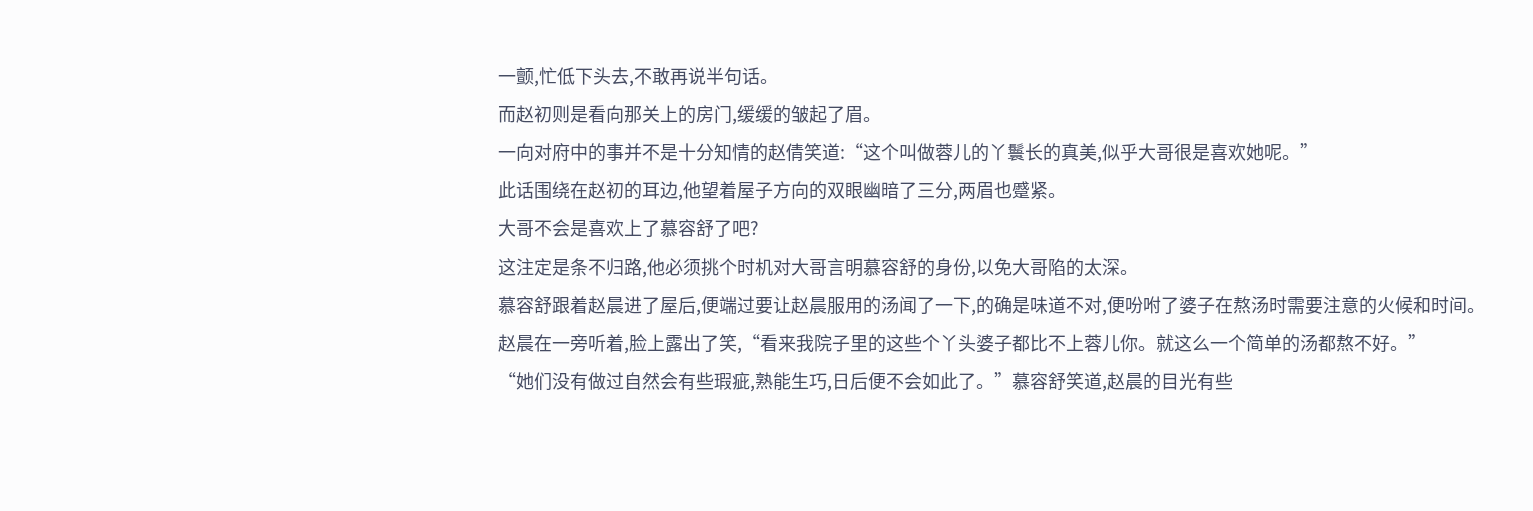一颤,忙低下头去,不敢再说半句话。
而赵初则是看向那关上的房门,缓缓的皱起了眉。
一向对府中的事并不是十分知情的赵倩笑道:“这个叫做蓉儿的丫鬟长的真美,似乎大哥很是喜欢她呢。”
此话围绕在赵初的耳边,他望着屋子方向的双眼幽暗了三分,两眉也蹙紧。
大哥不会是喜欢上了慕容舒了吧?
这注定是条不归路,他必须挑个时机对大哥言明慕容舒的身份,以免大哥陷的太深。
慕容舒跟着赵晨进了屋后,便端过要让赵晨服用的汤闻了一下,的确是味道不对,便吩咐了婆子在熬汤时需要注意的火候和时间。
赵晨在一旁听着,脸上露出了笑,“看来我院子里的这些个丫头婆子都比不上蓉儿你。就这么一个简单的汤都熬不好。”
“她们没有做过自然会有些瑕疵,熟能生巧,日后便不会如此了。”慕容舒笑道,赵晨的目光有些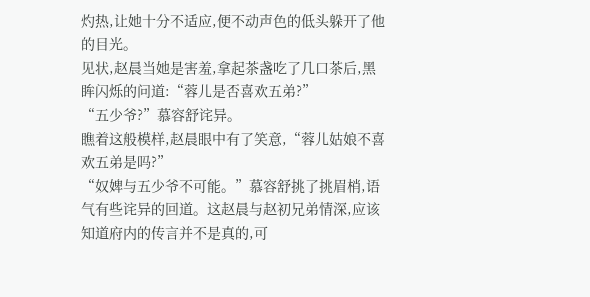灼热,让她十分不适应,便不动声色的低头躲开了他的目光。
见状,赵晨当她是害羞,拿起茶盏吃了几口茶后,黑眸闪烁的问道:“蓉儿是否喜欢五弟?”
“五少爷?”慕容舒诧异。
瞧着这般模样,赵晨眼中有了笑意,“蓉儿姑娘不喜欢五弟是吗?”
“奴婢与五少爷不可能。”慕容舒挑了挑眉梢,语气有些诧异的回道。这赵晨与赵初兄弟情深,应该知道府内的传言并不是真的,可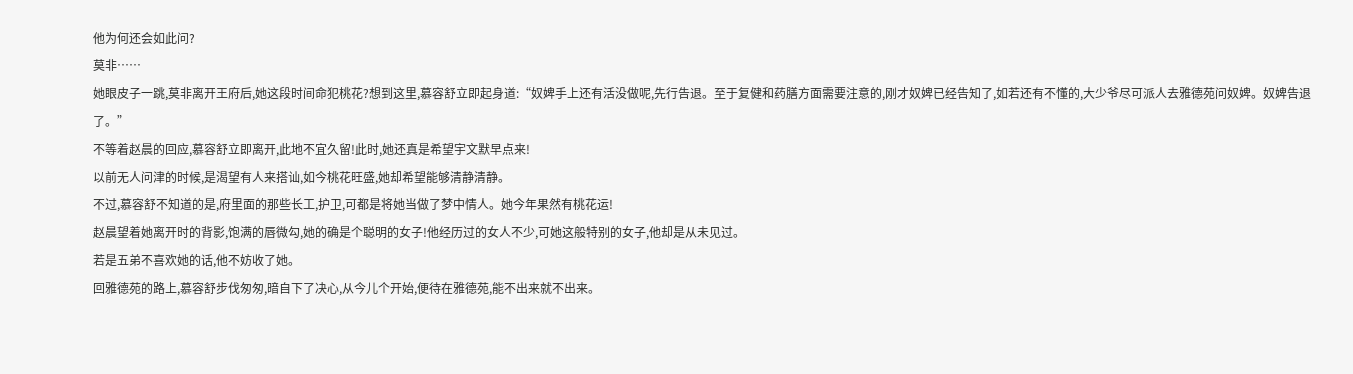他为何还会如此问?
莫非……
她眼皮子一跳,莫非离开王府后,她这段时间命犯桃花?想到这里,慕容舒立即起身道:“奴婢手上还有活没做呢,先行告退。至于复健和药膳方面需要注意的,刚才奴婢已经告知了,如若还有不懂的,大少爷尽可派人去雅德苑问奴婢。奴婢告退了。”
不等着赵晨的回应,慕容舒立即离开,此地不宜久留!此时,她还真是希望宇文默早点来!
以前无人问津的时候,是渴望有人来搭讪,如今桃花旺盛,她却希望能够清静清静。
不过,慕容舒不知道的是,府里面的那些长工,护卫,可都是将她当做了梦中情人。她今年果然有桃花运!
赵晨望着她离开时的背影,饱满的唇微勾,她的确是个聪明的女子!他经历过的女人不少,可她这般特别的女子,他却是从未见过。
若是五弟不喜欢她的话,他不妨收了她。
回雅德苑的路上,慕容舒步伐匆匆,暗自下了决心,从今儿个开始,便待在雅德苑,能不出来就不出来。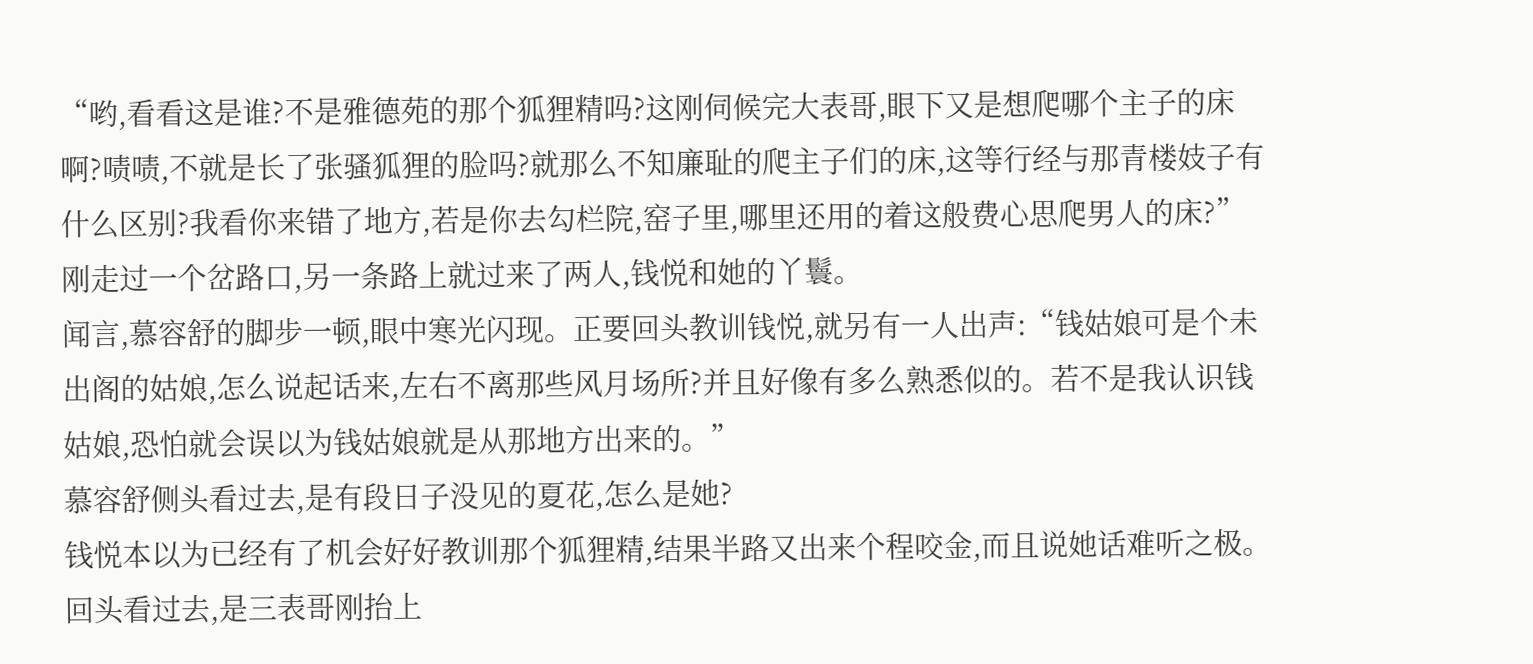“哟,看看这是谁?不是雅德苑的那个狐狸精吗?这刚伺候完大表哥,眼下又是想爬哪个主子的床啊?啧啧,不就是长了张骚狐狸的脸吗?就那么不知廉耻的爬主子们的床,这等行经与那青楼妓子有什么区别?我看你来错了地方,若是你去勾栏院,窑子里,哪里还用的着这般费心思爬男人的床?”
刚走过一个岔路口,另一条路上就过来了两人,钱悦和她的丫鬟。
闻言,慕容舒的脚步一顿,眼中寒光闪现。正要回头教训钱悦,就另有一人出声:“钱姑娘可是个未出阁的姑娘,怎么说起话来,左右不离那些风月场所?并且好像有多么熟悉似的。若不是我认识钱姑娘,恐怕就会误以为钱姑娘就是从那地方出来的。”
慕容舒侧头看过去,是有段日子没见的夏花,怎么是她?
钱悦本以为已经有了机会好好教训那个狐狸精,结果半路又出来个程咬金,而且说她话难听之极。回头看过去,是三表哥刚抬上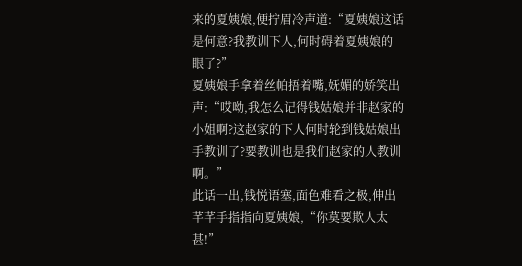来的夏姨娘,便拧眉冷声道:“夏姨娘这话是何意?我教训下人,何时碍着夏姨娘的眼了?”
夏姨娘手拿着丝帕捂着嘴,妩媚的娇笑出声:“哎呦,我怎么记得钱姑娘并非赵家的小姐啊?这赵家的下人何时轮到钱姑娘出手教训了?要教训也是我们赵家的人教训啊。”
此话一出,钱悦语塞,面色难看之极,伸出芊芊手指指向夏姨娘,“你莫要欺人太甚!”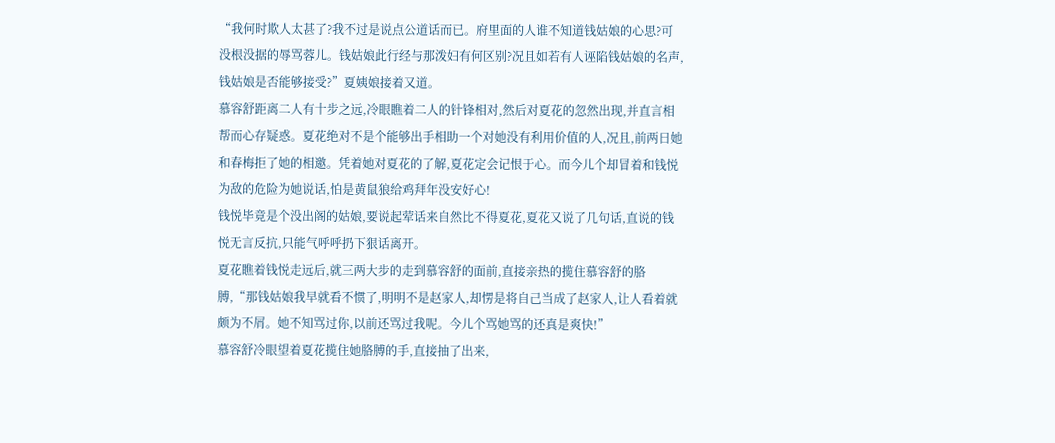“我何时欺人太甚了?我不过是说点公道话而已。府里面的人谁不知道钱姑娘的心思?可没根没据的辱骂蓉儿。钱姑娘此行经与那泼妇有何区别?况且如若有人诬陷钱姑娘的名声,钱姑娘是否能够接受?”夏姨娘接着又道。
慕容舒距离二人有十步之远,冷眼瞧着二人的针锋相对,然后对夏花的忽然出现,并直言相帮而心存疑惑。夏花绝对不是个能够出手相助一个对她没有利用价值的人,况且,前两日她和春梅拒了她的相邀。凭着她对夏花的了解,夏花定会记恨于心。而今儿个却冒着和钱悦为敌的危险为她说话,怕是黄鼠狼给鸡拜年没安好心!
钱悦毕竟是个没出阁的姑娘,要说起荤话来自然比不得夏花,夏花又说了几句话,直说的钱悦无言反抗,只能气呼呼扔下狠话离开。
夏花瞧着钱悦走远后,就三两大步的走到慕容舒的面前,直接亲热的揽住慕容舒的胳膊,“那钱姑娘我早就看不惯了,明明不是赵家人,却愣是将自己当成了赵家人,让人看着就颇为不屑。她不知骂过你,以前还骂过我呢。今儿个骂她骂的还真是爽快!”
慕容舒冷眼望着夏花揽住她胳膊的手,直接抽了出来,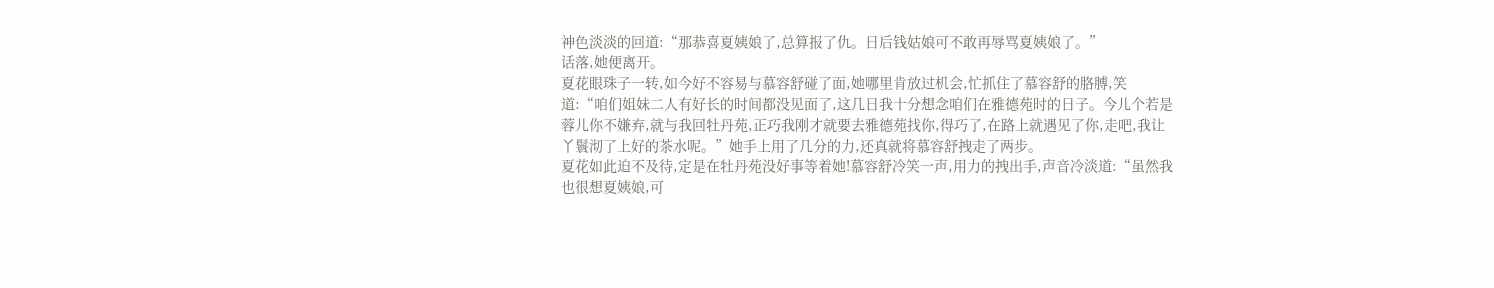神色淡淡的回道:“那恭喜夏姨娘了,总算报了仇。日后钱姑娘可不敢再辱骂夏姨娘了。”
话落,她便离开。
夏花眼珠子一转,如今好不容易与慕容舒碰了面,她哪里肯放过机会,忙抓住了慕容舒的胳膊,笑道:“咱们姐妹二人有好长的时间都没见面了,这几日我十分想念咱们在雅德苑时的日子。今儿个若是蓉儿你不嫌弃,就与我回牡丹苑,正巧我刚才就要去雅德苑找你,得巧了,在路上就遇见了你,走吧,我让丫鬟沏了上好的茶水呢。”她手上用了几分的力,还真就将慕容舒拽走了两步。
夏花如此迫不及待,定是在牡丹苑没好事等着她!慕容舒冷笑一声,用力的拽出手,声音冷淡道:“虽然我也很想夏姨娘,可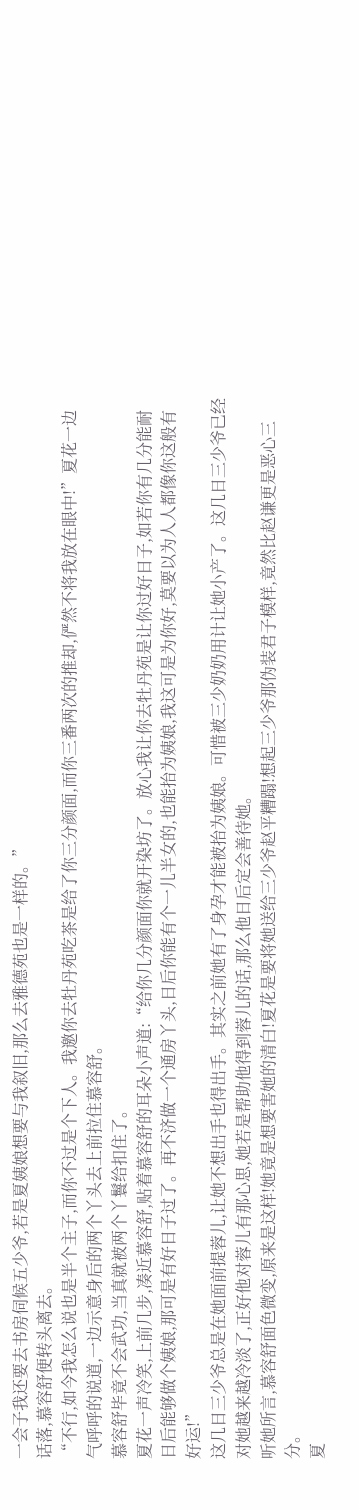一会子我还要去书房伺候五少爷,若是夏姨娘想要与我叙旧,那么去雅德苑也是一样的。”
话落,慕容舒便转头离去。
“不行,如今我怎么说也是半个主子,而你不过是个下人。我邀你去牡丹苑吃茶是给了你三分颜面,而你三番两次的推却,俨然不将我放在眼中!”夏花一边气呼呼的说道,一边示意身后的两个丫头去上前拉住慕容舒。
慕容舒毕竟不会武功,当真就被两个丫鬟给扣住了。
夏花一声冷笑,上前几步,凑近慕容舒,贴着慕容舒的耳朵小声道:“给你几分颜面你就开染坊了。放心我让你去牡丹苑是让你过好日子,如若你有几分能耐日后能够做个姨娘,那可是有好日子过了。再不济做一个通房丫头,日后你能有个一儿半女的,也能抬为姨娘,我这可是为你好,莫要以为人人都像你这般有好运!”
这几日三少爷总是在她面前提蓉儿,让她不想出手也得出手。其实之前她有了身孕才能被抬为姨娘。可惜被三少奶奶用计让她小产了。这几日三少爷已经对她越来越冷淡了,正好他对蓉儿有那心思,她若是帮助他得到蓉儿的话,那么他日后定会善待她。
听她所言,慕容舒面色微变,原来是这样!她竟是想要害她的清白!夏花是要将她送给三少爷赵平糟蹋!想起三少爷那伪装君子模样,竟然比赵谦更是恶心三分。
夏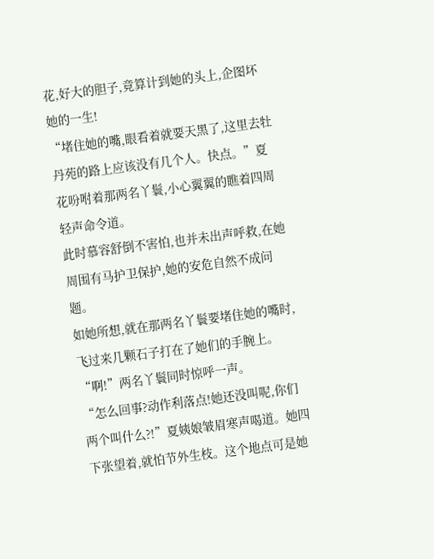花,好大的胆子,竟算计到她的头上,企图坏她的一生!
“堵住她的嘴,眼看着就要天黑了,这里去牡丹苑的路上应该没有几个人。快点。”夏花吩咐着那两名丫鬟,小心翼翼的瞧着四周轻声命令道。
此时慕容舒倒不害怕,也并未出声呼救,在她周围有马护卫保护,她的安危自然不成问题。
如她所想,就在那两名丫鬟要堵住她的嘴时,飞过来几颗石子打在了她们的手腕上。
“啊!”两名丫鬟同时惊呼一声。
“怎么回事?动作利落点!她还没叫呢,你们两个叫什么?!”夏姨娘皱眉寒声喝道。她四下张望着,就怕节外生枝。这个地点可是她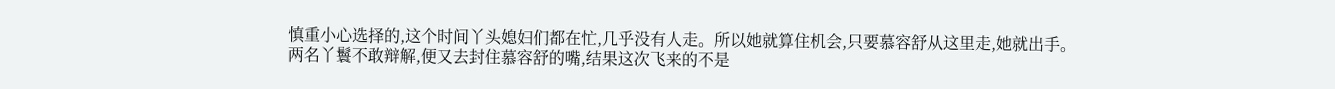慎重小心选择的,这个时间丫头媳妇们都在忙,几乎没有人走。所以她就算住机会,只要慕容舒从这里走,她就出手。
两名丫鬟不敢辩解,便又去封住慕容舒的嘴,结果这次飞来的不是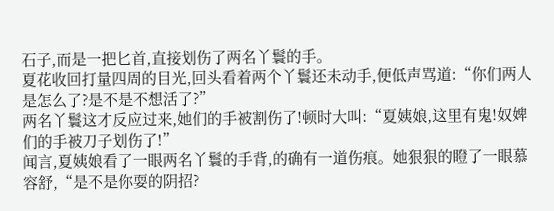石子,而是一把匕首,直接划伤了两名丫鬟的手。
夏花收回打量四周的目光,回头看着两个丫鬟还未动手,便低声骂道:“你们两人是怎么了?是不是不想活了?”
两名丫鬟这才反应过来,她们的手被割伤了!顿时大叫:“夏姨娘,这里有鬼!奴婢们的手被刀子划伤了!”
闻言,夏姨娘看了一眼两名丫鬟的手背,的确有一道伤痕。她狠狠的瞪了一眼慕容舒,“是不是你耍的阴招?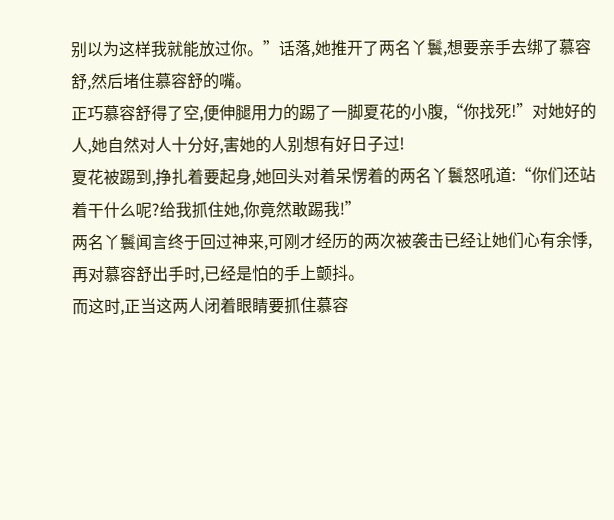别以为这样我就能放过你。”话落,她推开了两名丫鬟,想要亲手去绑了慕容舒,然后堵住慕容舒的嘴。
正巧慕容舒得了空,便伸腿用力的踢了一脚夏花的小腹,“你找死!”对她好的人,她自然对人十分好,害她的人别想有好日子过!
夏花被踢到,挣扎着要起身,她回头对着呆愣着的两名丫鬟怒吼道:“你们还站着干什么呢?给我抓住她,你竟然敢踢我!”
两名丫鬟闻言终于回过神来,可刚才经历的两次被袭击已经让她们心有余悸,再对慕容舒出手时,已经是怕的手上颤抖。
而这时,正当这两人闭着眼睛要抓住慕容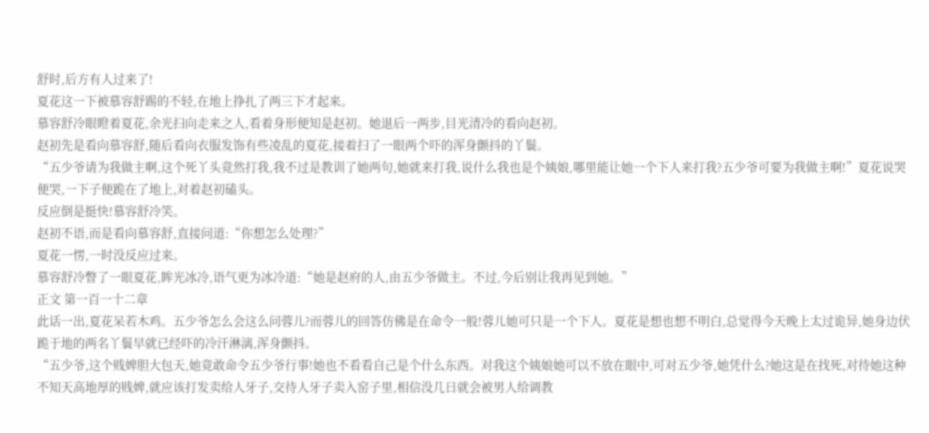舒时,后方有人过来了!
夏花这一下被慕容舒踢的不轻,在地上挣扎了两三下才起来。
慕容舒冷眼瞪着夏花,余光扫向走来之人,看着身形便知是赵初。她退后一两步,目光清冷的看向赵初。
赵初先是看向慕容舒,随后看向衣服发饰有些凌乱的夏花,接着扫了一眼两个吓的浑身颤抖的丫鬟。
“五少爷请为我做主啊,这个死丫头竟然打我,我不过是教训了她两句,她就来打我,说什么我也是个姨娘,哪里能让她一个下人来打我?五少爷可要为我做主啊!”夏花说哭便哭,一下子便跪在了地上,对着赵初磕头。
反应倒是挺快!慕容舒冷笑。
赵初不语,而是看向慕容舒,直接问道:“你想怎么处理?”
夏花一愣,一时没反应过来。
慕容舒冷瞥了一眼夏花,眸光冰冷,语气更为冰冷道:“她是赵府的人,由五少爷做主。不过,今后别让我再见到她。”
正文 第一百一十二章
此话一出,夏花呆若木鸡。五少爷怎么会这么问蓉儿?而蓉儿的回答仿佛是在命令一般!蓉儿她可只是一个下人。夏花是想也想不明白,总觉得今天晚上太过诡异,她身边伏跪于地的两名丫鬟早就已经吓的冷汗淋漓,浑身颤抖。
“五少爷,这个贱婢胆大包天,她竟敢命令五少爷行事!她也不看看自己是个什么东西。对我这个姨娘她可以不放在眼中,可对五少爷,她凭什么?她这是在找死,对待她这种不知天高地厚的贱婢,就应该打发卖给人牙子,交待人牙子卖入窑子里,相信没几日就会被男人给调教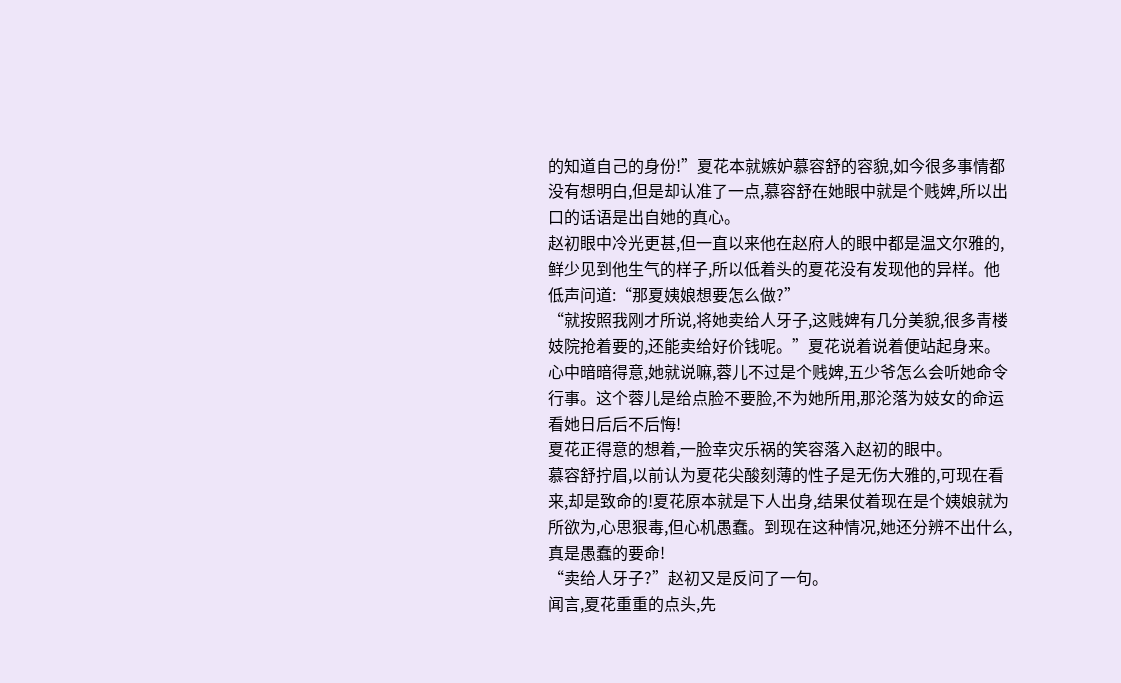的知道自己的身份!”夏花本就嫉妒慕容舒的容貌,如今很多事情都没有想明白,但是却认准了一点,慕容舒在她眼中就是个贱婢,所以出口的话语是出自她的真心。
赵初眼中冷光更甚,但一直以来他在赵府人的眼中都是温文尔雅的,鲜少见到他生气的样子,所以低着头的夏花没有发现他的异样。他低声问道:“那夏姨娘想要怎么做?”
“就按照我刚才所说,将她卖给人牙子,这贱婢有几分美貌,很多青楼妓院抢着要的,还能卖给好价钱呢。”夏花说着说着便站起身来。心中暗暗得意,她就说嘛,蓉儿不过是个贱婢,五少爷怎么会听她命令行事。这个蓉儿是给点脸不要脸,不为她所用,那沦落为妓女的命运看她日后后不后悔!
夏花正得意的想着,一脸幸灾乐祸的笑容落入赵初的眼中。
慕容舒拧眉,以前认为夏花尖酸刻薄的性子是无伤大雅的,可现在看来,却是致命的!夏花原本就是下人出身,结果仗着现在是个姨娘就为所欲为,心思狠毒,但心机愚蠢。到现在这种情况,她还分辨不出什么,真是愚蠢的要命!
“卖给人牙子?”赵初又是反问了一句。
闻言,夏花重重的点头,先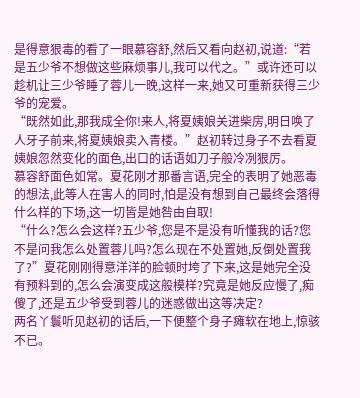是得意狠毒的看了一眼慕容舒,然后又看向赵初,说道:“若是五少爷不想做这些麻烦事儿,我可以代之。”或许还可以趁机让三少爷睡了蓉儿一晚,这样一来,她又可重新获得三少爷的宠爱。
“既然如此,那我成全你!来人,将夏姨娘关进柴房,明日唤了人牙子前来,将夏姨娘卖入青楼。”赵初转过身子不去看夏姨娘忽然变化的面色,出口的话语如刀子般冷冽狠厉。
慕容舒面色如常。夏花刚才那番言语,完全的表明了她恶毒的想法,此等人在害人的同时,怕是没有想到自己最终会落得什么样的下场,这一切皆是她咎由自取!
“什么?怎么会这样?五少爷,您是不是没有听懂我的话?您不是问我怎么处置蓉儿吗?怎么现在不处置她,反倒处置我了?”夏花刚刚得意洋洋的脸顿时垮了下来,这是她完全没有预料到的,怎么会演变成这般模样?究竟是她反应慢了,痴傻了,还是五少爷受到蓉儿的迷惑做出这等决定?
两名丫鬟听见赵初的话后,一下便整个身子瘫软在地上,惊骇不已。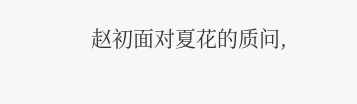赵初面对夏花的质问,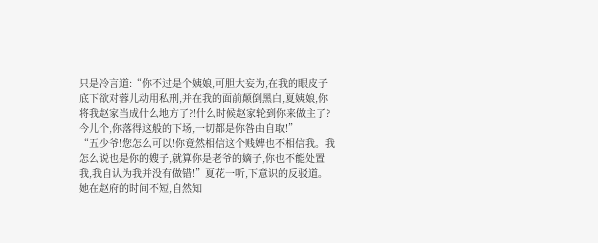只是冷言道:“你不过是个姨娘,可胆大妄为,在我的眼皮子底下欲对蓉儿动用私刑,并在我的面前颠倒黑白,夏姨娘,你将我赵家当成什么地方了?!什么时候赵家轮到你来做主了?今儿个,你落得这般的下场,一切都是你咎由自取!”
“五少爷!您怎么可以!你竟然相信这个贱婢也不相信我。我怎么说也是你的嫂子,就算你是老爷的嫡子,你也不能处置我,我自认为我并没有做错!”夏花一听,下意识的反驳道。她在赵府的时间不短,自然知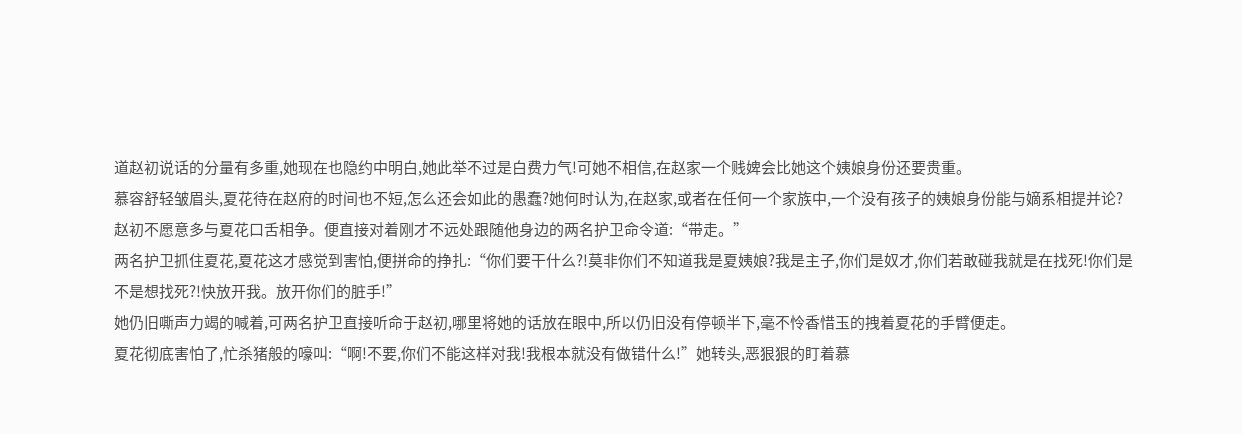道赵初说话的分量有多重,她现在也隐约中明白,她此举不过是白费力气!可她不相信,在赵家一个贱婢会比她这个姨娘身份还要贵重。
慕容舒轻皱眉头,夏花待在赵府的时间也不短,怎么还会如此的愚蠢?她何时认为,在赵家,或者在任何一个家族中,一个没有孩子的姨娘身份能与嫡系相提并论?
赵初不愿意多与夏花口舌相争。便直接对着刚才不远处跟随他身边的两名护卫命令道:“带走。”
两名护卫抓住夏花,夏花这才感觉到害怕,便拼命的挣扎:“你们要干什么?!莫非你们不知道我是夏姨娘?我是主子,你们是奴才,你们若敢碰我就是在找死!你们是不是想找死?!快放开我。放开你们的脏手!”
她仍旧嘶声力竭的喊着,可两名护卫直接听命于赵初,哪里将她的话放在眼中,所以仍旧没有停顿半下,毫不怜香惜玉的拽着夏花的手臂便走。
夏花彻底害怕了,忙杀猪般的嚎叫:“啊!不要,你们不能这样对我!我根本就没有做错什么!”她转头,恶狠狠的盯着慕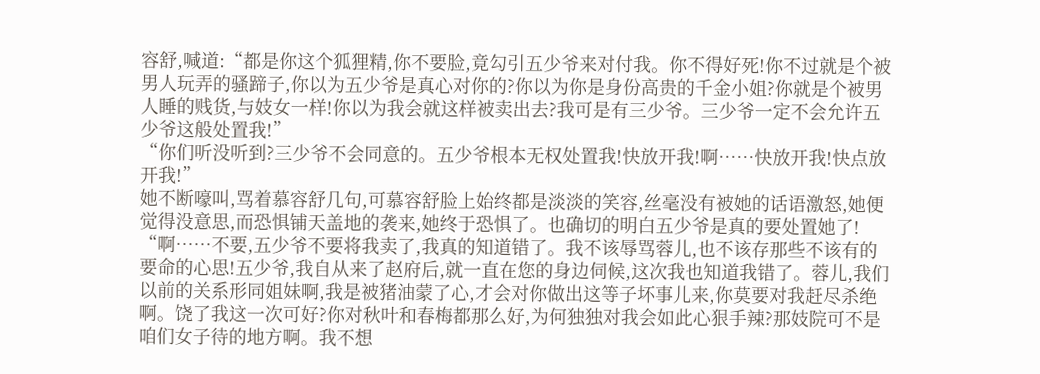容舒,喊道:“都是你这个狐狸精,你不要脸,竟勾引五少爷来对付我。你不得好死!你不过就是个被男人玩弄的骚蹄子,你以为五少爷是真心对你的?你以为你是身份高贵的千金小姐?你就是个被男人睡的贱货,与妓女一样!你以为我会就这样被卖出去?我可是有三少爷。三少爷一定不会允许五少爷这般处置我!”
“你们听没听到?三少爷不会同意的。五少爷根本无权处置我!快放开我!啊……快放开我!快点放开我!”
她不断嚎叫,骂着慕容舒几句,可慕容舒脸上始终都是淡淡的笑容,丝毫没有被她的话语激怒,她便觉得没意思,而恐惧铺天盖地的袭来,她终于恐惧了。也确切的明白五少爷是真的要处置她了!
“啊……不要,五少爷不要将我卖了,我真的知道错了。我不该辱骂蓉儿,也不该存那些不该有的要命的心思!五少爷,我自从来了赵府后,就一直在您的身边伺候,这次我也知道我错了。蓉儿,我们以前的关系形同姐妹啊,我是被猪油蒙了心,才会对你做出这等子坏事儿来,你莫要对我赶尽杀绝啊。饶了我这一次可好?你对秋叶和春梅都那么好,为何独独对我会如此心狠手辣?那妓院可不是咱们女子待的地方啊。我不想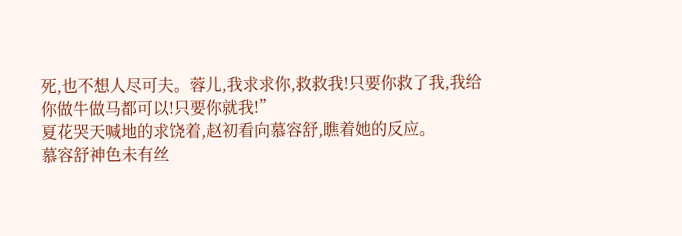死,也不想人尽可夫。蓉儿,我求求你,救救我!只要你救了我,我给你做牛做马都可以!只要你就我!”
夏花哭天喊地的求饶着,赵初看向慕容舒,瞧着她的反应。
慕容舒神色未有丝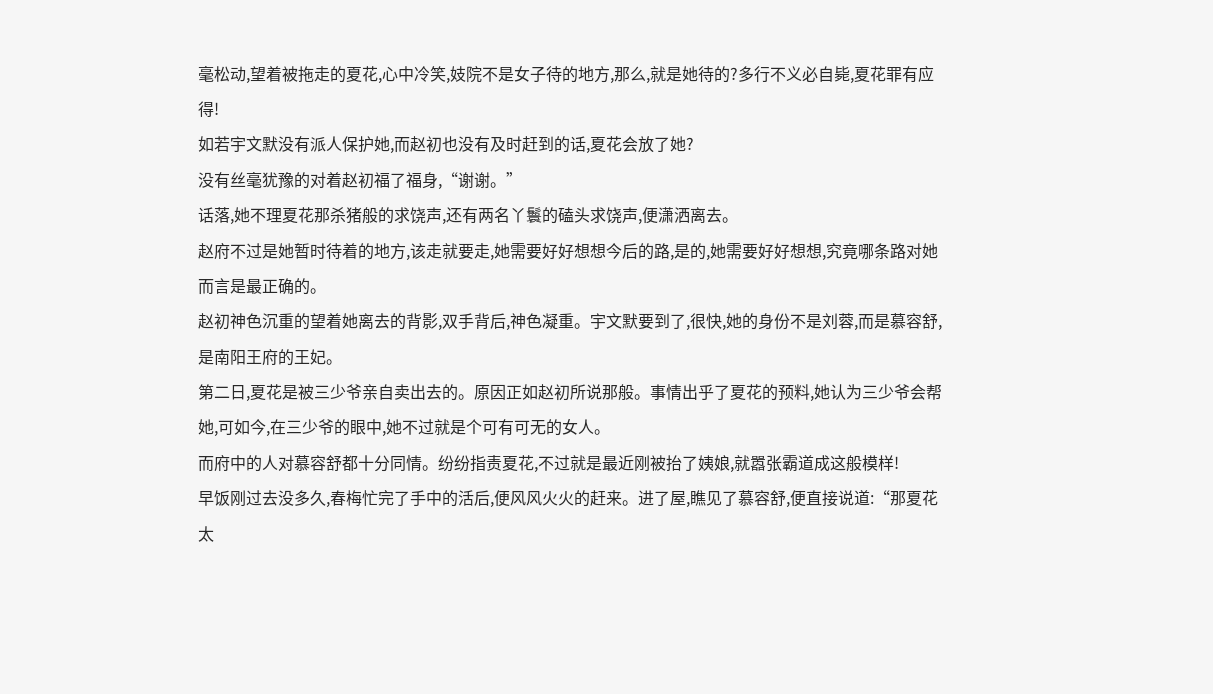毫松动,望着被拖走的夏花,心中冷笑,妓院不是女子待的地方,那么,就是她待的?多行不义必自毙,夏花罪有应得!
如若宇文默没有派人保护她,而赵初也没有及时赶到的话,夏花会放了她?
没有丝毫犹豫的对着赵初福了福身,“谢谢。”
话落,她不理夏花那杀猪般的求饶声,还有两名丫鬟的磕头求饶声,便潇洒离去。
赵府不过是她暂时待着的地方,该走就要走,她需要好好想想今后的路,是的,她需要好好想想,究竟哪条路对她而言是最正确的。
赵初神色沉重的望着她离去的背影,双手背后,神色凝重。宇文默要到了,很快,她的身份不是刘蓉,而是慕容舒,是南阳王府的王妃。
第二日,夏花是被三少爷亲自卖出去的。原因正如赵初所说那般。事情出乎了夏花的预料,她认为三少爷会帮她,可如今,在三少爷的眼中,她不过就是个可有可无的女人。
而府中的人对慕容舒都十分同情。纷纷指责夏花,不过就是最近刚被抬了姨娘,就嚣张霸道成这般模样!
早饭刚过去没多久,春梅忙完了手中的活后,便风风火火的赶来。进了屋,瞧见了慕容舒,便直接说道:“那夏花太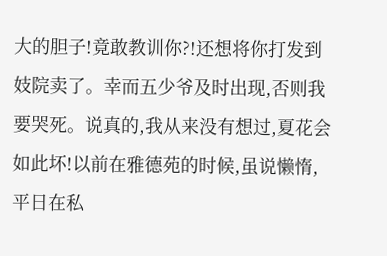大的胆子!竟敢教训你?!还想将你打发到妓院卖了。幸而五少爷及时出现,否则我要哭死。说真的,我从来没有想过,夏花会如此坏!以前在雅德苑的时候,虽说懒惰,平日在私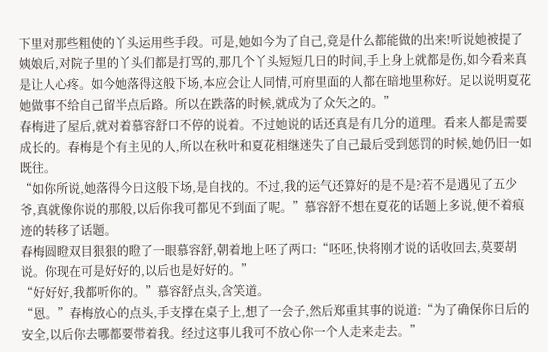下里对那些粗使的丫头运用些手段。可是,她如今为了自己,竟是什么都能做的出来!听说她被提了姨娘后,对院子里的丫头们都是打骂的,那几个丫头短短几日的时间,手上身上就都是伤,如今看来真是让人心疼。如今她落得这般下场,本应会让人同情,可府里面的人都在暗地里称好。足以说明夏花她做事不给自己留半点后路。所以在跌落的时候,就成为了众矢之的。”
春梅进了屋后,就对着慕容舒口不停的说着。不过她说的话还真是有几分的道理。看来人都是需要成长的。春梅是个有主见的人,所以在秋叶和夏花相继迷失了自己最后受到惩罚的时候,她仍旧一如既往。
“如你所说,她落得今日这般下场,是自找的。不过,我的运气还算好的是不是?若不是遇见了五少爷,真就像你说的那般,以后你我可都见不到面了呢。”慕容舒不想在夏花的话题上多说,便不着痕迹的转移了话题。
春梅圆瞪双目狠狠的瞪了一眼慕容舒,朝着地上呸了两口:“呸呸,快将刚才说的话收回去,莫要胡说。你现在可是好好的,以后也是好好的。”
“好好好,我都听你的。”慕容舒点头,含笑道。
“恩。”春梅放心的点头,手支撑在桌子上,想了一会子,然后郑重其事的说道:“为了确保你日后的安全,以后你去哪都要带着我。经过这事儿我可不放心你一个人走来走去。”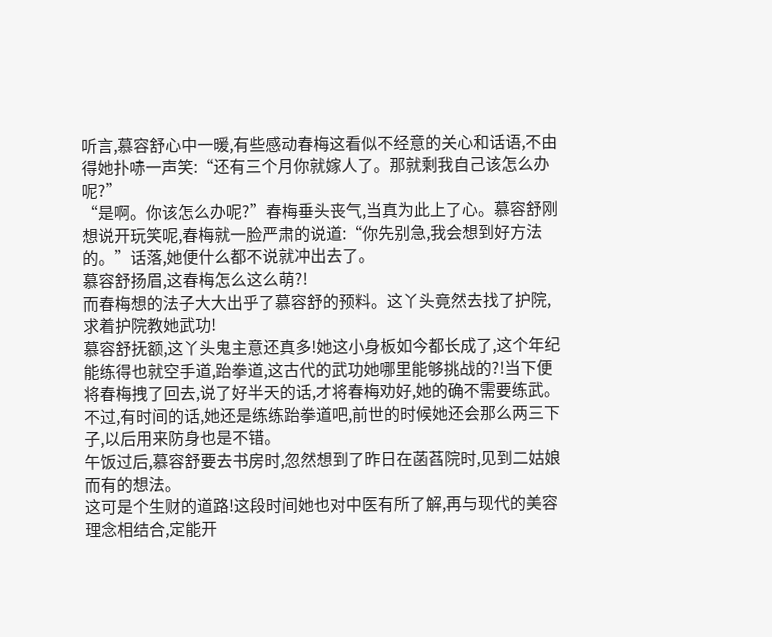听言,慕容舒心中一暖,有些感动春梅这看似不经意的关心和话语,不由得她扑哧一声笑:“还有三个月你就嫁人了。那就剩我自己该怎么办呢?”
“是啊。你该怎么办呢?”春梅垂头丧气,当真为此上了心。慕容舒刚想说开玩笑呢,春梅就一脸严肃的说道:“你先别急,我会想到好方法的。”话落,她便什么都不说就冲出去了。
慕容舒扬眉,这春梅怎么这么萌?!
而春梅想的法子大大出乎了慕容舒的预料。这丫头竟然去找了护院,求着护院教她武功!
慕容舒抚额,这丫头鬼主意还真多!她这小身板如今都长成了,这个年纪能练得也就空手道,跆拳道,这古代的武功她哪里能够挑战的?!当下便将春梅拽了回去,说了好半天的话,才将春梅劝好,她的确不需要练武。
不过,有时间的话,她还是练练跆拳道吧,前世的时候她还会那么两三下子,以后用来防身也是不错。
午饭过后,慕容舒要去书房时,忽然想到了昨日在菡萏院时,见到二姑娘而有的想法。
这可是个生财的道路!这段时间她也对中医有所了解,再与现代的美容理念相结合,定能开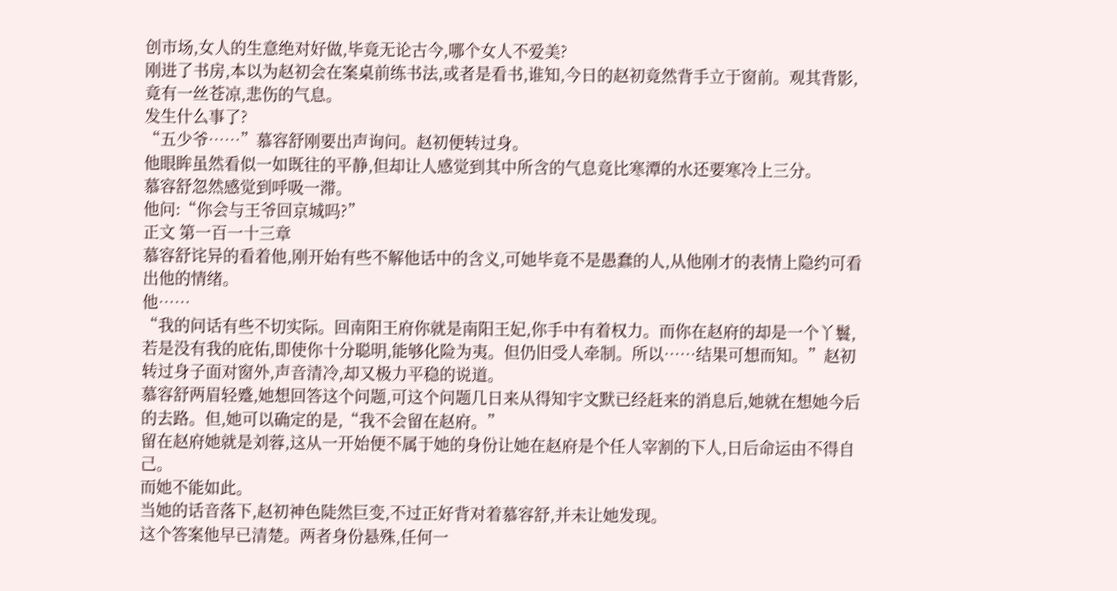创市场,女人的生意绝对好做,毕竟无论古今,哪个女人不爱美?
刚进了书房,本以为赵初会在案桌前练书法,或者是看书,谁知,今日的赵初竟然背手立于窗前。观其背影,竟有一丝苍凉,悲伤的气息。
发生什么事了?
“五少爷……”慕容舒刚要出声询问。赵初便转过身。
他眼眸虽然看似一如既往的平静,但却让人感觉到其中所含的气息竟比寒潭的水还要寒冷上三分。
慕容舒忽然感觉到呼吸一滞。
他问:“你会与王爷回京城吗?”
正文 第一百一十三章
慕容舒诧异的看着他,刚开始有些不解他话中的含义,可她毕竟不是愚蠢的人,从他刚才的表情上隐约可看出他的情绪。
他……
“我的问话有些不切实际。回南阳王府你就是南阳王妃,你手中有着权力。而你在赵府的却是一个丫鬟,若是没有我的庇佑,即使你十分聪明,能够化险为夷。但仍旧受人牵制。所以……结果可想而知。”赵初转过身子面对窗外,声音清冷,却又极力平稳的说道。
慕容舒两眉轻蹙,她想回答这个问题,可这个问题几日来从得知宇文默已经赶来的消息后,她就在想她今后的去路。但,她可以确定的是,“我不会留在赵府。”
留在赵府她就是刘蓉,这从一开始便不属于她的身份让她在赵府是个任人宰割的下人,日后命运由不得自己。
而她不能如此。
当她的话音落下,赵初神色陡然巨变,不过正好背对着慕容舒,并未让她发现。
这个答案他早已清楚。两者身份悬殊,任何一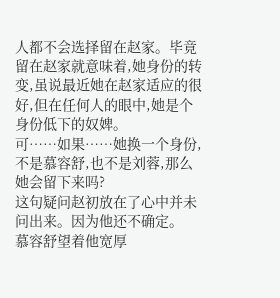人都不会选择留在赵家。毕竟留在赵家就意味着,她身份的转变,虽说最近她在赵家适应的很好,但在任何人的眼中,她是个身份低下的奴婢。
可……如果……她换一个身份,不是慕容舒,也不是刘蓉,那么她会留下来吗?
这句疑问赵初放在了心中并未问出来。因为他还不确定。
慕容舒望着他宽厚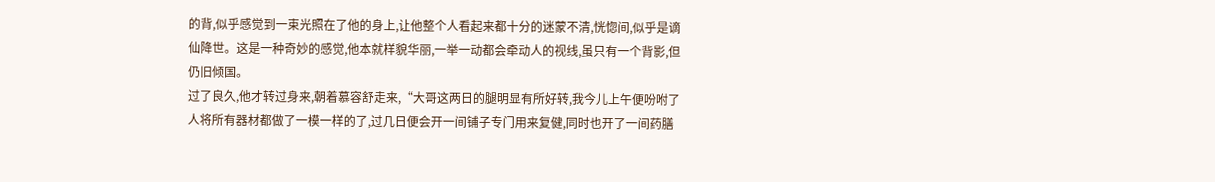的背,似乎感觉到一束光照在了他的身上,让他整个人看起来都十分的迷蒙不清,恍惚间,似乎是谪仙降世。这是一种奇妙的感觉,他本就样貌华丽,一举一动都会牵动人的视线,虽只有一个背影,但仍旧倾国。
过了良久,他才转过身来,朝着慕容舒走来,“大哥这两日的腿明显有所好转,我今儿上午便吩咐了人将所有器材都做了一模一样的了,过几日便会开一间铺子专门用来复健,同时也开了一间药膳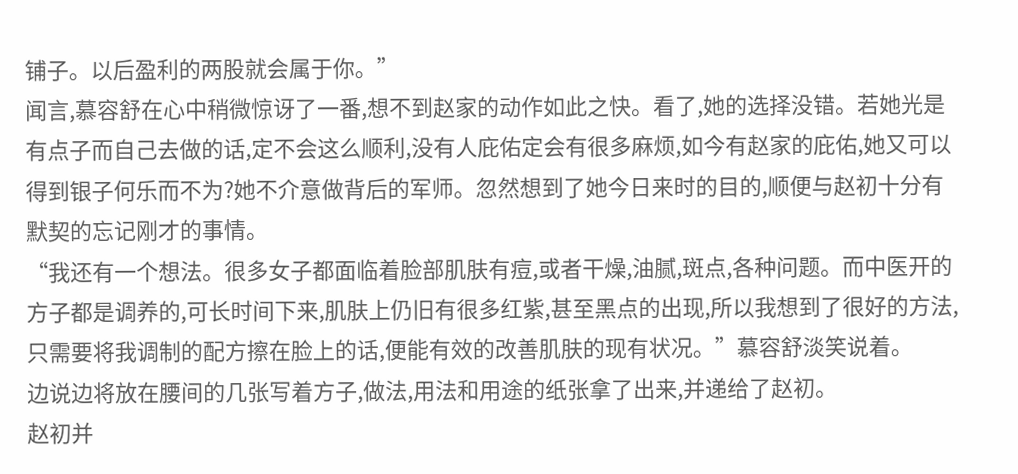铺子。以后盈利的两股就会属于你。”
闻言,慕容舒在心中稍微惊讶了一番,想不到赵家的动作如此之快。看了,她的选择没错。若她光是有点子而自己去做的话,定不会这么顺利,没有人庇佑定会有很多麻烦,如今有赵家的庇佑,她又可以得到银子何乐而不为?她不介意做背后的军师。忽然想到了她今日来时的目的,顺便与赵初十分有默契的忘记刚才的事情。
“我还有一个想法。很多女子都面临着脸部肌肤有痘,或者干燥,油腻,斑点,各种问题。而中医开的方子都是调养的,可长时间下来,肌肤上仍旧有很多红紫,甚至黑点的出现,所以我想到了很好的方法,只需要将我调制的配方擦在脸上的话,便能有效的改善肌肤的现有状况。”慕容舒淡笑说着。
边说边将放在腰间的几张写着方子,做法,用法和用途的纸张拿了出来,并递给了赵初。
赵初并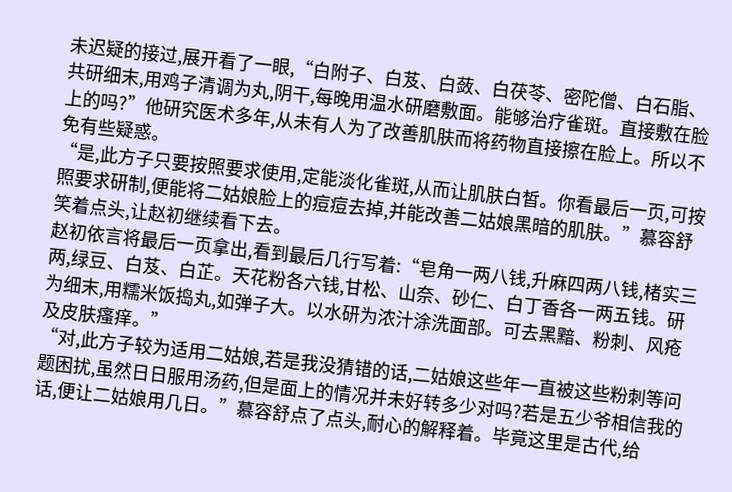未迟疑的接过,展开看了一眼,“白附子、白芨、白蔹、白茯苓、密陀僧、白石脂、共研细末,用鸡子清调为丸,阴干,每晚用温水研磨敷面。能够治疗雀斑。直接敷在脸上的吗?”他研究医术多年,从未有人为了改善肌肤而将药物直接擦在脸上。所以不免有些疑惑。
“是,此方子只要按照要求使用,定能淡化雀斑,从而让肌肤白皙。你看最后一页,可按照要求研制,便能将二姑娘脸上的痘痘去掉,并能改善二姑娘黑暗的肌肤。”慕容舒笑着点头,让赵初继续看下去。
赵初依言将最后一页拿出,看到最后几行写着:“皂角一两八钱,升麻四两八钱,楮实三两,绿豆、白芨、白芷。天花粉各六钱,甘松、山奈、砂仁、白丁香各一两五钱。研为细末,用糯米饭捣丸,如弹子大。以水研为浓汁涂洗面部。可去黑黯、粉刺、风疮及皮肤瘙痒。”
“对,此方子较为适用二姑娘,若是我没猜错的话,二姑娘这些年一直被这些粉刺等问题困扰,虽然日日服用汤药,但是面上的情况并未好转多少对吗?若是五少爷相信我的话,便让二姑娘用几日。”慕容舒点了点头,耐心的解释着。毕竟这里是古代,给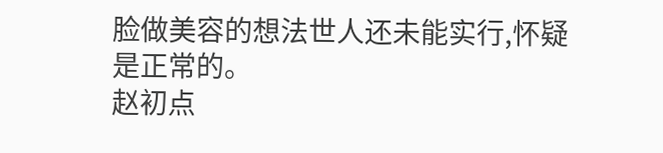脸做美容的想法世人还未能实行,怀疑是正常的。
赵初点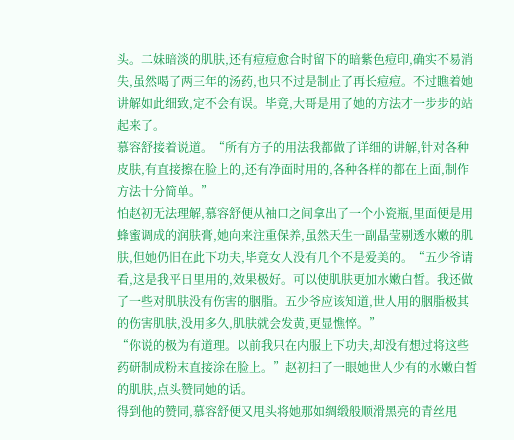头。二妹暗淡的肌肤,还有痘痘愈合时留下的暗紫色痘印,确实不易消失,虽然喝了两三年的汤药,也只不过是制止了再长痘痘。不过瞧着她讲解如此细致,定不会有误。毕竟,大哥是用了她的方法才一步步的站起来了。
慕容舒接着说道。“所有方子的用法我都做了详细的讲解,针对各种皮肤,有直接擦在脸上的,还有净面时用的,各种各样的都在上面,制作方法十分简单。”
怕赵初无法理解,慕容舒便从袖口之间拿出了一个小瓷瓶,里面便是用蜂蜜调成的润肤膏,她向来注重保养,虽然天生一副晶莹剔透水嫩的肌肤,但她仍旧在此下功夫,毕竟女人没有几个不是爱美的。“五少爷请看,这是我平日里用的,效果极好。可以使肌肤更加水嫩白皙。我还做了一些对肌肤没有伤害的胭脂。五少爷应该知道,世人用的胭脂极其的伤害肌肤,没用多久,肌肤就会发黄,更显憔悴。”
“你说的极为有道理。以前我只在内服上下功夫,却没有想过将这些药研制成粉末直接涂在脸上。”赵初扫了一眼她世人少有的水嫩白皙的肌肤,点头赞同她的话。
得到他的赞同,慕容舒便又甩头将她那如绸缎般顺滑黑亮的青丝甩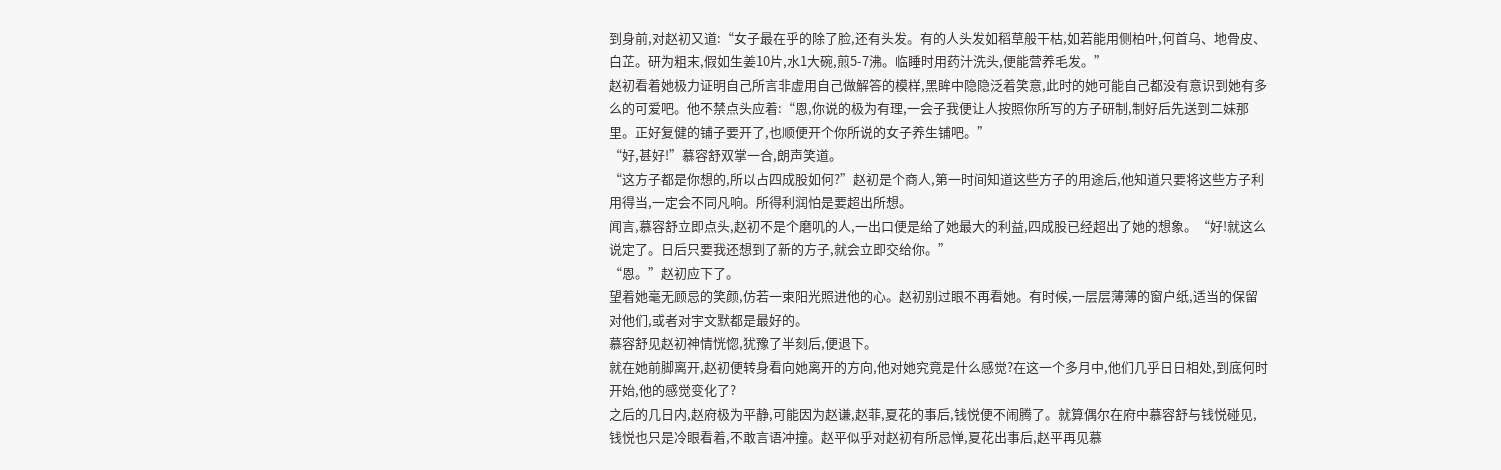到身前,对赵初又道:“女子最在乎的除了脸,还有头发。有的人头发如稻草般干枯,如若能用侧柏叶,何首乌、地骨皮、白芷。研为粗末,假如生姜10片,水1大碗,煎5-7沸。临睡时用药汁洗头,便能营养毛发。”
赵初看着她极力证明自己所言非虚用自己做解答的模样,黑眸中隐隐泛着笑意,此时的她可能自己都没有意识到她有多么的可爱吧。他不禁点头应着:“恩,你说的极为有理,一会子我便让人按照你所写的方子研制,制好后先送到二妹那里。正好复健的铺子要开了,也顺便开个你所说的女子养生铺吧。”
“好,甚好!”慕容舒双掌一合,朗声笑道。
“这方子都是你想的,所以占四成股如何?”赵初是个商人,第一时间知道这些方子的用途后,他知道只要将这些方子利用得当,一定会不同凡响。所得利润怕是要超出所想。
闻言,慕容舒立即点头,赵初不是个磨叽的人,一出口便是给了她最大的利益,四成股已经超出了她的想象。“好!就这么说定了。日后只要我还想到了新的方子,就会立即交给你。”
“恩。”赵初应下了。
望着她毫无顾忌的笑颜,仿若一束阳光照进他的心。赵初别过眼不再看她。有时候,一层层薄薄的窗户纸,适当的保留对他们,或者对宇文默都是最好的。
慕容舒见赵初神情恍惚,犹豫了半刻后,便退下。
就在她前脚离开,赵初便转身看向她离开的方向,他对她究竟是什么感觉?在这一个多月中,他们几乎日日相处,到底何时开始,他的感觉变化了?
之后的几日内,赵府极为平静,可能因为赵谦,赵菲,夏花的事后,钱悦便不闹腾了。就算偶尔在府中慕容舒与钱悦碰见,钱悦也只是冷眼看着,不敢言语冲撞。赵平似乎对赵初有所忌惮,夏花出事后,赵平再见慕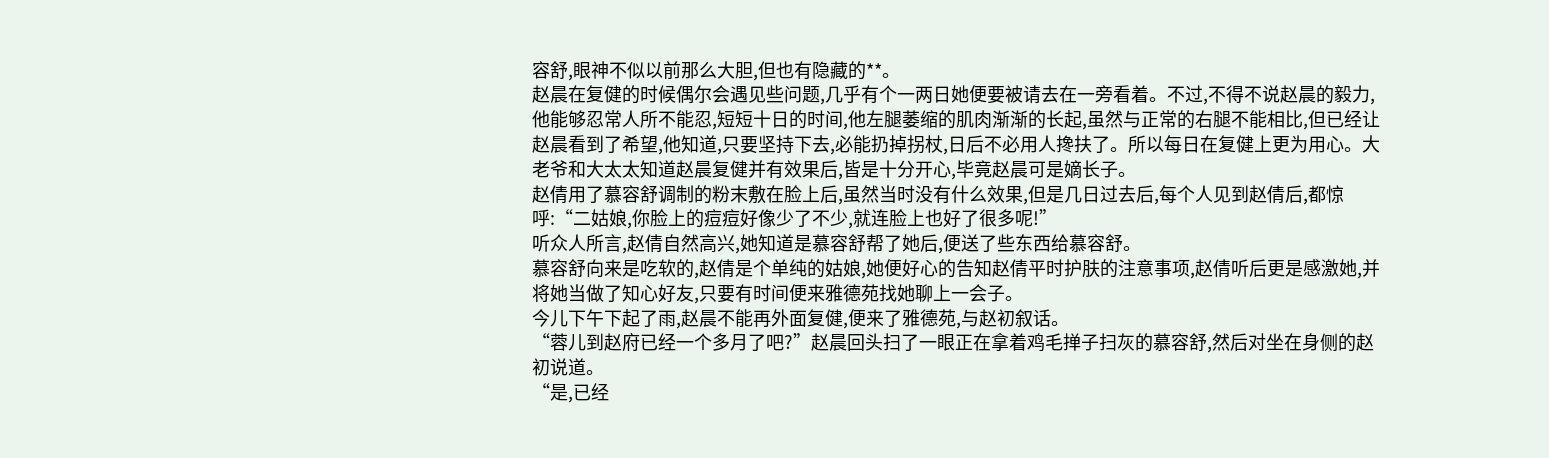容舒,眼神不似以前那么大胆,但也有隐藏的**。
赵晨在复健的时候偶尔会遇见些问题,几乎有个一两日她便要被请去在一旁看着。不过,不得不说赵晨的毅力,他能够忍常人所不能忍,短短十日的时间,他左腿萎缩的肌肉渐渐的长起,虽然与正常的右腿不能相比,但已经让赵晨看到了希望,他知道,只要坚持下去,必能扔掉拐杖,日后不必用人搀扶了。所以每日在复健上更为用心。大老爷和大太太知道赵晨复健并有效果后,皆是十分开心,毕竟赵晨可是嫡长子。
赵倩用了慕容舒调制的粉末敷在脸上后,虽然当时没有什么效果,但是几日过去后,每个人见到赵倩后,都惊呼:“二姑娘,你脸上的痘痘好像少了不少,就连脸上也好了很多呢!”
听众人所言,赵倩自然高兴,她知道是慕容舒帮了她后,便送了些东西给慕容舒。
慕容舒向来是吃软的,赵倩是个单纯的姑娘,她便好心的告知赵倩平时护肤的注意事项,赵倩听后更是感激她,并将她当做了知心好友,只要有时间便来雅德苑找她聊上一会子。
今儿下午下起了雨,赵晨不能再外面复健,便来了雅德苑,与赵初叙话。
“蓉儿到赵府已经一个多月了吧?”赵晨回头扫了一眼正在拿着鸡毛掸子扫灰的慕容舒,然后对坐在身侧的赵初说道。
“是,已经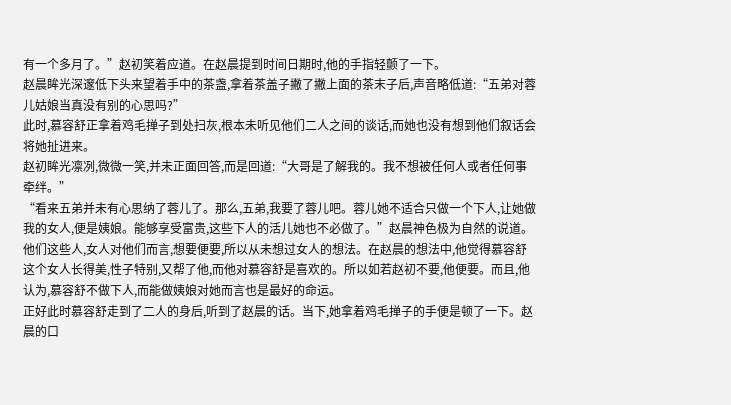有一个多月了。”赵初笑着应道。在赵晨提到时间日期时,他的手指轻颤了一下。
赵晨眸光深邃低下头来望着手中的茶盏,拿着茶盖子撇了撇上面的茶末子后,声音略低道:“五弟对蓉儿姑娘当真没有别的心思吗?”
此时,慕容舒正拿着鸡毛掸子到处扫灰,根本未听见他们二人之间的谈话,而她也没有想到他们叙话会将她扯进来。
赵初眸光凛冽,微微一笑,并未正面回答,而是回道:“大哥是了解我的。我不想被任何人或者任何事牵绊。”
“看来五弟并未有心思纳了蓉儿了。那么,五弟,我要了蓉儿吧。蓉儿她不适合只做一个下人,让她做我的女人,便是姨娘。能够享受富贵,这些下人的活儿她也不必做了。”赵晨神色极为自然的说道。
他们这些人,女人对他们而言,想要便要,所以从未想过女人的想法。在赵晨的想法中,他觉得慕容舒这个女人长得美,性子特别,又帮了他,而他对慕容舒是喜欢的。所以如若赵初不要,他便要。而且,他认为,慕容舒不做下人,而能做姨娘对她而言也是最好的命运。
正好此时慕容舒走到了二人的身后,听到了赵晨的话。当下,她拿着鸡毛掸子的手便是顿了一下。赵晨的口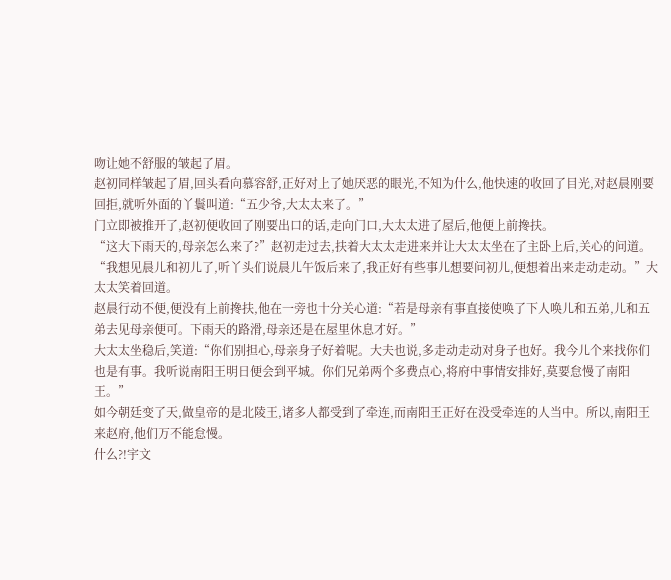吻让她不舒服的皱起了眉。
赵初同样皱起了眉,回头看向慕容舒,正好对上了她厌恶的眼光,不知为什么,他快速的收回了目光,对赵晨刚要回拒,就听外面的丫鬟叫道:“五少爷,大太太来了。”
门立即被推开了,赵初便收回了刚要出口的话,走向门口,大太太进了屋后,他便上前搀扶。
“这大下雨天的,母亲怎么来了?”赵初走过去,扶着大太太走进来并让大太太坐在了主卧上后,关心的问道。
“我想见晨儿和初儿了,听丫头们说晨儿午饭后来了,我正好有些事儿想要问初儿,便想着出来走动走动。”大太太笑着回道。
赵晨行动不便,便没有上前搀扶,他在一旁也十分关心道:“若是母亲有事直接使唤了下人唤儿和五弟,儿和五弟去见母亲便可。下雨天的路滑,母亲还是在屋里休息才好。”
大太太坐稳后,笑道:“你们别担心,母亲身子好着呢。大夫也说,多走动走动对身子也好。我今儿个来找你们也是有事。我听说南阳王明日便会到平城。你们兄弟两个多费点心,将府中事情安排好,莫要怠慢了南阳王。”
如今朝廷变了天,做皇帝的是北陵王,诸多人都受到了牵连,而南阳王正好在没受牵连的人当中。所以,南阳王来赵府,他们万不能怠慢。
什么?!宇文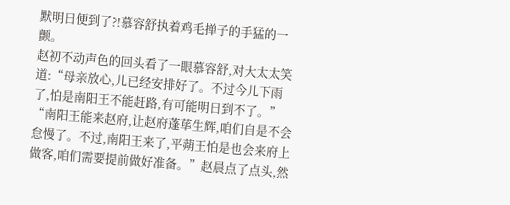默明日便到了?!慕容舒执着鸡毛掸子的手猛的一颤。
赵初不动声色的回头看了一眼慕容舒,对大太太笑道:“母亲放心,儿已经安排好了。不过今儿下雨了,怕是南阳王不能赶路,有可能明日到不了。”
“南阳王能来赵府,让赵府蓬荜生辉,咱们自是不会怠慢了。不过,南阳王来了,平蒴王怕是也会来府上做客,咱们需要提前做好准备。”赵晨点了点头,然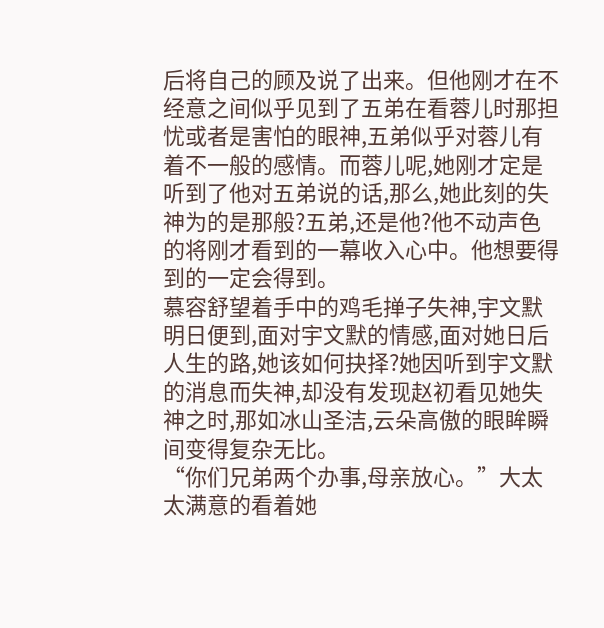后将自己的顾及说了出来。但他刚才在不经意之间似乎见到了五弟在看蓉儿时那担忧或者是害怕的眼神,五弟似乎对蓉儿有着不一般的感情。而蓉儿呢,她刚才定是听到了他对五弟说的话,那么,她此刻的失神为的是那般?五弟,还是他?他不动声色的将刚才看到的一幕收入心中。他想要得到的一定会得到。
慕容舒望着手中的鸡毛掸子失神,宇文默明日便到,面对宇文默的情感,面对她日后人生的路,她该如何抉择?她因听到宇文默的消息而失神,却没有发现赵初看见她失神之时,那如冰山圣洁,云朵高傲的眼眸瞬间变得复杂无比。
“你们兄弟两个办事,母亲放心。”大太太满意的看着她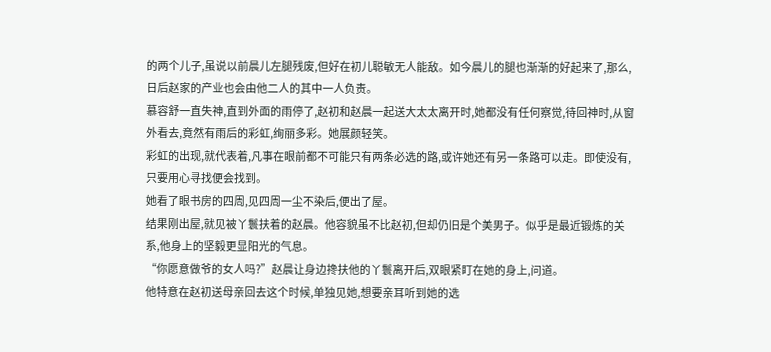的两个儿子,虽说以前晨儿左腿残废,但好在初儿聪敏无人能敌。如今晨儿的腿也渐渐的好起来了,那么,日后赵家的产业也会由他二人的其中一人负责。
慕容舒一直失神,直到外面的雨停了,赵初和赵晨一起送大太太离开时,她都没有任何察觉,待回神时,从窗外看去,竟然有雨后的彩虹,绚丽多彩。她展颜轻笑。
彩虹的出现,就代表着,凡事在眼前都不可能只有两条必选的路,或许她还有另一条路可以走。即使没有,只要用心寻找便会找到。
她看了眼书房的四周,见四周一尘不染后,便出了屋。
结果刚出屋,就见被丫鬟扶着的赵晨。他容貌虽不比赵初,但却仍旧是个美男子。似乎是最近锻炼的关系,他身上的坚毅更显阳光的气息。
“你愿意做爷的女人吗?”赵晨让身边搀扶他的丫鬟离开后,双眼紧盯在她的身上,问道。
他特意在赵初送母亲回去这个时候,单独见她,想要亲耳听到她的选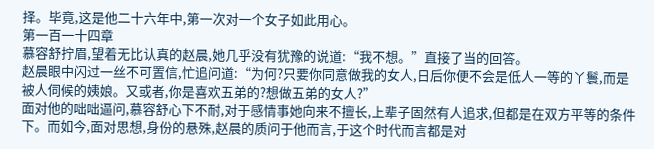择。毕竟,这是他二十六年中,第一次对一个女子如此用心。
第一百一十四章
慕容舒拧眉,望着无比认真的赵晨,她几乎没有犹豫的说道:“我不想。”直接了当的回答。
赵晨眼中闪过一丝不可置信,忙追问道:“为何?只要你同意做我的女人,日后你便不会是低人一等的丫鬟,而是被人伺候的姨娘。又或者,你是喜欢五弟的?想做五弟的女人?”
面对他的咄咄逼问,慕容舒心下不耐,对于感情事她向来不擅长,上辈子固然有人追求,但都是在双方平等的条件下。而如今,面对思想,身份的悬殊,赵晨的质问于他而言,于这个时代而言都是对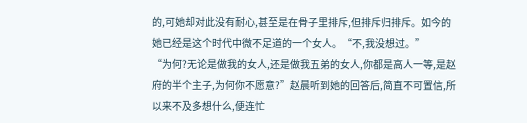的,可她却对此没有耐心,甚至是在骨子里排斥,但排斥归排斥。如今的她已经是这个时代中微不足道的一个女人。“不,我没想过。”
“为何?无论是做我的女人,还是做我五弟的女人,你都是高人一等,是赵府的半个主子,为何你不愿意?”赵晨听到她的回答后,简直不可置信,所以来不及多想什么,便连忙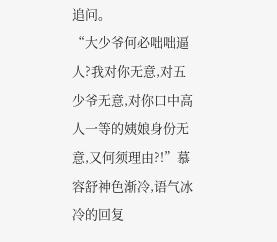追问。
“大少爷何必咄咄逼人?我对你无意,对五少爷无意,对你口中高人一等的姨娘身份无意,又何须理由?!”慕容舒神色渐冷,语气冰冷的回复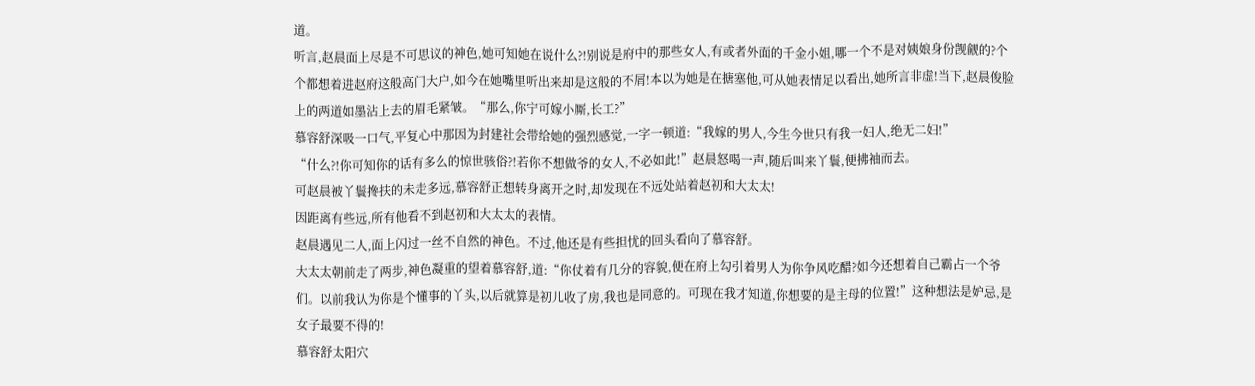道。
听言,赵晨面上尽是不可思议的神色,她可知她在说什么?!别说是府中的那些女人,有或者外面的千金小姐,哪一个不是对姨娘身份觊觎的?个个都想着进赵府这般高门大户,如今在她嘴里听出来却是这般的不屑!本以为她是在搪塞他,可从她表情足以看出,她所言非虚!当下,赵晨俊脸上的两道如墨沾上去的眉毛紧皱。“那么,你宁可嫁小厮,长工?”
慕容舒深吸一口气,平复心中那因为封建社会带给她的强烈感觉,一字一顿道:“我嫁的男人,今生今世只有我一妇人,绝无二妇!”
“什么?!你可知你的话有多么的惊世骇俗?!若你不想做爷的女人,不必如此!”赵晨怒喝一声,随后叫来丫鬟,便拂袖而去。
可赵晨被丫鬟搀扶的未走多远,慕容舒正想转身离开之时,却发现在不远处站着赵初和大太太!
因距离有些远,所有他看不到赵初和大太太的表情。
赵晨遇见二人,面上闪过一丝不自然的神色。不过,他还是有些担忧的回头看向了慕容舒。
大太太朝前走了两步,神色凝重的望着慕容舒,道:“你仗着有几分的容貌,便在府上勾引着男人为你争风吃醋?如今还想着自己霸占一个爷们。以前我认为你是个懂事的丫头,以后就算是初儿收了房,我也是同意的。可现在我才知道,你想要的是主母的位置!”这种想法是妒忌,是女子最要不得的!
慕容舒太阳穴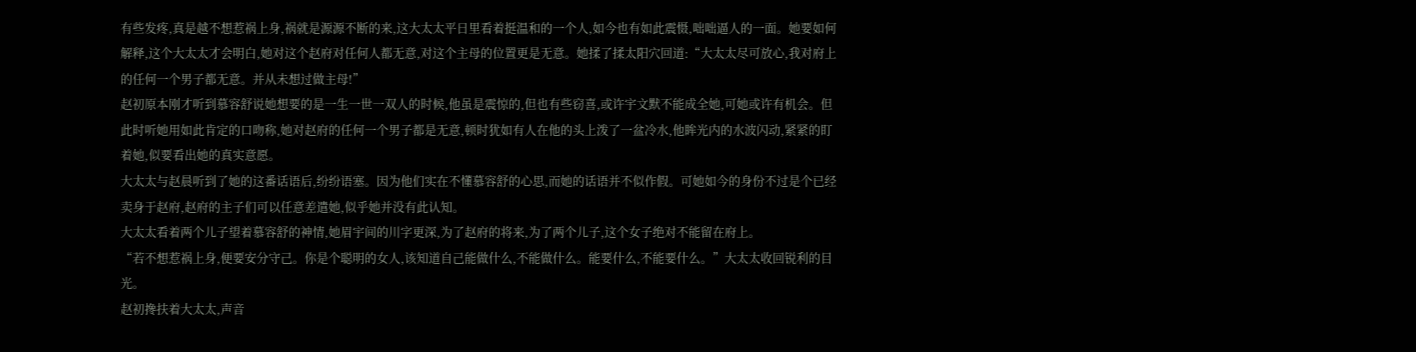有些发疼,真是越不想惹祸上身,祸就是源源不断的来,这大太太平日里看着挺温和的一个人,如今也有如此震慑,咄咄逼人的一面。她要如何解释,这个大太太才会明白,她对这个赵府对任何人都无意,对这个主母的位置更是无意。她揉了揉太阳穴回道:“大太太尽可放心,我对府上的任何一个男子都无意。并从未想过做主母!”
赵初原本刚才听到慕容舒说她想要的是一生一世一双人的时候,他虽是震惊的,但也有些窃喜,或许宇文默不能成全她,可她或许有机会。但此时听她用如此肯定的口吻称,她对赵府的任何一个男子都是无意,顿时犹如有人在他的头上泼了一盆冷水,他眸光内的水波闪动,紧紧的盯着她,似要看出她的真实意愿。
大太太与赵晨听到了她的这番话语后,纷纷语塞。因为他们实在不懂慕容舒的心思,而她的话语并不似作假。可她如今的身份不过是个已经卖身于赵府,赵府的主子们可以任意差遣她,似乎她并没有此认知。
大太太看着两个儿子望着慕容舒的神情,她眉宇间的川字更深,为了赵府的将来,为了两个儿子,这个女子绝对不能留在府上。
“若不想惹祸上身,便要安分守己。你是个聪明的女人,该知道自己能做什么,不能做什么。能要什么,不能要什么。”大太太收回锐利的目光。
赵初搀扶着大太太,声音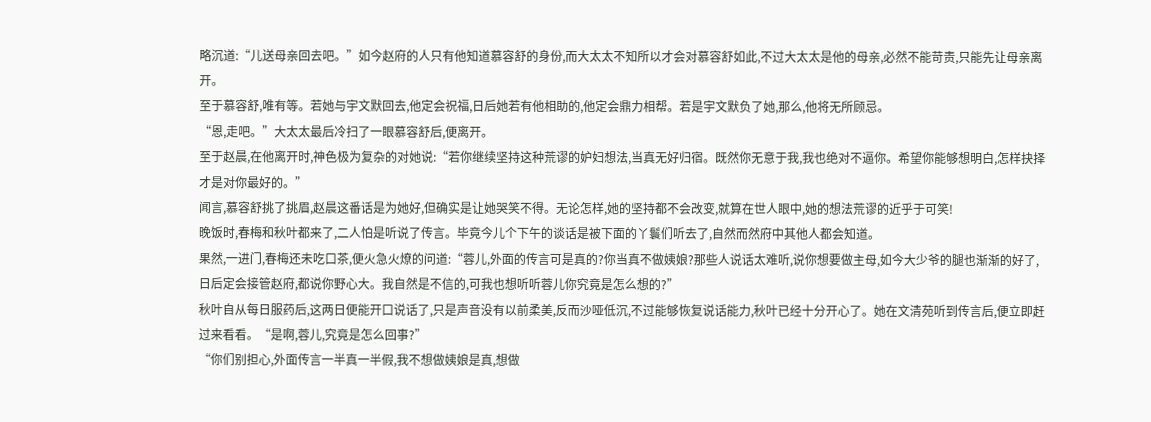略沉道:“儿送母亲回去吧。”如今赵府的人只有他知道慕容舒的身份,而大太太不知所以才会对慕容舒如此,不过大太太是他的母亲,必然不能苛责,只能先让母亲离开。
至于慕容舒,唯有等。若她与宇文默回去,他定会祝福,日后她若有他相助的,他定会鼎力相帮。若是宇文默负了她,那么,他将无所顾忌。
“恩,走吧。”大太太最后冷扫了一眼慕容舒后,便离开。
至于赵晨,在他离开时,神色极为复杂的对她说:“若你继续坚持这种荒谬的妒妇想法,当真无好归宿。既然你无意于我,我也绝对不逼你。希望你能够想明白,怎样抉择才是对你最好的。”
闻言,慕容舒挑了挑眉,赵晨这番话是为她好,但确实是让她哭笑不得。无论怎样,她的坚持都不会改变,就算在世人眼中,她的想法荒谬的近乎于可笑!
晚饭时,春梅和秋叶都来了,二人怕是听说了传言。毕竟今儿个下午的谈话是被下面的丫鬟们听去了,自然而然府中其他人都会知道。
果然,一进门,春梅还未吃口茶,便火急火燎的问道:“蓉儿,外面的传言可是真的?你当真不做姨娘?那些人说话太难听,说你想要做主母,如今大少爷的腿也渐渐的好了,日后定会接管赵府,都说你野心大。我自然是不信的,可我也想听听蓉儿你究竟是怎么想的?”
秋叶自从每日服药后,这两日便能开口说话了,只是声音没有以前柔美,反而沙哑低沉,不过能够恢复说话能力,秋叶已经十分开心了。她在文清苑听到传言后,便立即赶过来看看。“是啊,蓉儿,究竟是怎么回事?”
“你们别担心,外面传言一半真一半假,我不想做姨娘是真,想做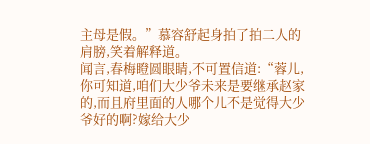主母是假。”慕容舒起身拍了拍二人的肩膀,笑着解释道。
闻言,春梅瞪圆眼睛,不可置信道:“蓉儿,你可知道,咱们大少爷未来是要继承赵家的,而且府里面的人哪个儿不是觉得大少爷好的啊?嫁给大少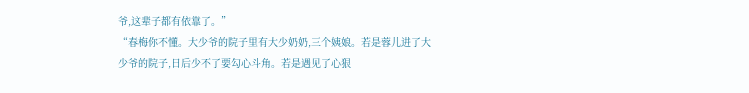爷,这辈子都有依靠了。”
“春梅你不懂。大少爷的院子里有大少奶奶,三个姨娘。若是蓉儿进了大少爷的院子,日后少不了要勾心斗角。若是遇见了心狠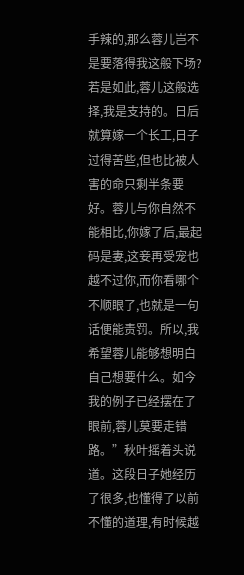手辣的,那么蓉儿岂不是要落得我这般下场?若是如此,蓉儿这般选择,我是支持的。日后就算嫁一个长工,日子过得苦些,但也比被人害的命只剩半条要好。蓉儿与你自然不能相比,你嫁了后,最起码是妻,这妾再受宠也越不过你,而你看哪个不顺眼了,也就是一句话便能责罚。所以,我希望蓉儿能够想明白自己想要什么。如今我的例子已经摆在了眼前,蓉儿莫要走错路。”秋叶摇着头说道。这段日子她经历了很多,也懂得了以前不懂的道理,有时候越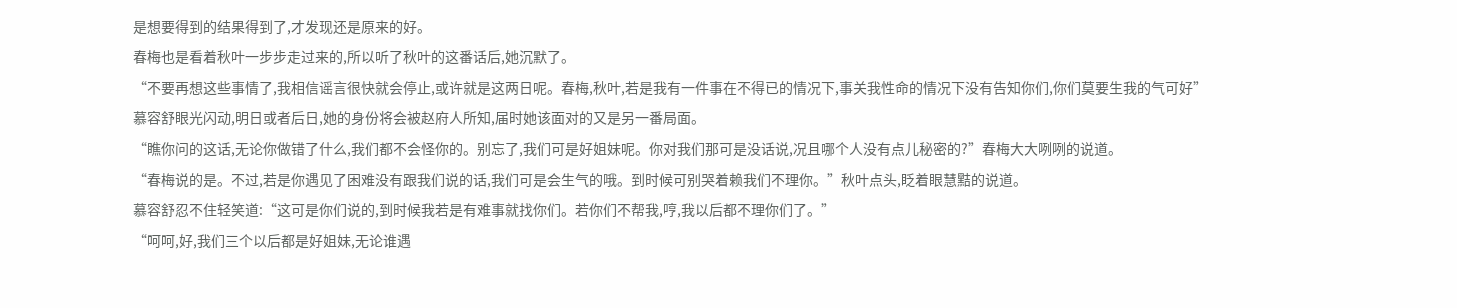是想要得到的结果得到了,才发现还是原来的好。
春梅也是看着秋叶一步步走过来的,所以听了秋叶的这番话后,她沉默了。
“不要再想这些事情了,我相信谣言很快就会停止,或许就是这两日呢。春梅,秋叶,若是我有一件事在不得已的情况下,事关我性命的情况下没有告知你们,你们莫要生我的气可好”慕容舒眼光闪动,明日或者后日,她的身份将会被赵府人所知,届时她该面对的又是另一番局面。
“瞧你问的这话,无论你做错了什么,我们都不会怪你的。别忘了,我们可是好姐妹呢。你对我们那可是没话说,况且哪个人没有点儿秘密的?”春梅大大咧咧的说道。
“春梅说的是。不过,若是你遇见了困难没有跟我们说的话,我们可是会生气的哦。到时候可别哭着赖我们不理你。”秋叶点头,眨着眼慧黠的说道。
慕容舒忍不住轻笑道:“这可是你们说的,到时候我若是有难事就找你们。若你们不帮我,哼,我以后都不理你们了。”
“呵呵,好,我们三个以后都是好姐妹,无论谁遇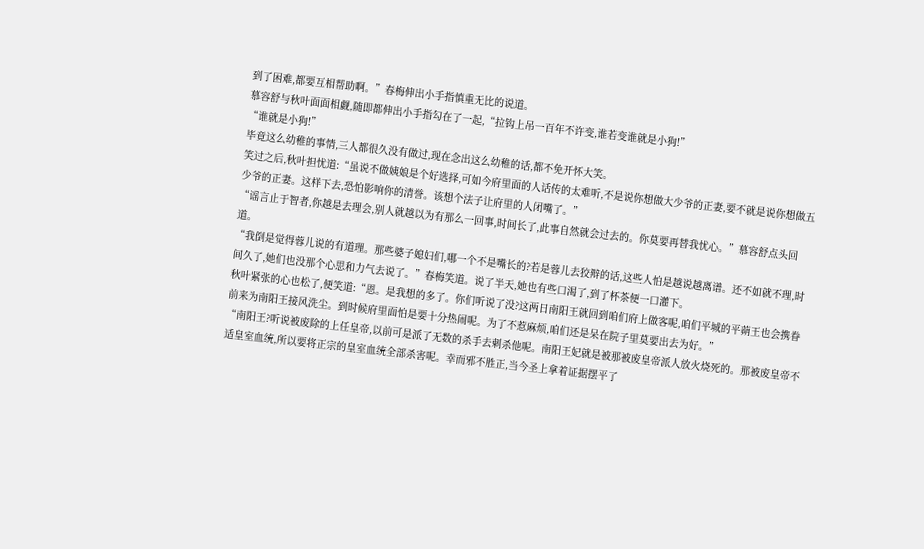到了困难,都要互相帮助啊。”春梅伸出小手指慎重无比的说道。
慕容舒与秋叶面面相觑,随即都伸出小手指勾在了一起,“拉钩上吊一百年不许变,谁若变谁就是小狗!”
“谁就是小狗!”
毕竟这么幼稚的事情,三人都很久没有做过,现在念出这么幼稚的话,都不免开怀大笑。
笑过之后,秋叶担忧道:“虽说不做姨娘是个好选择,可如今府里面的人话传的太难听,不是说你想做大少爷的正妻,要不就是说你想做五少爷的正妻。这样下去,恐怕影响你的清誉。该想个法子让府里的人闭嘴了。”
“谣言止于智者,你越是去理会,别人就越以为有那么一回事,时间长了,此事自然就会过去的。你莫要再替我忧心。”慕容舒点头回道。
“我倒是觉得蓉儿说的有道理。那些婆子媳妇们,哪一个不是嘴长的?若是蓉儿去狡辩的话,这些人怕是越说越离谱。还不如就不理,时间久了,她们也没那个心思和力气去说了。”春梅笑道。说了半天,她也有些口渴了,到了杯茶便一口灌下。
秋叶紧张的心也松了,便笑道:“恩。是我想的多了。你们听说了没?这两日南阳王就回到咱们府上做客呢,咱们平城的平蒴王也会携眷前来为南阳王接风洗尘。到时候府里面怕是要十分热闹呢。为了不惹麻烦,咱们还是呆在院子里莫要出去为好。”
“南阳王?听说被废除的上任皇帝,以前可是派了无数的杀手去刺杀他呢。南阳王妃就是被那被废皇帝派人放火烧死的。那被废皇帝不适皇室血统,所以要将正宗的皇室血统全部杀害呢。幸而邪不胜正,当今圣上拿着证据摆平了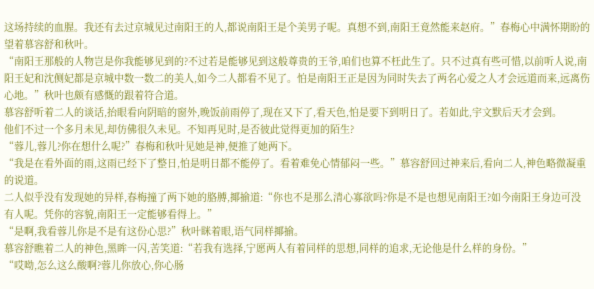这场持续的血腥。我还有去过京城见过南阳王的人,都说南阳王是个美男子呢。真想不到,南阳王竟然能来赵府。”春梅心中满怀期盼的望着慕容舒和秋叶。
“南阳王那般的人物岂是你我能够见到的?不过若是能够见到这般尊贵的王爷,咱们也算不枉此生了。只不过真有些可惜,以前听人说,南阳王妃和沈侧妃都是京城中数一数二的美人,如今二人都看不见了。怕是南阳王正是因为同时失去了两名心爱之人才会远道而来,远离伤心地。”秋叶也颇有感慨的跟着符合道。
慕容舒听着二人的谈话,抬眼看向阴暗的窗外,晚饭前雨停了,现在又下了,看天色,怕是要下到明日了。若如此,宇文默后天才会到。
他们不过一个多月未见,却仿佛很久未见。不知再见时,是否彼此觉得更加的陌生?
“蓉儿,蓉儿?你在想什么呢?”春梅和秋叶见她是神,便推了她两下。
“我是在看外面的雨,这雨已经下了整日,怕是明日都不能停了。看着难免心情郁闷一些。”慕容舒回过神来后,看向二人,神色略微凝重的说道。
二人似乎没有发现她的异样,春梅撞了两下她的胳膊,揶揄道:“你也不是那么清心寡欲吗?你是不是也想见南阳王?如今南阳王身边可没有人呢。凭你的容貌,南阳王一定能够看得上。”
“是啊,我看蓉儿你是不是有这份心思?”秋叶眯着眼,语气同样揶揄。
慕容舒瞧着二人的神色,黑眸一闪,苦笑道:“若我有选择,宁愿两人有着同样的思想,同样的追求,无论他是什么样的身份。”
“哎呦,怎么这么酸啊?蓉儿你放心,你心肠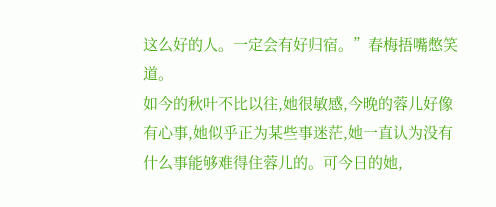这么好的人。一定会有好归宿。”春梅捂嘴憋笑道。
如今的秋叶不比以往,她很敏感,今晚的蓉儿好像有心事,她似乎正为某些事迷茫,她一直认为没有什么事能够难得住蓉儿的。可今日的她,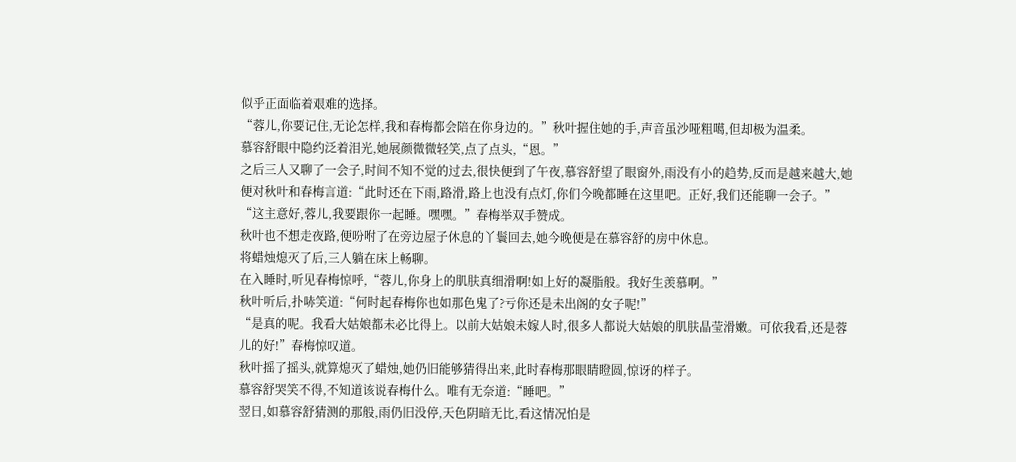似乎正面临着艰难的选择。
“蓉儿,你要记住,无论怎样,我和春梅都会陪在你身边的。”秋叶握住她的手,声音虽沙哑粗噶,但却极为温柔。
慕容舒眼中隐约泛着泪光,她展颜微微轻笑,点了点头,“恩。”
之后三人又聊了一会子,时间不知不觉的过去,很快便到了午夜,慕容舒望了眼窗外,雨没有小的趋势,反而是越来越大,她便对秋叶和春梅言道:“此时还在下雨,路滑,路上也没有点灯,你们今晚都睡在这里吧。正好,我们还能聊一会子。”
“这主意好,蓉儿,我要跟你一起睡。嘿嘿。”春梅举双手赞成。
秋叶也不想走夜路,便吩咐了在旁边屋子休息的丫鬟回去,她今晚便是在慕容舒的房中休息。
将蜡烛熄灭了后,三人躺在床上畅聊。
在入睡时,听见春梅惊呼,“蓉儿,你身上的肌肤真细滑啊!如上好的凝脂般。我好生羡慕啊。”
秋叶听后,扑哧笑道:“何时起春梅你也如那色鬼了?亏你还是未出阁的女子呢!”
“是真的呢。我看大姑娘都未必比得上。以前大姑娘未嫁人时,很多人都说大姑娘的肌肤晶莹滑嫩。可依我看,还是蓉儿的好!”春梅惊叹道。
秋叶摇了摇头,就算熄灭了蜡烛,她仍旧能够猜得出来,此时春梅那眼睛瞪圆,惊讶的样子。
慕容舒哭笑不得,不知道该说春梅什么。唯有无奈道:“睡吧。”
翌日,如慕容舒猜测的那般,雨仍旧没停,天色阴暗无比,看这情况怕是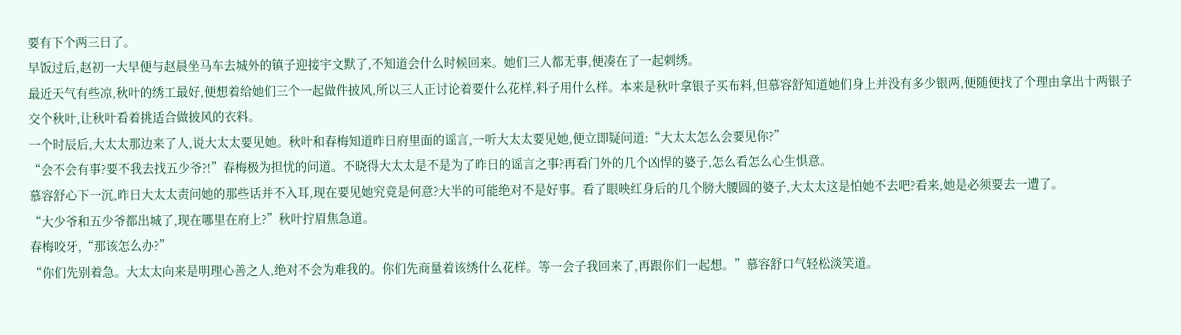要有下个两三日了。
早饭过后,赵初一大早便与赵晨坐马车去城外的镇子迎接宇文默了,不知道会什么时候回来。她们三人都无事,便凑在了一起刺绣。
最近天气有些凉,秋叶的绣工最好,便想着给她们三个一起做件披风,所以三人正讨论着要什么花样,料子用什么样。本来是秋叶拿银子买布料,但慕容舒知道她们身上并没有多少银两,便随便找了个理由拿出十两银子交个秋叶,让秋叶看着挑适合做披风的衣料。
一个时辰后,大太太那边来了人,说大太太要见她。秋叶和春梅知道昨日府里面的谣言,一听大太太要见她,便立即疑问道:“大太太怎么会要见你?”
“会不会有事?要不我去找五少爷?!”春梅极为担忧的问道。不晓得大太太是不是为了昨日的谣言之事?再看门外的几个凶悍的婆子,怎么看怎么心生惧意。
慕容舒心下一沉,昨日大太太责问她的那些话并不入耳,现在要见她究竟是何意?大半的可能绝对不是好事。看了眼映红身后的几个膀大腰圆的婆子,大太太这是怕她不去吧?看来,她是必须要去一遭了。
“大少爷和五少爷都出城了,现在哪里在府上?”秋叶拧眉焦急道。
春梅咬牙,“那该怎么办?”
“你们先别着急。大太太向来是明理心善之人,绝对不会为难我的。你们先商量着该绣什么花样。等一会子我回来了,再跟你们一起想。”慕容舒口气轻松淡笑道。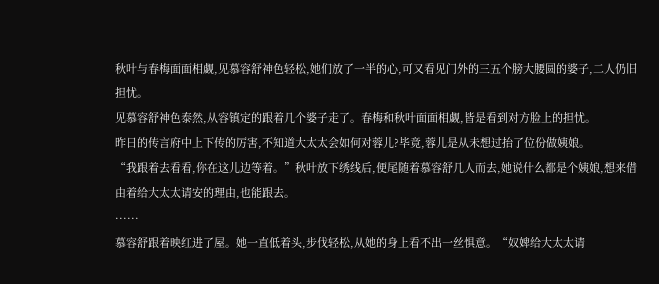秋叶与春梅面面相觑,见慕容舒神色轻松,她们放了一半的心,可又看见门外的三五个膀大腰圆的婆子,二人仍旧担忧。
见慕容舒神色泰然,从容镇定的跟着几个婆子走了。春梅和秋叶面面相觑,皆是看到对方脸上的担忧。
昨日的传言府中上下传的厉害,不知道大太太会如何对蓉儿?毕竟,蓉儿是从未想过抬了位份做姨娘。
“我跟着去看看,你在这儿边等着。”秋叶放下绣线后,便尾随着慕容舒几人而去,她说什么都是个姨娘,想来借由着给大太太请安的理由,也能跟去。
······
慕容舒跟着映红进了屋。她一直低着头,步伐轻松,从她的身上看不出一丝惧意。“奴婢给大太太请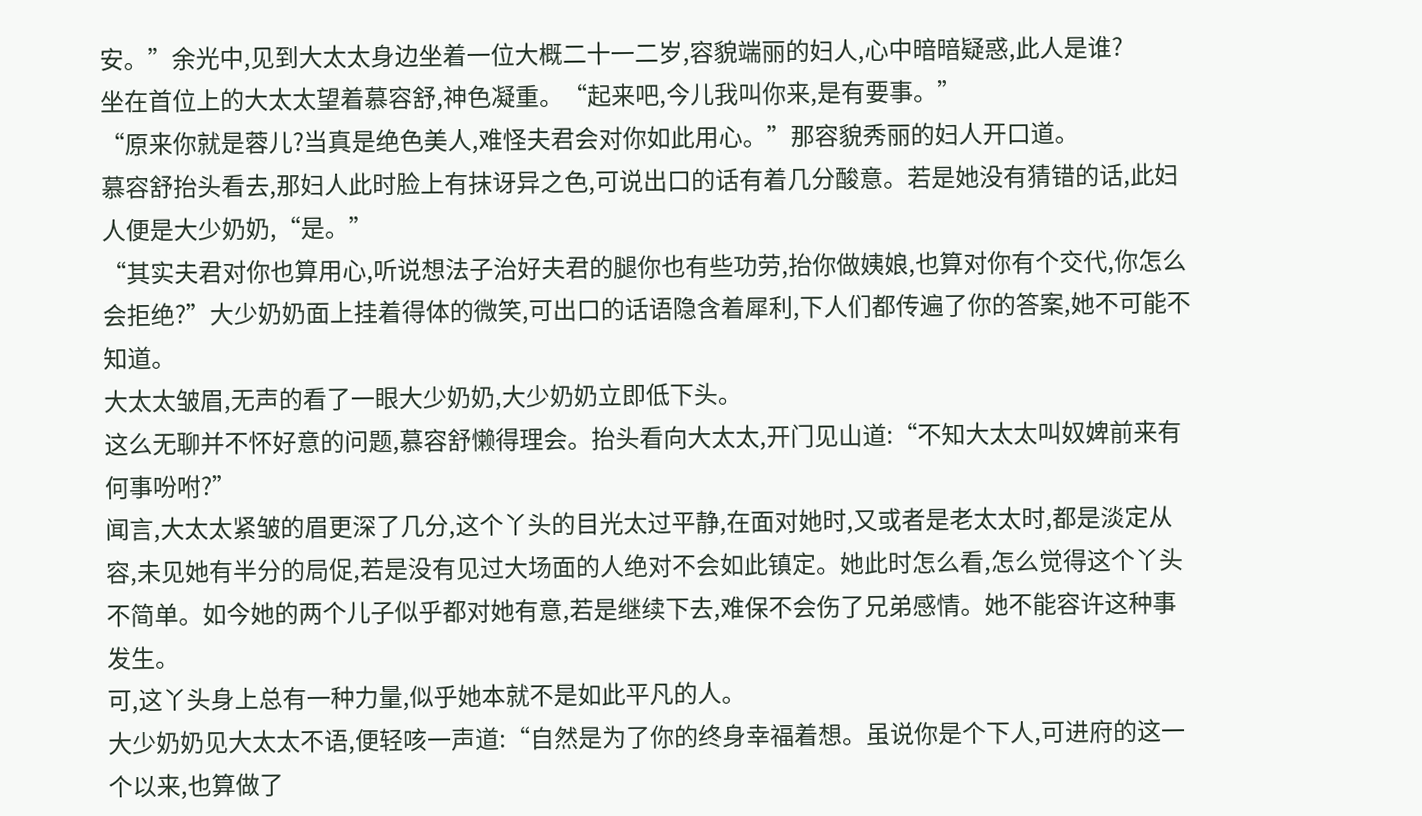安。”余光中,见到大太太身边坐着一位大概二十一二岁,容貌端丽的妇人,心中暗暗疑惑,此人是谁?
坐在首位上的大太太望着慕容舒,神色凝重。“起来吧,今儿我叫你来,是有要事。”
“原来你就是蓉儿?当真是绝色美人,难怪夫君会对你如此用心。”那容貌秀丽的妇人开口道。
慕容舒抬头看去,那妇人此时脸上有抹讶异之色,可说出口的话有着几分酸意。若是她没有猜错的话,此妇人便是大少奶奶,“是。”
“其实夫君对你也算用心,听说想法子治好夫君的腿你也有些功劳,抬你做姨娘,也算对你有个交代,你怎么会拒绝?”大少奶奶面上挂着得体的微笑,可出口的话语隐含着犀利,下人们都传遍了你的答案,她不可能不知道。
大太太皱眉,无声的看了一眼大少奶奶,大少奶奶立即低下头。
这么无聊并不怀好意的问题,慕容舒懒得理会。抬头看向大太太,开门见山道:“不知大太太叫奴婢前来有何事吩咐?”
闻言,大太太紧皱的眉更深了几分,这个丫头的目光太过平静,在面对她时,又或者是老太太时,都是淡定从容,未见她有半分的局促,若是没有见过大场面的人绝对不会如此镇定。她此时怎么看,怎么觉得这个丫头不简单。如今她的两个儿子似乎都对她有意,若是继续下去,难保不会伤了兄弟感情。她不能容许这种事发生。
可,这丫头身上总有一种力量,似乎她本就不是如此平凡的人。
大少奶奶见大太太不语,便轻咳一声道:“自然是为了你的终身幸福着想。虽说你是个下人,可进府的这一个以来,也算做了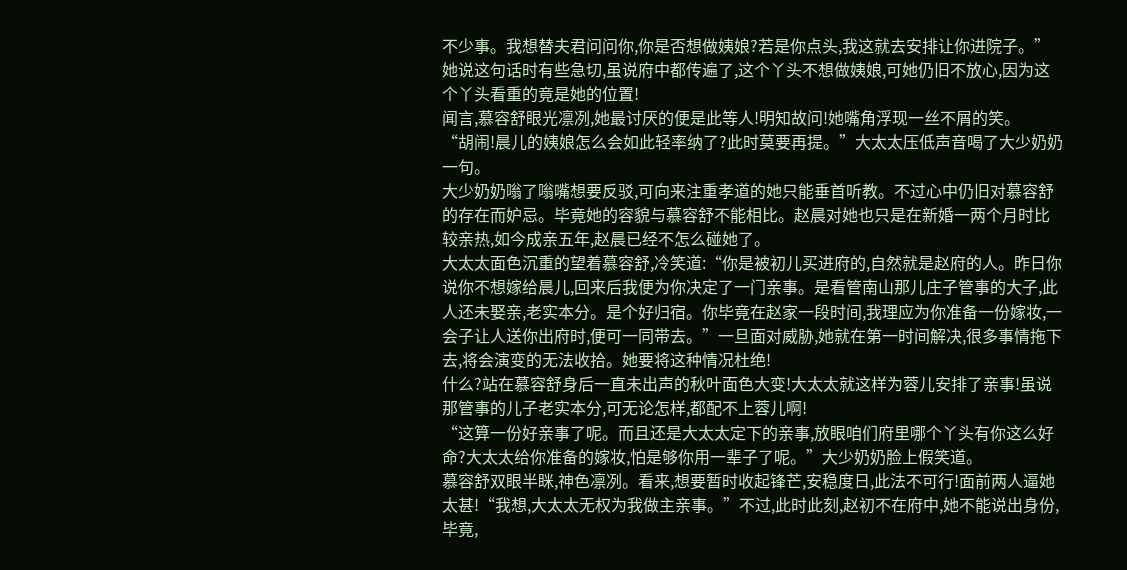不少事。我想替夫君问问你,你是否想做姨娘?若是你点头,我这就去安排让你进院子。”她说这句话时有些急切,虽说府中都传遍了,这个丫头不想做姨娘,可她仍旧不放心,因为这个丫头看重的竟是她的位置!
闻言,慕容舒眼光凛冽,她最讨厌的便是此等人!明知故问!她嘴角浮现一丝不屑的笑。
“胡闹!晨儿的姨娘怎么会如此轻率纳了?此时莫要再提。”大太太压低声音喝了大少奶奶一句。
大少奶奶嗡了嗡嘴想要反驳,可向来注重孝道的她只能垂首听教。不过心中仍旧对慕容舒的存在而妒忌。毕竟她的容貌与慕容舒不能相比。赵晨对她也只是在新婚一两个月时比较亲热,如今成亲五年,赵晨已经不怎么碰她了。
大太太面色沉重的望着慕容舒,冷笑道:“你是被初儿买进府的,自然就是赵府的人。昨日你说你不想嫁给晨儿,回来后我便为你决定了一门亲事。是看管南山那儿庄子管事的大子,此人还未娶亲,老实本分。是个好归宿。你毕竟在赵家一段时间,我理应为你准备一份嫁妆,一会子让人送你出府时,便可一同带去。”一旦面对威胁,她就在第一时间解决,很多事情拖下去,将会演变的无法收拾。她要将这种情况杜绝!
什么?站在慕容舒身后一直未出声的秋叶面色大变!大太太就这样为蓉儿安排了亲事!虽说那管事的儿子老实本分,可无论怎样,都配不上蓉儿啊!
“这算一份好亲事了呢。而且还是大太太定下的亲事,放眼咱们府里哪个丫头有你这么好命?大太太给你准备的嫁妆,怕是够你用一辈子了呢。”大少奶奶脸上假笑道。
慕容舒双眼半眯,神色凛冽。看来,想要暂时收起锋芒,安稳度日,此法不可行!面前两人逼她太甚!“我想,大太太无权为我做主亲事。”不过,此时此刻,赵初不在府中,她不能说出身份,毕竟,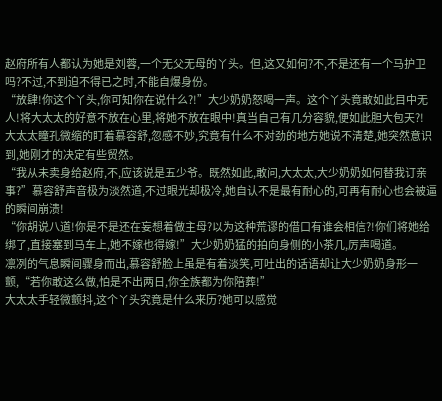赵府所有人都认为她是刘蓉,一个无父无母的丫头。但,这又如何?不,不是还有一个马护卫吗?不过,不到迫不得已之时,不能自爆身份。
“放肆!你这个丫头,你可知你在说什么?!”大少奶奶怒喝一声。这个丫头竟敢如此目中无人!将大太太的好意不放在心里,将她不放在眼中!真当自己有几分容貌,便如此胆大包天?!
大太太瞳孔微缩的盯着慕容舒,忽感不妙,究竟有什么不对劲的地方她说不清楚,她突然意识到,她刚才的决定有些贸然。
“我从未卖身给赵府,不,应该说是五少爷。既然如此,敢问,大太太,大少奶奶如何替我订亲事?”慕容舒声音极为淡然道,不过眼光却极冷,她自认不是最有耐心的,可再有耐心也会被逼的瞬间崩溃!
“你胡说八道!你是不是还在妄想着做主母?以为这种荒谬的借口有谁会相信?!你们将她给绑了,直接塞到马车上,她不嫁也得嫁!”大少奶奶猛的拍向身侧的小茶几,厉声喝道。
凛冽的气息瞬间骤身而出,慕容舒脸上虽是有着淡笑,可吐出的话语却让大少奶奶身形一颤,“若你敢这么做,怕是不出两日,你全族都为你陪葬!”
大太太手轻微颤抖,这个丫头究竟是什么来历?她可以感觉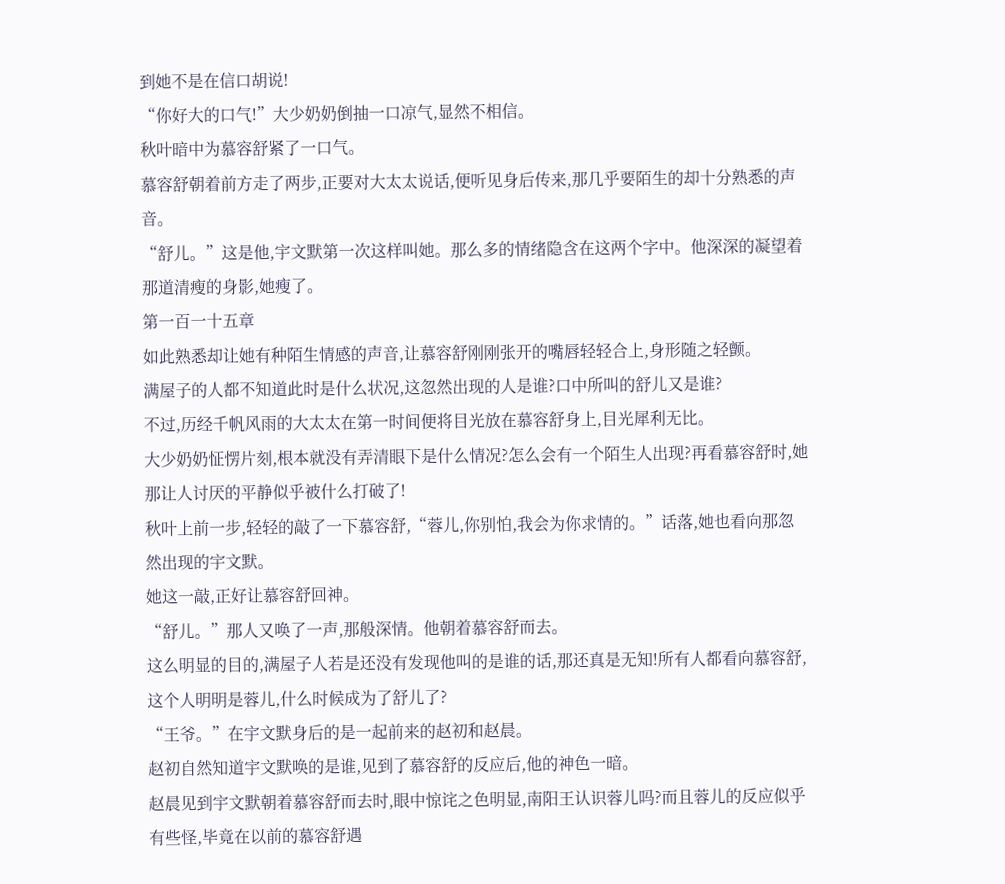到她不是在信口胡说!
“你好大的口气!”大少奶奶倒抽一口凉气,显然不相信。
秋叶暗中为慕容舒紧了一口气。
慕容舒朝着前方走了两步,正要对大太太说话,便听见身后传来,那几乎要陌生的却十分熟悉的声音。
“舒儿。”这是他,宇文默第一次这样叫她。那么多的情绪隐含在这两个字中。他深深的凝望着那道清瘦的身影,她瘦了。
第一百一十五章
如此熟悉却让她有种陌生情感的声音,让慕容舒刚刚张开的嘴唇轻轻合上,身形随之轻颤。
满屋子的人都不知道此时是什么状况,这忽然出现的人是谁?口中所叫的舒儿又是谁?
不过,历经千帆风雨的大太太在第一时间便将目光放在慕容舒身上,目光犀利无比。
大少奶奶怔愣片刻,根本就没有弄清眼下是什么情况?怎么会有一个陌生人出现?再看慕容舒时,她那让人讨厌的平静似乎被什么打破了!
秋叶上前一步,轻轻的敲了一下慕容舒,“蓉儿,你别怕,我会为你求情的。”话落,她也看向那忽然出现的宇文默。
她这一敲,正好让慕容舒回神。
“舒儿。”那人又唤了一声,那般深情。他朝着慕容舒而去。
这么明显的目的,满屋子人若是还没有发现他叫的是谁的话,那还真是无知!所有人都看向慕容舒,这个人明明是蓉儿,什么时候成为了舒儿了?
“王爷。”在宇文默身后的是一起前来的赵初和赵晨。
赵初自然知道宇文默唤的是谁,见到了慕容舒的反应后,他的神色一暗。
赵晨见到宇文默朝着慕容舒而去时,眼中惊诧之色明显,南阳王认识蓉儿吗?而且蓉儿的反应似乎有些怪,毕竟在以前的慕容舒遇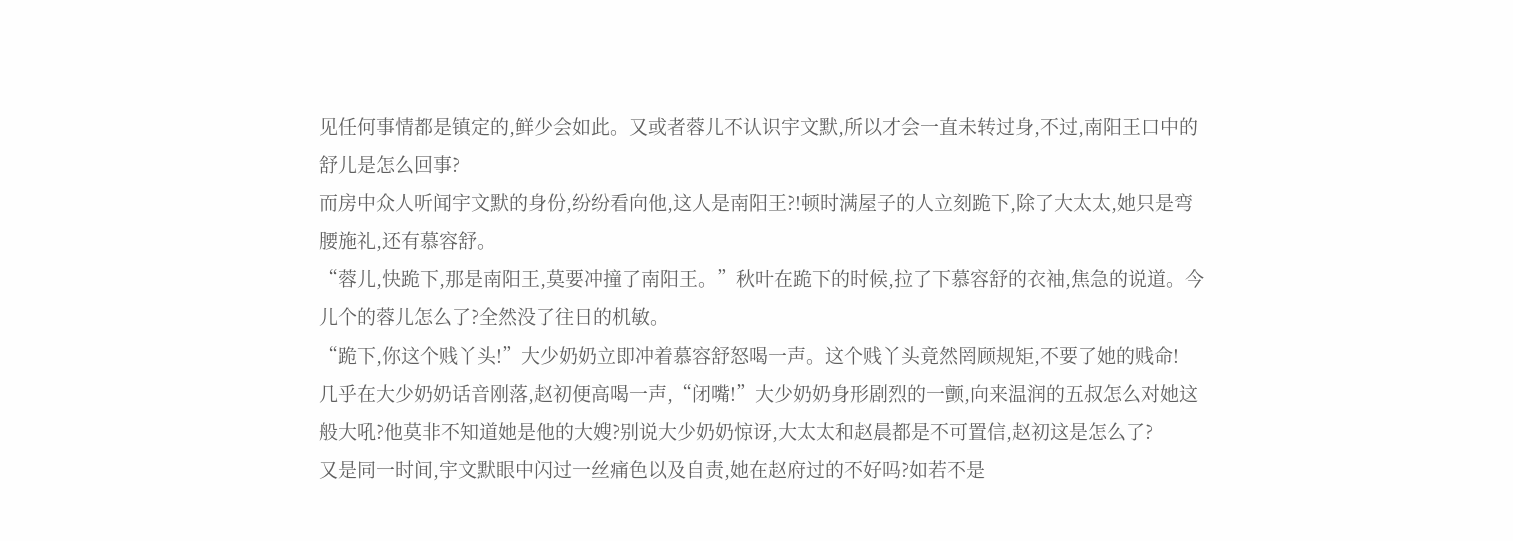见任何事情都是镇定的,鲜少会如此。又或者蓉儿不认识宇文默,所以才会一直未转过身,不过,南阳王口中的舒儿是怎么回事?
而房中众人听闻宇文默的身份,纷纷看向他,这人是南阳王?!顿时满屋子的人立刻跪下,除了大太太,她只是弯腰施礼,还有慕容舒。
“蓉儿,快跪下,那是南阳王,莫要冲撞了南阳王。”秋叶在跪下的时候,拉了下慕容舒的衣袖,焦急的说道。今儿个的蓉儿怎么了?全然没了往日的机敏。
“跪下,你这个贱丫头!”大少奶奶立即冲着慕容舒怒喝一声。这个贱丫头竟然罔顾规矩,不要了她的贱命!
几乎在大少奶奶话音刚落,赵初便高喝一声,“闭嘴!”大少奶奶身形剧烈的一颤,向来温润的五叔怎么对她这般大吼?他莫非不知道她是他的大嫂?别说大少奶奶惊讶,大太太和赵晨都是不可置信,赵初这是怎么了?
又是同一时间,宇文默眼中闪过一丝痛色以及自责,她在赵府过的不好吗?如若不是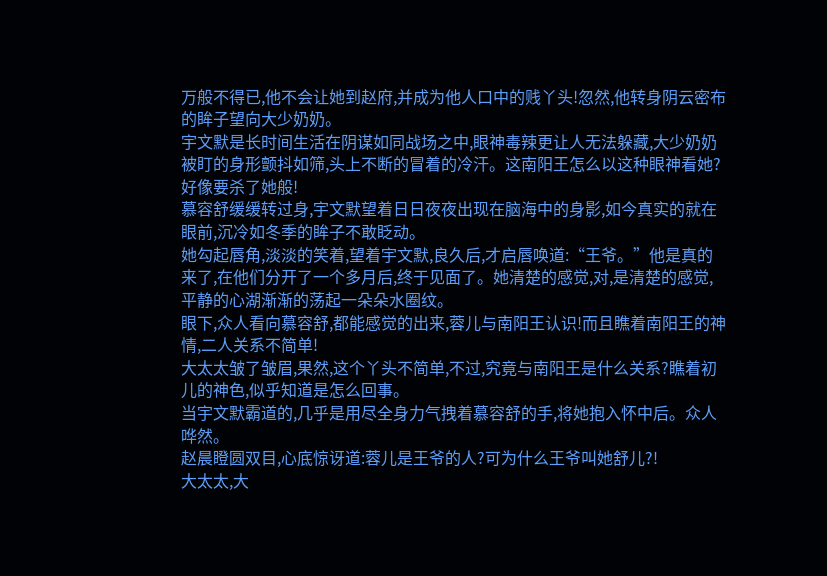万般不得已,他不会让她到赵府,并成为他人口中的贱丫头!忽然,他转身阴云密布的眸子望向大少奶奶。
宇文默是长时间生活在阴谋如同战场之中,眼神毒辣更让人无法躲藏,大少奶奶被盯的身形颤抖如筛,头上不断的冒着的冷汗。这南阳王怎么以这种眼神看她?好像要杀了她般!
慕容舒缓缓转过身,宇文默望着日日夜夜出现在脑海中的身影,如今真实的就在眼前,沉冷如冬季的眸子不敢眨动。
她勾起唇角,淡淡的笑着,望着宇文默,良久后,才启唇唤道:“王爷。”他是真的来了,在他们分开了一个多月后,终于见面了。她清楚的感觉,对,是清楚的感觉,平静的心湖渐渐的荡起一朵朵水圈纹。
眼下,众人看向慕容舒,都能感觉的出来,蓉儿与南阳王认识!而且瞧着南阳王的神情,二人关系不简单!
大太太皱了皱眉,果然,这个丫头不简单,不过,究竟与南阳王是什么关系?瞧着初儿的神色,似乎知道是怎么回事。
当宇文默霸道的,几乎是用尽全身力气拽着慕容舒的手,将她抱入怀中后。众人哗然。
赵晨瞪圆双目,心底惊讶道:蓉儿是王爷的人?可为什么王爷叫她舒儿?!
大太太,大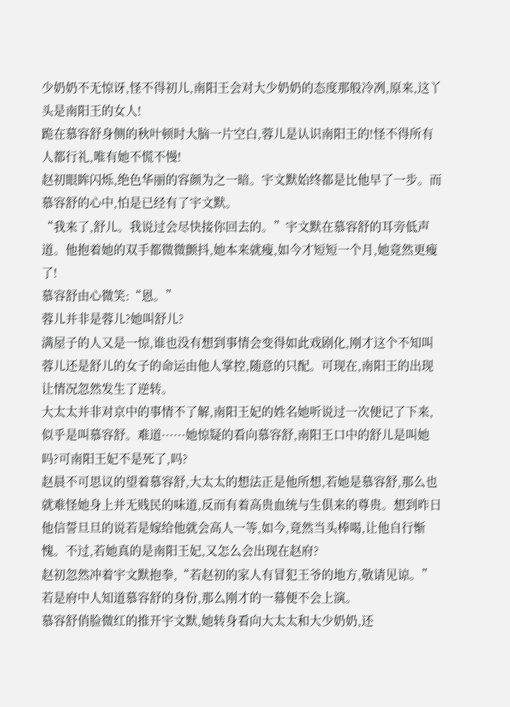少奶奶不无惊讶,怪不得初儿,南阳王会对大少奶奶的态度那般冷冽,原来,这丫头是南阳王的女人!
跪在慕容舒身侧的秋叶顿时大脑一片空白,蓉儿是认识南阳王的!怪不得所有人都行礼,唯有她不慌不慢!
赵初眼眸闪烁,绝色华丽的容颜为之一暗。宇文默始终都是比他早了一步。而慕容舒的心中,怕是已经有了宇文默。
“我来了,舒儿。我说过会尽快接你回去的。”宇文默在慕容舒的耳旁低声道。他抱着她的双手都微微颤抖,她本来就瘦,如今才短短一个月,她竟然更瘦了!
慕容舒由心微笑:“恩。”
蓉儿并非是蓉儿?她叫舒儿?
满屋子的人又是一惊,谁也没有想到事情会变得如此戏剧化,刚才这个不知叫蓉儿还是舒儿的女子的命运由他人掌控,随意的只配。可现在,南阳王的出现让情况忽然发生了逆转。
大太太并非对京中的事情不了解,南阳王妃的姓名她听说过一次便记了下来,似乎是叫慕容舒。难道······她惊疑的看向慕容舒,南阳王口中的舒儿是叫她吗?可南阳王妃不是死了,吗?
赵晨不可思议的望着慕容舒,大太太的想法正是他所想,若她是慕容舒,那么也就难怪她身上并无贱民的味道,反而有着高贵血统与生俱来的尊贵。想到昨日他信誓旦旦的说若是嫁给他就会高人一等,如今,竟然当头棒喝,让他自行惭愧。不过,若她真的是南阳王妃,又怎么会出现在赵府?
赵初忽然冲着宇文默抱拳,“若赵初的家人有冒犯王爷的地方,敬请见谅。”若是府中人知道慕容舒的身份,那么刚才的一幕便不会上演。
慕容舒俏脸微红的推开宇文默,她转身看向大太太和大少奶奶,还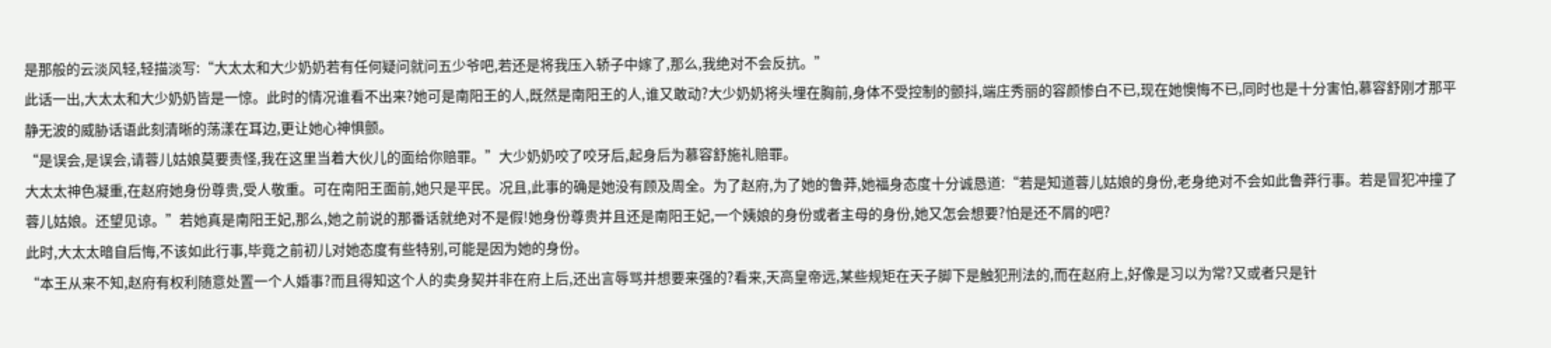是那般的云淡风轻,轻描淡写:“大太太和大少奶奶若有任何疑问就问五少爷吧,若还是将我压入轿子中嫁了,那么,我绝对不会反抗。”
此话一出,大太太和大少奶奶皆是一惊。此时的情况谁看不出来?她可是南阳王的人,既然是南阳王的人,谁又敢动?大少奶奶将头埋在胸前,身体不受控制的颤抖,端庄秀丽的容颜惨白不已,现在她懊悔不已,同时也是十分害怕,慕容舒刚才那平静无波的威胁话语此刻清晰的荡漾在耳边,更让她心神惧颤。
“是误会,是误会,请蓉儿姑娘莫要责怪,我在这里当着大伙儿的面给你赔罪。”大少奶奶咬了咬牙后,起身后为慕容舒施礼赔罪。
大太太神色凝重,在赵府她身份尊贵,受人敬重。可在南阳王面前,她只是平民。况且,此事的确是她没有顾及周全。为了赵府,为了她的鲁莽,她福身态度十分诚恳道:“若是知道蓉儿姑娘的身份,老身绝对不会如此鲁莽行事。若是冒犯冲撞了蓉儿姑娘。还望见谅。”若她真是南阳王妃,那么,她之前说的那番话就绝对不是假!她身份尊贵并且还是南阳王妃,一个姨娘的身份或者主母的身份,她又怎会想要?怕是还不屑的吧?
此时,大太太暗自后悔,不该如此行事,毕竟之前初儿对她态度有些特别,可能是因为她的身份。
“本王从来不知,赵府有权利随意处置一个人婚事?而且得知这个人的卖身契并非在府上后,还出言辱骂并想要来强的?看来,天高皇帝远,某些规矩在天子脚下是触犯刑法的,而在赵府上,好像是习以为常?又或者只是针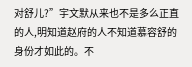对舒儿?”宇文默从来也不是多么正直的人,明知道赵府的人不知道慕容舒的身份才如此的。不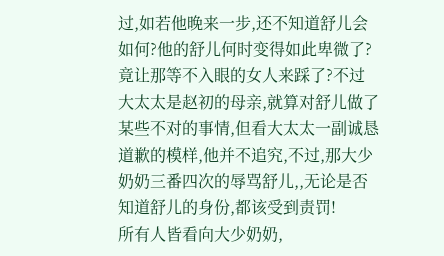过,如若他晚来一步,还不知道舒儿会如何?他的舒儿何时变得如此卑微了?竟让那等不入眼的女人来踩了?不过大太太是赵初的母亲,就算对舒儿做了某些不对的事情,但看大太太一副诚恳道歉的模样,他并不追究,不过,那大少奶奶三番四次的辱骂舒儿,,无论是否知道舒儿的身份,都该受到责罚!
所有人皆看向大少奶奶,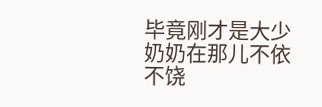毕竟刚才是大少奶奶在那儿不依不饶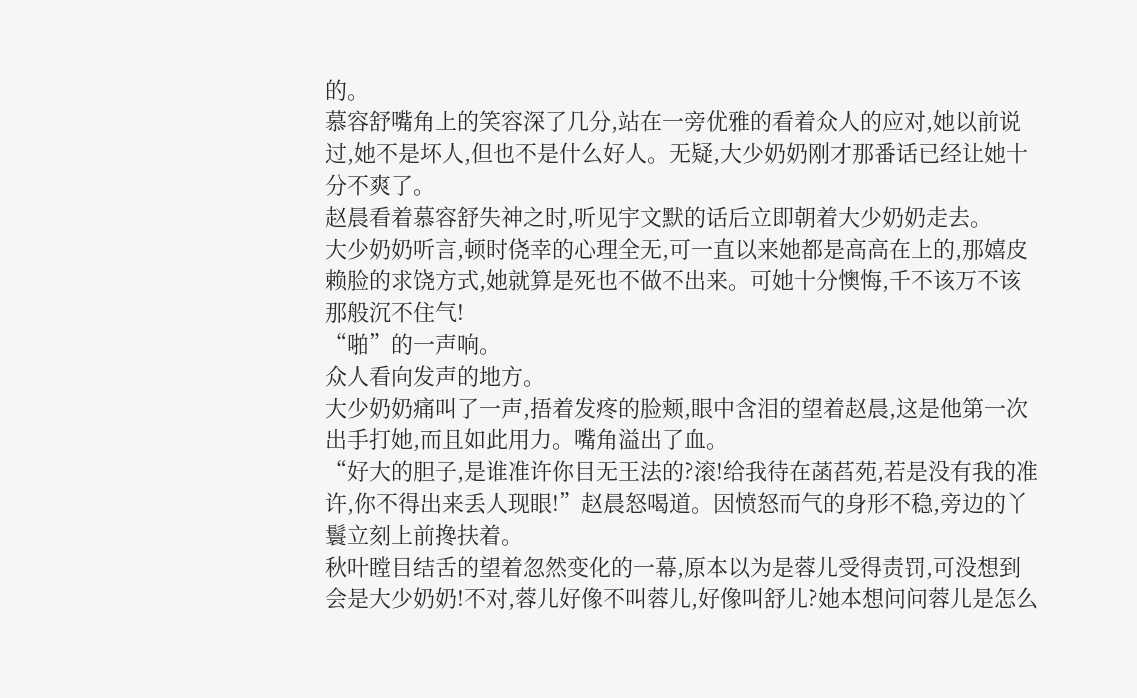的。
慕容舒嘴角上的笑容深了几分,站在一旁优雅的看着众人的应对,她以前说过,她不是坏人,但也不是什么好人。无疑,大少奶奶刚才那番话已经让她十分不爽了。
赵晨看着慕容舒失神之时,听见宇文默的话后立即朝着大少奶奶走去。
大少奶奶听言,顿时侥幸的心理全无,可一直以来她都是高高在上的,那嬉皮赖脸的求饶方式,她就算是死也不做不出来。可她十分懊悔,千不该万不该那般沉不住气!
“啪”的一声响。
众人看向发声的地方。
大少奶奶痛叫了一声,捂着发疼的脸颊,眼中含泪的望着赵晨,这是他第一次出手打她,而且如此用力。嘴角溢出了血。
“好大的胆子,是谁准许你目无王法的?滚!给我待在菡萏苑,若是没有我的准许,你不得出来丢人现眼!”赵晨怒喝道。因愤怒而气的身形不稳,旁边的丫鬟立刻上前搀扶着。
秋叶瞠目结舌的望着忽然变化的一幕,原本以为是蓉儿受得责罚,可没想到会是大少奶奶!不对,蓉儿好像不叫蓉儿,好像叫舒儿?她本想问问蓉儿是怎么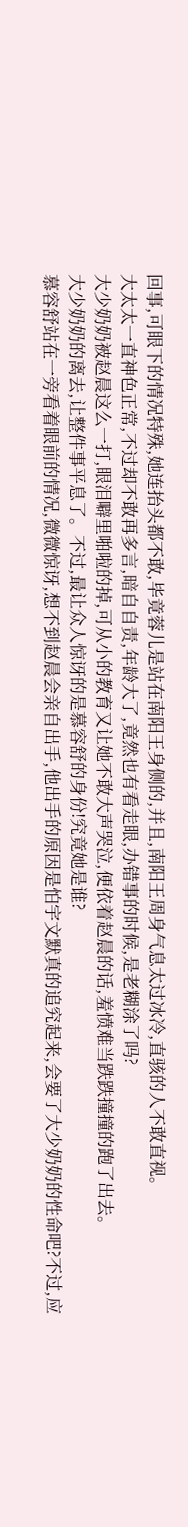回事,可眼下的情况特殊,她连抬头都不敢,毕竟蓉儿是站在南阳王身侧的,并且,南阳王周身气息太过冰冷,直骇的人不敢直视。
大太太一直神色正常,不过却不敢再多言,暗自自责,年龄大了,竟然也有看走眼,办错事的时候,是老糊涂了吗?
大少奶奶被赵晨这么一打,眼泪噼里啪啦的掉,可从小的教育又让她不敢大声哭泣,便依着赵晨的话,羞愤难当跌跌撞撞的跑了出去。
大少奶奶的离去,让整件事平息了。不过,最让众人惊讶的是慕容舒的身份!究竟她是谁?
慕容舒站在一旁看着眼前的情况,微微惊讶,想不到赵晨会亲自出手,他出手的原因是怕宇文默真的追究起来,会要了大少奶奶的性命吧?不过,应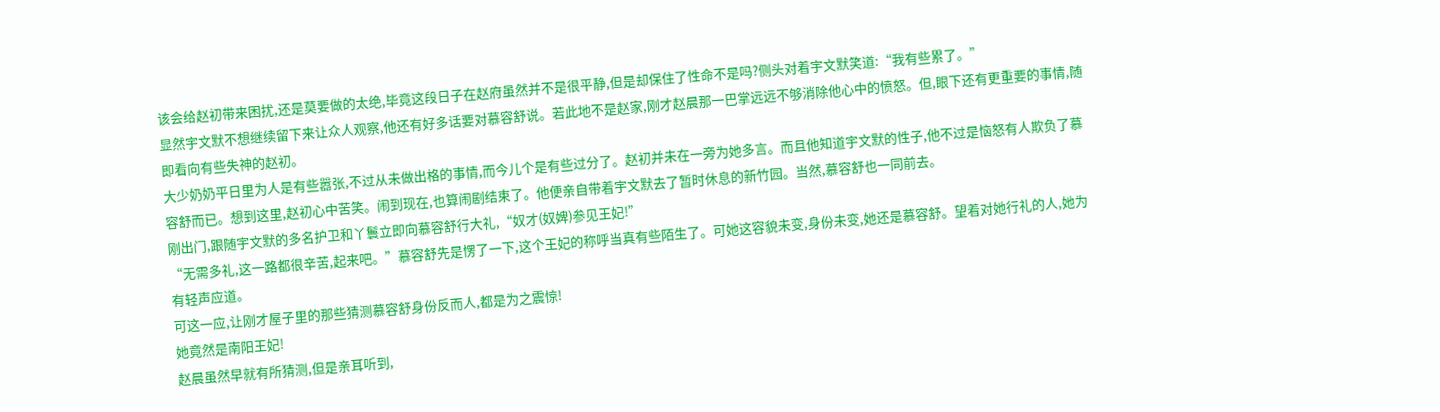该会给赵初带来困扰,还是莫要做的太绝,毕竟这段日子在赵府虽然并不是很平静,但是却保住了性命不是吗?侧头对着宇文默笑道:“我有些累了。”
显然宇文默不想继续留下来让众人观察,他还有好多话要对慕容舒说。若此地不是赵家,刚才赵晨那一巴掌远远不够消除他心中的愤怒。但,眼下还有更重要的事情,随即看向有些失神的赵初。
大少奶奶平日里为人是有些嚣张,不过从未做出格的事情,而今儿个是有些过分了。赵初并未在一旁为她多言。而且他知道宇文默的性子,他不过是恼怒有人欺负了慕容舒而已。想到这里,赵初心中苦笑。闹到现在,也算闹剧结束了。他便亲自带着宇文默去了暂时休息的新竹园。当然,慕容舒也一同前去。
刚出门,跟随宇文默的多名护卫和丫鬟立即向慕容舒行大礼,“奴才(奴婢)参见王妃!”
“无需多礼,这一路都很辛苦,起来吧。”慕容舒先是愣了一下,这个王妃的称呼当真有些陌生了。可她这容貌未变,身份未变,她还是慕容舒。望着对她行礼的人,她为有轻声应道。
可这一应,让刚才屋子里的那些猜测慕容舒身份反而人,都是为之震惊!
她竟然是南阳王妃!
赵晨虽然早就有所猜测,但是亲耳听到,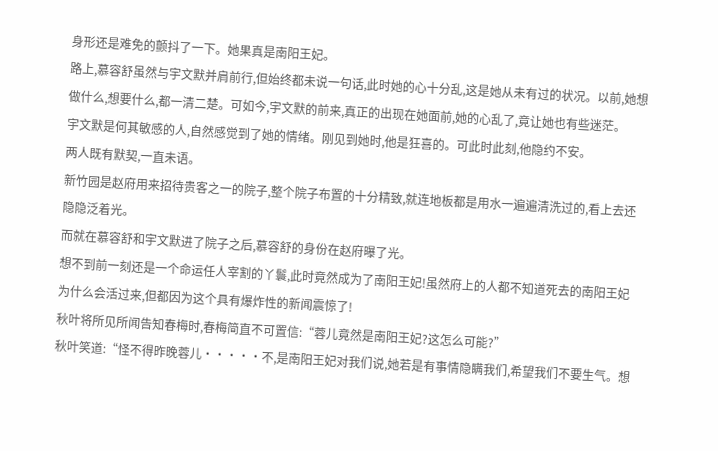身形还是难免的颤抖了一下。她果真是南阳王妃。
路上,慕容舒虽然与宇文默并肩前行,但始终都未说一句话,此时她的心十分乱,这是她从未有过的状况。以前,她想做什么,想要什么,都一清二楚。可如今,宇文默的前来,真正的出现在她面前,她的心乱了,竟让她也有些迷茫。
宇文默是何其敏感的人,自然感觉到了她的情绪。刚见到她时,他是狂喜的。可此时此刻,他隐约不安。
两人既有默契,一直未语。
新竹园是赵府用来招待贵客之一的院子,整个院子布置的十分精致,就连地板都是用水一遍遍清洗过的,看上去还隐隐泛着光。
而就在慕容舒和宇文默进了院子之后,慕容舒的身份在赵府曝了光。
想不到前一刻还是一个命运任人宰割的丫鬟,此时竟然成为了南阳王妃!虽然府上的人都不知道死去的南阳王妃为什么会活过来,但都因为这个具有爆炸性的新闻震惊了!
秋叶将所见所闻告知春梅时,春梅简直不可置信:“蓉儿竟然是南阳王妃?这怎么可能?”
秋叶笑道:“怪不得昨晚蓉儿·····不,是南阳王妃对我们说,她若是有事情隐瞒我们,希望我们不要生气。想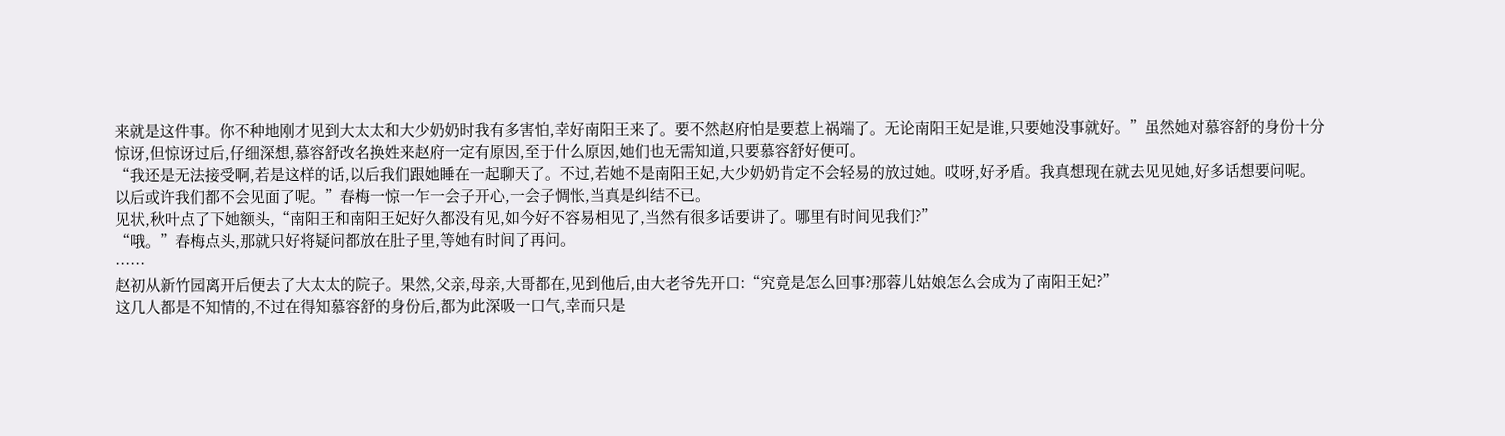来就是这件事。你不种地刚才见到大太太和大少奶奶时我有多害怕,幸好南阳王来了。要不然赵府怕是要惹上祸端了。无论南阳王妃是谁,只要她没事就好。”虽然她对慕容舒的身份十分惊讶,但惊讶过后,仔细深想,慕容舒改名换姓来赵府一定有原因,至于什么原因,她们也无需知道,只要慕容舒好便可。
“我还是无法接受啊,若是这样的话,以后我们跟她睡在一起聊天了。不过,若她不是南阳王妃,大少奶奶肯定不会轻易的放过她。哎呀,好矛盾。我真想现在就去见见她,好多话想要问呢。以后或许我们都不会见面了呢。”春梅一惊一乍一会子开心,一会子惆怅,当真是纠结不已。
见状,秋叶点了下她额头,“南阳王和南阳王妃好久都没有见,如今好不容易相见了,当然有很多话要讲了。哪里有时间见我们?”
“哦。”春梅点头,那就只好将疑问都放在肚子里,等她有时间了再问。
······
赵初从新竹园离开后便去了大太太的院子。果然,父亲,母亲,大哥都在,见到他后,由大老爷先开口:“究竟是怎么回事?那蓉儿姑娘怎么会成为了南阳王妃?”
这几人都是不知情的,不过在得知慕容舒的身份后,都为此深吸一口气,幸而只是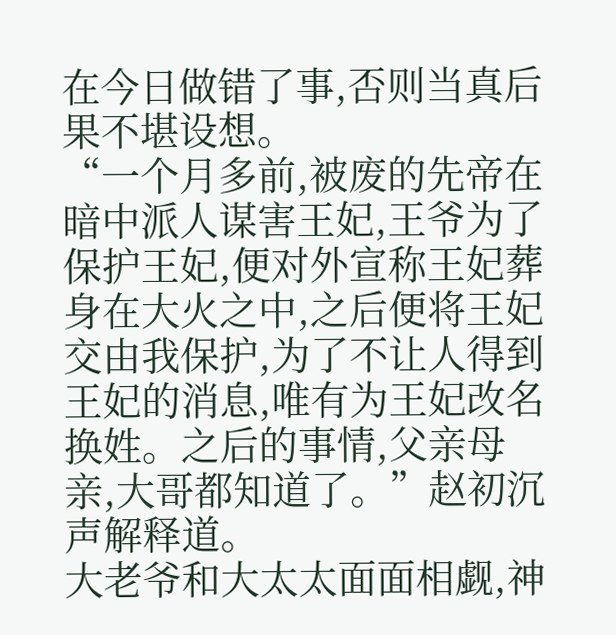在今日做错了事,否则当真后果不堪设想。
“一个月多前,被废的先帝在暗中派人谋害王妃,王爷为了保护王妃,便对外宣称王妃葬身在大火之中,之后便将王妃交由我保护,为了不让人得到王妃的消息,唯有为王妃改名换姓。之后的事情,父亲母亲,大哥都知道了。”赵初沉声解释道。
大老爷和大太太面面相觑,神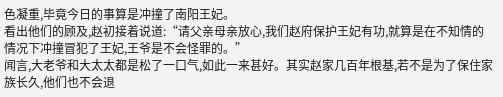色凝重,毕竟今日的事算是冲撞了南阳王妃。
看出他们的顾及,赵初接着说道:“请父亲母亲放心,我们赵府保护王妃有功,就算是在不知情的情况下冲撞冒犯了王妃,王爷是不会怪罪的。”
闻言,大老爷和大太太都是松了一口气,如此一来甚好。其实赵家几百年根基,若不是为了保住家族长久,他们也不会退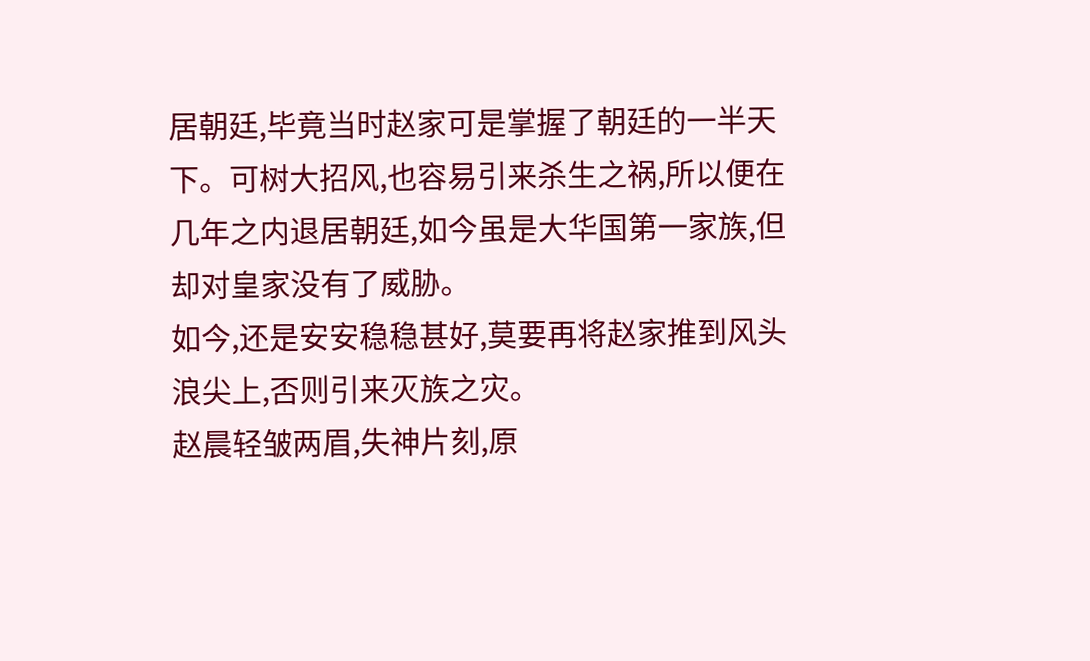居朝廷,毕竟当时赵家可是掌握了朝廷的一半天下。可树大招风,也容易引来杀生之祸,所以便在几年之内退居朝廷,如今虽是大华国第一家族,但却对皇家没有了威胁。
如今,还是安安稳稳甚好,莫要再将赵家推到风头浪尖上,否则引来灭族之灾。
赵晨轻皱两眉,失神片刻,原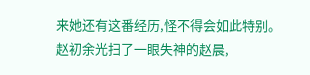来她还有这番经历,怪不得会如此特别。
赵初余光扫了一眼失神的赵晨,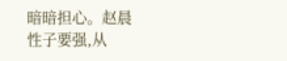暗暗担心。赵晨性子要强,从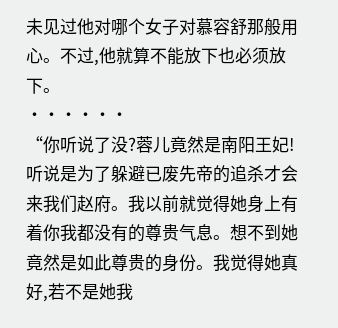未见过他对哪个女子对慕容舒那般用心。不过,他就算不能放下也必须放下。
······
“你听说了没?蓉儿竟然是南阳王妃!听说是为了躲避已废先帝的追杀才会来我们赵府。我以前就觉得她身上有着你我都没有的尊贵气息。想不到她竟然是如此尊贵的身份。我觉得她真好,若不是她我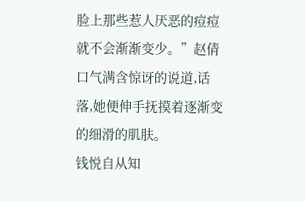脸上那些惹人厌恶的痘痘就不会渐渐变少。”赵倩口气满含惊讶的说道,话落,她便伸手抚摸着逐渐变的细滑的肌肤。
钱悦自从知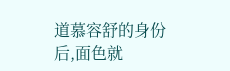道慕容舒的身份后,面色就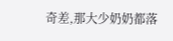奇差,那大少奶奶都落